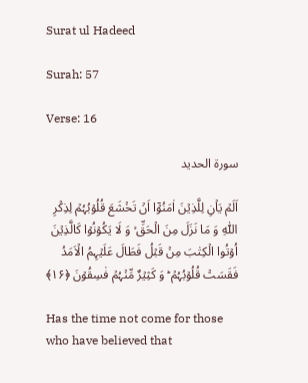Surat ul Hadeed

Surah: 57

Verse: 16

سورة الحديد

اَلَمۡ یَاۡنِ لِلَّذِیۡنَ اٰمَنُوۡۤا اَنۡ تَخۡشَعَ قُلُوۡبُہُمۡ لِذِکۡرِ اللّٰہِ وَ مَا نَزَلَ مِنَ الۡحَقِّ ۙ وَ لَا یَکُوۡنُوۡا کَالَّذِیۡنَ اُوۡتُوا الۡکِتٰبَ مِنۡ قَبۡلُ فَطَالَ عَلَیۡہِمُ الۡاَمَدُ فَقَسَتۡ قُلُوۡبُہُمۡ ؕ وَ کَثِیۡرٌ مِّنۡہُمۡ فٰسِقُوۡنَ ﴿۱۶﴾

Has the time not come for those who have believed that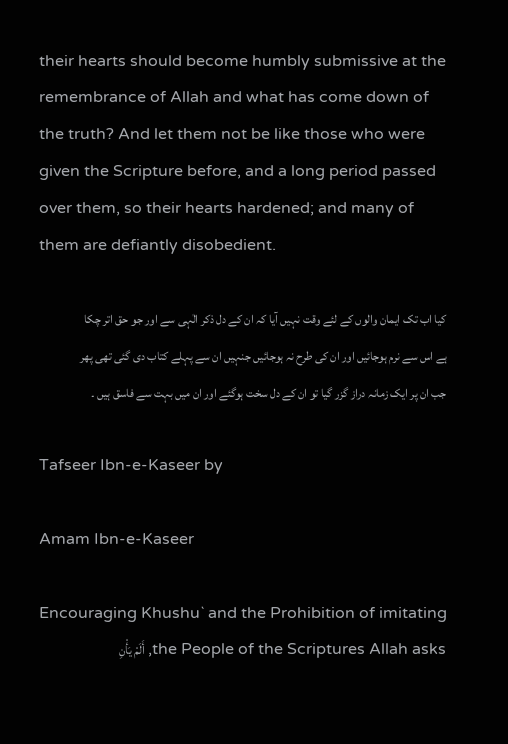their hearts should become humbly submissive at the remembrance of Allah and what has come down of the truth? And let them not be like those who were given the Scripture before, and a long period passed over them, so their hearts hardened; and many of them are defiantly disobedient.

کیا اب تک ایمان والوں کے لئے وقت نہیں آیا کہ ان کے دل ذکر الٰہی سے اور جو حق اتر چکا ہے اس سے نرم ہوجائیں اور ان کی طرح نہ ہوجائیں جنہیں ان سے پہلے کتاب دی گئی تھی پھر جب ان پر ایک زمانہ دراز گزر گیا تو ان کے دل سخت ہوگئے اور ان میں بہت سے فاسق ہیں ۔

Tafseer Ibn-e-Kaseer by

Amam Ibn-e-Kaseer

Encouraging Khushu` and the Prohibition of imitating the People of the Scriptures Allah asks, أَلَمْ يَأْنِ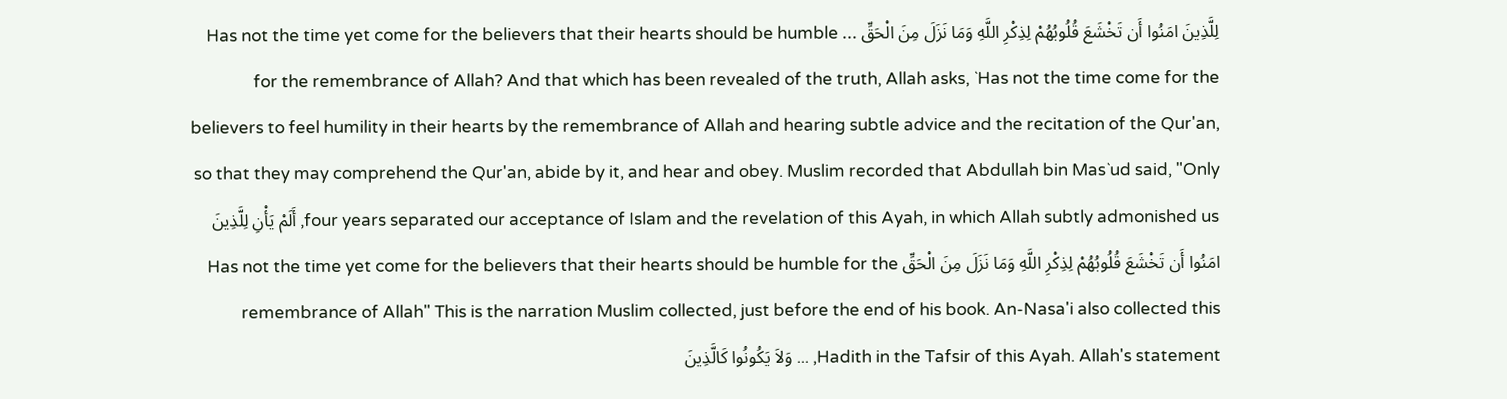لِلَّذِينَ امَنُوا أَن تَخْشَعَ قُلُوبُهُمْ لِذِكْرِ اللَّهِ وَمَا نَزَلَ مِنَ الْحَقِّ ... Has not the time yet come for the believers that their hearts should be humble for the remembrance of Allah? And that which has been revealed of the truth, Allah asks, `Has not the time come for the believers to feel humility in their hearts by the remembrance of Allah and hearing subtle advice and the recitation of the Qur'an, so that they may comprehend the Qur'an, abide by it, and hear and obey. Muslim recorded that Abdullah bin Mas`ud said, "Only four years separated our acceptance of Islam and the revelation of this Ayah, in which Allah subtly admonished us, أَلَمْ يَأْنِ لِلَّذِينَ امَنُوا أَن تَخْشَعَ قُلُوبُهُمْ لِذِكْرِ اللَّهِ وَمَا نَزَلَ مِنَ الْحَقِّ Has not the time yet come for the believers that their hearts should be humble for the remembrance of Allah" This is the narration Muslim collected, just before the end of his book. An-Nasa'i also collected this Hadith in the Tafsir of this Ayah. Allah's statement, ... وَلاَ يَكُونُوا كَالَّذِينَ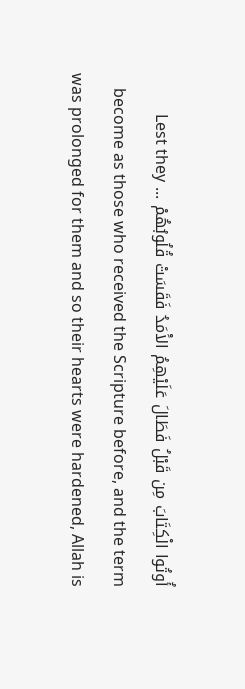أُوتُوا الْكِتَابَ مِن قَبْلُ فَطَالَ عَلَيْهِمُ الاَْمَدُ فَقَسَتْ قُلُوبُهُمْ ... Lest they become as those who received the Scripture before, and the term was prolonged for them and so their hearts were hardened, Allah is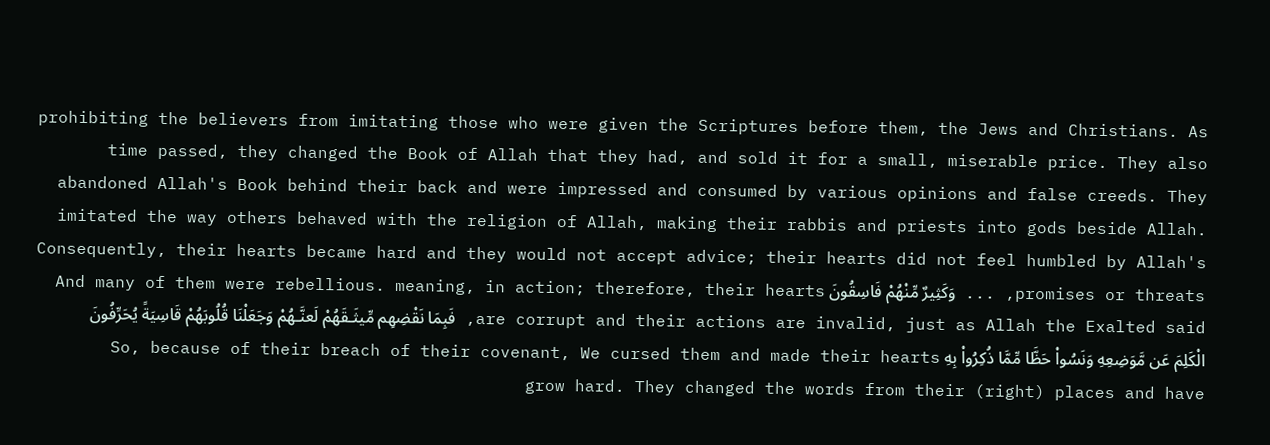prohibiting the believers from imitating those who were given the Scriptures before them, the Jews and Christians. As time passed, they changed the Book of Allah that they had, and sold it for a small, miserable price. They also abandoned Allah's Book behind their back and were impressed and consumed by various opinions and false creeds. They imitated the way others behaved with the religion of Allah, making their rabbis and priests into gods beside Allah. Consequently, their hearts became hard and they would not accept advice; their hearts did not feel humbled by Allah's promises or threats, ... وَكَثِيرٌ مِّنْهُمْ فَاسِقُونَ And many of them were rebellious. meaning, in action; therefore, their hearts are corrupt and their actions are invalid, just as Allah the Exalted said, فَبِمَا نَقْضِهِم مِّيثَـقَهُمْ لَعنَّـهُمْ وَجَعَلْنَا قُلُوبَهُمْ قَاسِيَةً يُحَرِّفُونَ الْكَلِمَ عَن مَّوَضِعِهِ وَنَسُواْ حَظَّا مِّمَّا ذُكِرُواْ بِهِ So, because of their breach of their covenant, We cursed them and made their hearts grow hard. They changed the words from their (right) places and have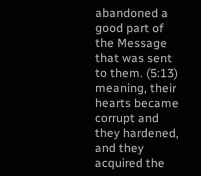abandoned a good part of the Message that was sent to them. (5:13) meaning, their hearts became corrupt and they hardened, and they acquired the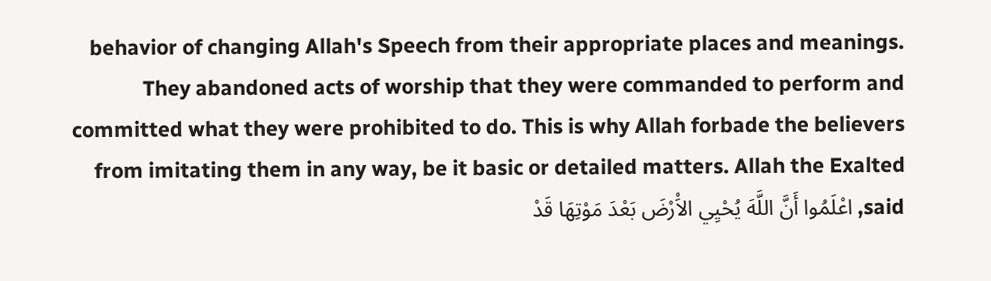behavior of changing Allah's Speech from their appropriate places and meanings. They abandoned acts of worship that they were commanded to perform and committed what they were prohibited to do. This is why Allah forbade the believers from imitating them in any way, be it basic or detailed matters. Allah the Exalted said, اعْلَمُوا أَنَّ اللَّهَ يُحْيِي الاَْرْضَ بَعْدَ مَوْتِهَا قَدْ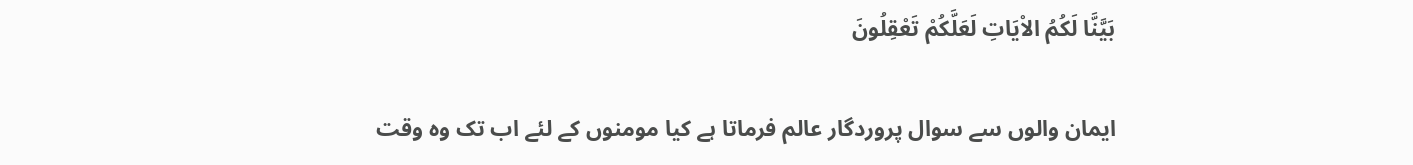بَيَّنَّا لَكُمُ الاْيَاتِ لَعَلَّكُمْ تَعْقِلُونَ

ایمان والوں سے سوال پروردگار عالم فرماتا ہے کیا مومنوں کے لئے اب تک وہ وقت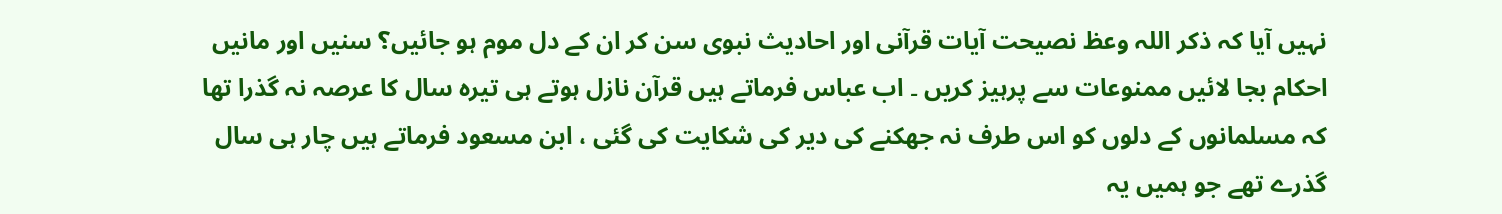نہیں آیا کہ ذکر اللہ وعظ نصیحت آیات قرآنی اور احادیث نبوی سن کر ان کے دل موم ہو جائیں؟ سنیں اور مانیں احکام بجا لائیں ممنوعات سے پرہیز کریں ۔ اب عباس فرماتے ہیں قرآن نازل ہوتے ہی تیرہ سال کا عرصہ نہ گذرا تھا کہ مسلمانوں کے دلوں کو اس طرف نہ جھکنے کی دیر کی شکایت کی گئی ، ابن مسعود فرماتے ہیں چار ہی سال گذرے تھے جو ہمیں یہ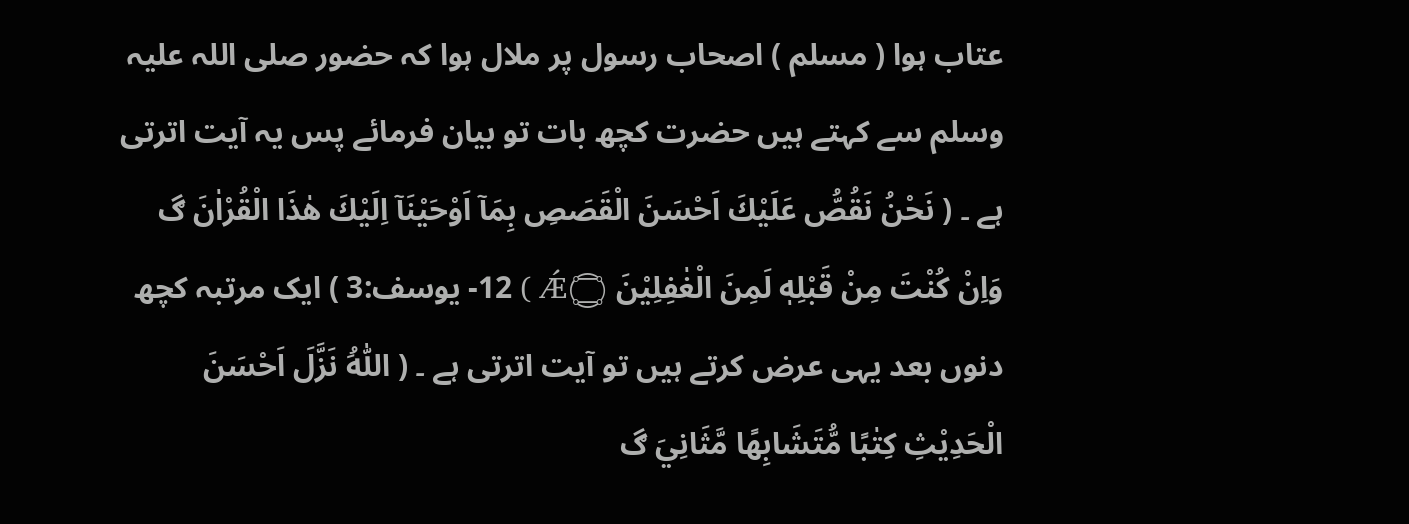عتاب ہوا ( مسلم ) اصحاب رسول پر ملال ہوا کہ حضور صلی اللہ علیہ وسلم سے کہتے ہیں حضرت کچھ بات تو بیان فرمائے پس یہ آیت اترتی ہے ۔ ( نَحْنُ نَقُصُّ عَلَيْكَ اَحْسَنَ الْقَصَصِ بِمَآ اَوْحَيْنَآ اِلَيْكَ ھٰذَا الْقُرْاٰنَ ڰ وَاِنْ كُنْتَ مِنْ قَبْلِهٖ لَمِنَ الْغٰفِلِيْنَ Ǽ۝ ) 12- یوسف:3 ) ایک مرتبہ کچھ دنوں بعد یہی عرض کرتے ہیں تو آیت اترتی ہے ۔ ( اَللّٰهُ نَزَّلَ اَحْسَنَ الْحَدِيْثِ كِتٰبًا مُّتَشَابِهًا مَّثَانِيَ ڰ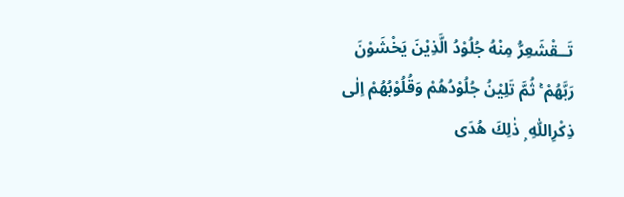تَــقْشَعِرُّ مِنْهُ جُلُوْدُ الَّذِيْنَ يَخْشَوْنَ رَبَّهُمْ ۚ ثُمَّ تَلِيْنُ جُلُوْدُهُمْ وَقُلُوْبُهُمْ اِلٰى ذِكْرِاللّٰهِ ۭ ذٰلِكَ هُدَى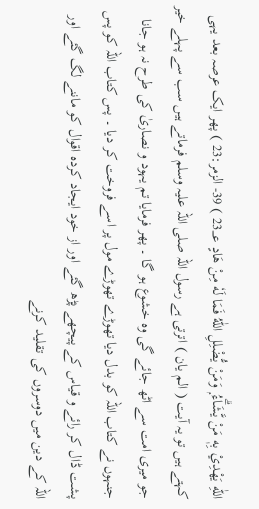اللّٰهِ يَهْدِيْ بِهٖ مَنْ يَّشَاۗءُ ۭ وَمَنْ يُّضْلِلِ اللّٰهُ فَمَا لَهٗ مِنْ هَادٍ 23؀ ) 39- الزمر:23 ) پھر ایک عرصہ بعد یہی کہتے ہیں تو یہ آیت ( الم یان ) اترتی ہے رسول اللہ صلی اللہ علیہ وسلم فرماتے ہیں سب سے پہلے خیر جو میری امت سے اٹھ جائے گی وہ خشوع ہو گا ۔ پھر فرمایا تم یہود و نصاریٰ کی طرح نہ ہو جانا جنہوں نے کتاب اللہ کو بدل دیا تھوڑے تھوڑے مول پر اسے فروخت کر دیا ۔ پس کتاب اللہ کو پس پشت ڈال کر رائے و قیاس کے پیچھے پڑھ گئے اور از خود ایجاد کردہ اقوال کو ماننے لگ گئے اور اللہ کے دین میں دوسروں کی تقلید کرنے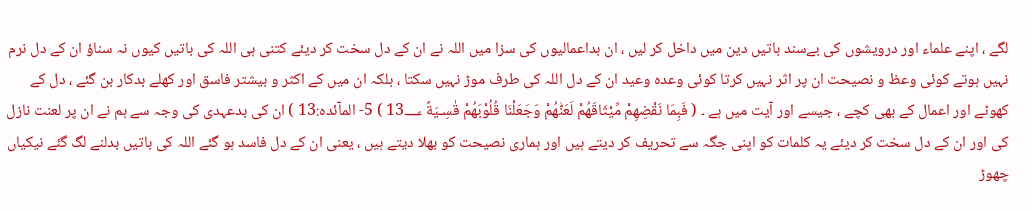لگے ، اپنے علماء اور درویشوں کی بےسند باتیں دین میں داخل کر لیں ، ان بداعمالیوں کی سزا میں اللہ نے ان کے دل سخت کر دیئے کتنی ہی اللہ کی باتیں کیوں نہ سناؤ ان کے دل نرم نہیں ہوتے کوئی وعظ و نصیحت ان پر اثر نہیں کرتا کوئی وعدہ وعید ان کے دل اللہ کی طرف موڑ نہیں سکتا ، بلکہ ان میں کے اکثر و بیشتر فاسق اور کھلے بدکار بن گئے ، دل کے کھوٹے اور اعمال کے بھی کچے ، جیسے اور آیت میں ہے ۔ ( فَبِمَا نَقْضِهِمْ مِّيْثَاقَهُمْ لَعَنّٰهُمْ وَجَعَلْنَا قُلُوْبَهُمْ قٰسِـيَةً 13؀ ) 5- المآئدہ:13 ) ان کی بدعہدی کی وجہ سے ہم نے ان پر لعنت نازل کی اور ان کے دل سخت کر دیئے یہ کلمات کو اپنی جگہ سے تحریف کر دیتے ہیں اور ہماری نصیحت کو بھلا دیتے ہیں ، یعنی ان کے دل فاسد ہو گئے اللہ کی باتیں بدلنے لگ گئے نیکیاں چھوڑ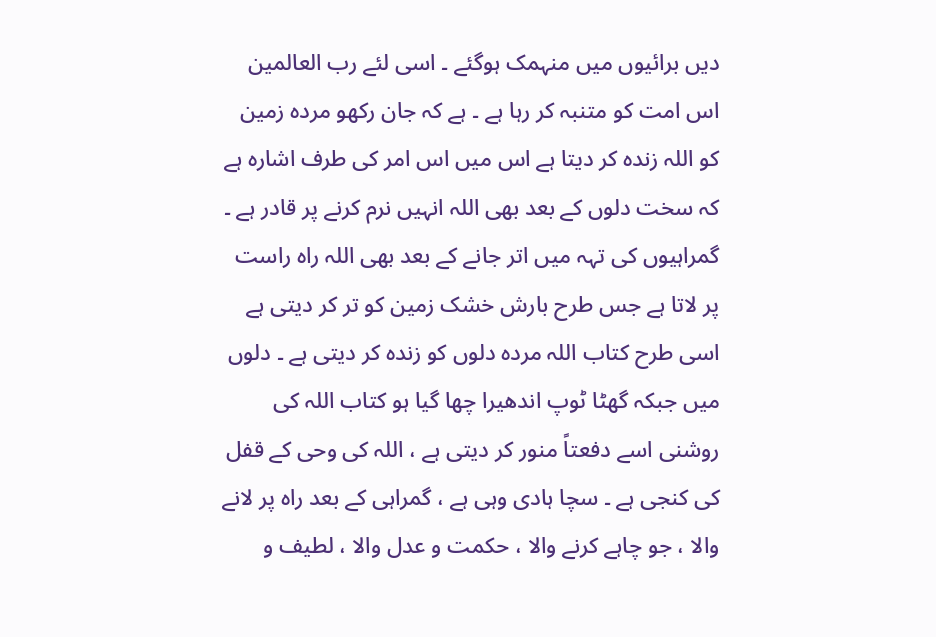دیں برائیوں میں منہمک ہوگئے ۔ اسی لئے رب العالمین اس امت کو متنبہ کر رہا ہے ۔ ہے کہ جان رکھو مردہ زمین کو اللہ زندہ کر دیتا ہے اس میں اس امر کی طرف اشارہ ہے کہ سخت دلوں کے بعد بھی اللہ انہیں نرم کرنے پر قادر ہے ۔ گمراہیوں کی تہہ میں اتر جانے کے بعد بھی اللہ راہ راست پر لاتا ہے جس طرح بارش خشک زمین کو تر کر دیتی ہے اسی طرح کتاب اللہ مردہ دلوں کو زندہ کر دیتی ہے ۔ دلوں میں جبکہ گھٹا ٹوپ اندھیرا چھا گیا ہو کتاب اللہ کی روشنی اسے دفعتاً منور کر دیتی ہے ، اللہ کی وحی کے قفل کی کنجی ہے ۔ سچا ہادی وہی ہے ، گمراہی کے بعد راہ پر لانے والا ، جو چاہے کرنے والا ، حکمت و عدل والا ، لطیف و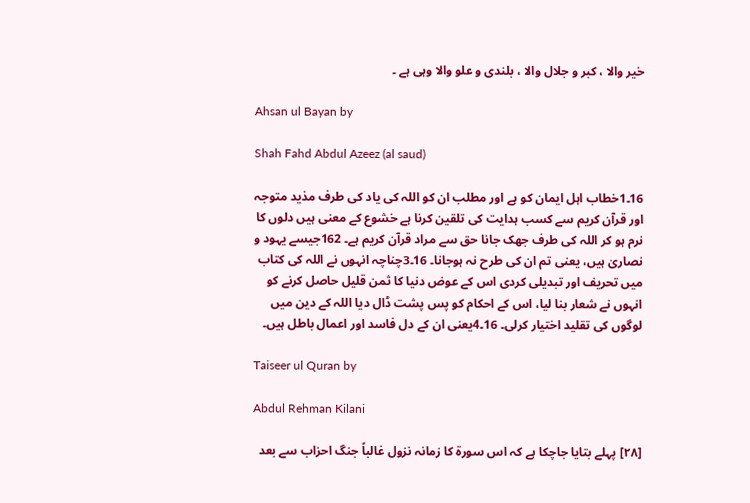خیر والا ، کبر و جلال والا ، بلندی و علو والا وہی ہے ۔

Ahsan ul Bayan by

Shah Fahd Abdul Azeez (al saud)

16۔1خطاب اہل ایمان کو ہے اور مطلب ان کو اللہ کی یاد کی طرف مذید متوجہ اور قرآن کریم سے کسب ہدایت کی تلقین کرنا ہے خشوع کے معنی ہیں دلوں کا نرم ہو کر اللہ کی طرف جھک جانا حق سے مراد قرآن کریم ہے۔ 162جیسے یہود و نصاریٰ ہیں، یعنی تم ان کی طرح نہ ہوجانا۔ 16۔3چناچہ انہوں نے اللہ کی کتاب میں تحریف اور تبدیلی کردی اس کے عوض دنیا کا ثمن قلیل حاصل کرنے کو انہوں نے شعار بنا لیا، اس کے احکام کو پس پشت ڈال دیا اللہ کے دین میں لوگوں کی تقلید اختیار کرلی۔ 16۔4یعنی ان کے دل فاسد اور اعمال باطل ہیں۔

Taiseer ul Quran by

Abdul Rehman Kilani

[٢٨] پہلے بتایا جاچکا ہے کہ اس سورة کا زمانہ نزول غالباً جنگ احزاب سے بعد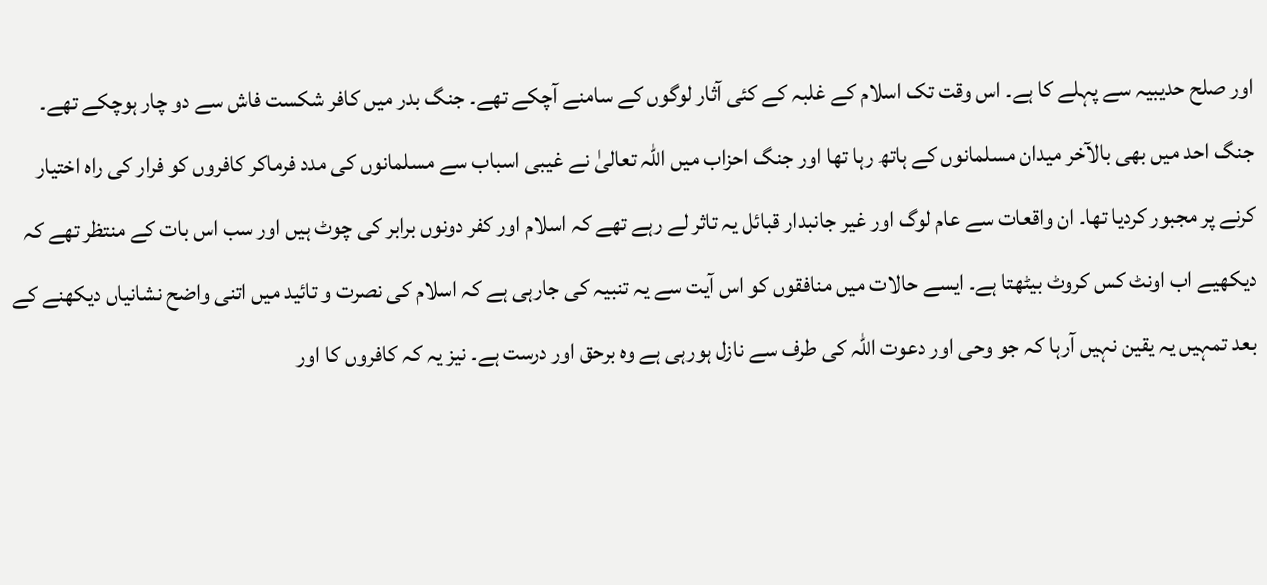اور صلح حدیبیہ سے پہلے کا ہے۔ اس وقت تک اسلام کے غلبہ کے کئی آثار لوگوں کے سامنے آچکے تھے۔ جنگ بدر میں کافر شکست فاش سے دو چار ہوچکے تھے۔ جنگ احد میں بھی بالآخر میدان مسلمانوں کے ہاتھ رہا تھا اور جنگ احزاب میں اللہ تعالیٰ نے غیبی اسباب سے مسلمانوں کی مدد فرماکر کافروں کو فرار کی راہ اختیار کرنے پر مجبور کردیا تھا۔ ان واقعات سے عام لوگ اور غیر جانبدار قبائل یہ تاثر لے رہے تھے کہ اسلام اور کفر دونوں برابر کی چوٹ ہیں اور سب اس بات کے منتظر تھے کہ دیکھیے اب اونٹ کس کروٹ بیٹھتا ہے۔ ایسے حالات میں منافقوں کو اس آیت سے یہ تنبیہ کی جارہی ہے کہ اسلام کی نصرت و تائید میں اتنی واضح نشانیاں دیکھنے کے بعد تمہیں یہ یقین نہیں آرہا کہ جو وحی اور دعوت اللہ کی طرف سے نازل ہورہی ہے وہ برحق اور درست ہے۔ نیز یہ کہ کافروں کا اور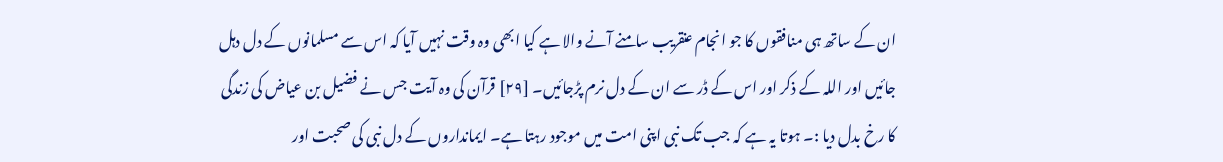ان کے ساتھ ہی منافقوں کا جو انجام عنقریب سامنے آنے والا ہے کیا ابھی وہ وقت نہیں آیا کہ اس سے مسلمانوں کے دل دہل جائیں اور اللہ کے ذکر اور اس کے ڈر سے ان کے دل نرم پڑجائیں۔ [٢٩] قرآن کی وہ آیت جس نے فضیل بن عیاض کی زندگی کا رخ بدل دیا :۔ ہوتا یہ ہے کہ جب تک نبی اپنی امت میں موجود رہتا ہے۔ ایمانداروں کے دل نبی کی صحبت اور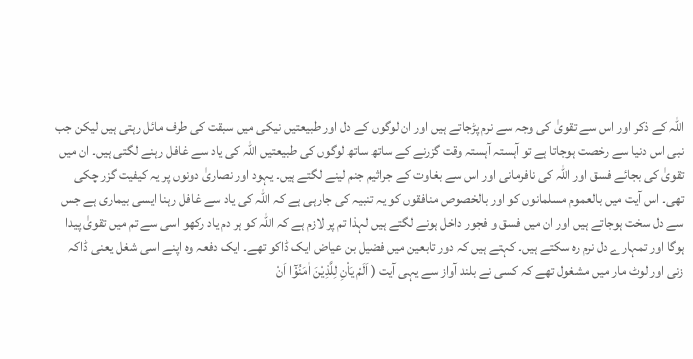اللہ کے ذکر اور اس سے تقویٰ کی وجہ سے نرم پڑجاتے ہیں اور ان لوگوں کے دل اور طبیعتیں نیکی میں سبقت کی طرف مائل رہتی ہیں لیکن جب نبی اس دنیا سے رخصت ہوجاتا ہے تو آہستہ آہستہ وقت گزرنے کے ساتھ ساتھ لوگوں کی طبیعتیں اللہ کی یاد سے غافل رہنے لگتی ہیں۔ ان میں تقویٰ کی بجائے فسق اور اللہ کی نافرمانی اور اس سے بغاوت کے جراثیم جنم لینے لگتے ہیں۔ یہود اور نصاریٰ دونوں پر یہ کیفیت گزر چکی تھی۔ اس آیت میں بالعموم مسلمانوں کو اور بالخصوص منافقوں کو یہ تنبیہ کی جارہی ہے کہ اللہ کی یاد سے غافل رہنا ایسی بیماری ہے جس سے دل سخت ہوجاتے ہیں اور ان میں فسق و فجور داخل ہونے لگتے ہیں لہذا تم پر لازم ہے کہ اللہ کو ہر دم یاد رکھو اسی سے تم میں تقویٰ پیدا ہوگا اور تمہارے دل نرم رہ سکتے ہیں۔ کہتے ہیں کہ دور تابعین میں فضیل بن عیاض ایک ڈاکو تھے۔ ایک دفعہ وہ اپنے اسی شغل یعنی ڈاکہ زنی اور لوٹ مار میں مشغول تھے کہ کسی نے بلند آواز سے یہی آیت ( اَلَمْ يَاْنِ لِلَّذِيْنَ اٰمَنُوْٓا اَنْ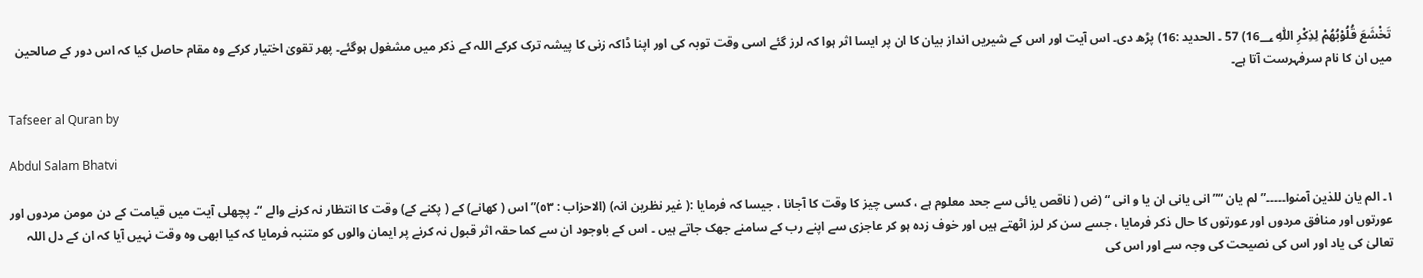تَخْشَعَ قُلُوْبُهُمْ لِذِكْرِ اللّٰهِ 16؀) 57 ۔ الحدید :16) پڑھ دی۔ اس آیت اور اس کے شیریں انداز بیان کا ان پر ایسا اثر ہوا کہ لرز گئے اسی وقت توبہ کی اور اپنا ڈاکہ زنی کا پیشہ ترک کرکے اللہ کے ذکر میں مشغول ہوگئے۔ پھر تقویٰ اختیار کرکے وہ مقام حاصل کیا کہ اس دور کے صالحین میں ان کا نام سرفہرست آتا ہے۔

Tafseer al Quran by

Abdul Salam Bhatvi

١۔ الم یان للذین آمنوا۔۔۔۔۔” لم یان “” انی یانی ان یا و انی “ (ض ( ناقص یائی سے جحد معلوم ہے ، کسی چیز کا وقت کا آجانا ، جیسا کہ فرمایا :( غیر نظرین انہ) (الاحزاب : ٥٣)” اس ( کھانے) کے ( پکنے کے) وقت کا انتظار نہ کرنے والے “۔ پچھلی آیت میں قیامت کے دن مومن مردوں اور عورتوں اور منافق مردوں اور عورتوں کا حال ذکر فرمایا ، جسے سن کر لرز اٹھتے ہیں اور خوف زدہ ہو کر عاجزی سے اپنے رب کے سامنے جھک جاتے ہیں ۔ اس کے باوجود ان سے کما حقہ اثر قبول نہ کرنے پر ایمان والوں کو متنبہ فرمایا کہ کیا ابھی وہ وقت نہیں آیا کہ ان کے دل اللہ تعالیٰ کی یاد اور اس کی نصیحت کی وجہ سے اور اس کی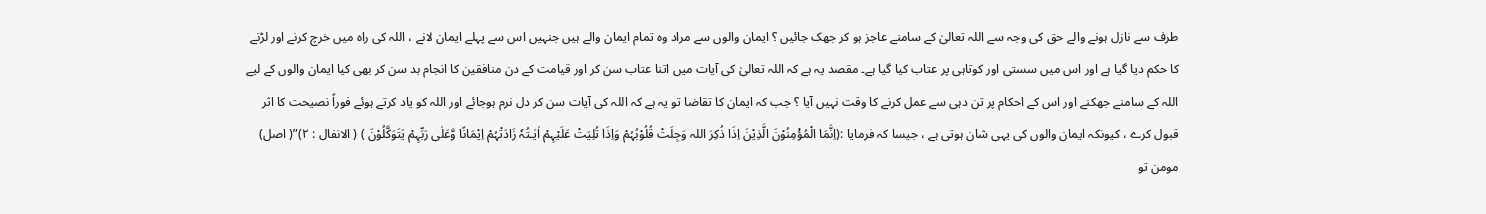طرف سے نازل ہونے والے حق کی وجہ سے اللہ تعالیٰ کے سامنے عاجز ہو کر جھک جائیں ؟ ایمان والوں سے مراد وہ تمام ایمان والے ہیں جنہیں اس سے پہلے ایمان لانے ، اللہ کی راہ میں خرچ کرنے اور لڑنے کا حکم دیا گیا ہے اور اس میں سستی اور کوتاہی پر عتاب کیا گیا ہے۔ مقصد یہ ہے کہ اللہ تعالیٰ کی آیات میں اتنا عتاب سن کر اور قیامت کے دن منافقین کا انجام بد سن کر بھی کیا ایمان والوں کے لیے اللہ کے سامنے جھکنے اور اس کے احکام پر تن دہی سے عمل کرنے کا وقت نہیں آیا ؟ جب کہ ایمان کا تقاضا تو یہ ہے کہ اللہ کی آیات سن کر دل نرم ہوجائے اور اللہ کو یاد کرتے ہوئے فوراً نصیحت کا اثر قبول کرے ، کیونکہ ایمان والوں کی یہی شان ہوتی ہے ، جیسا کہ فرمایا :(اِنَّمَا الْمُؤْمِنُوْنَ الَّذِیْنَ اِذَا ذُکِرَ اللہ وَجِلَتْ قُلُوْبُہُمْ وَاِذَا تُلِیَتْ عَلَیْہِمْ اٰیٰـتُہٗ زَادَتْہُمْ اِیْمَانًا وَّعَلٰی رَبِّہِمْ یَتَوَکَّلُوْنَ ) ( الانفال : ٢)”( اصل) مومن تو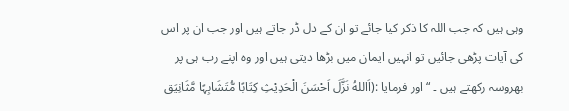وہی ہیں کہ جب اللہ کا ذکر کیا جائے تو ان کے دل ڈر جاتے ہیں اور جب ان پر اس کی آیات پڑھی جائیں تو انہیں ایمان میں بڑھا دیتی ہیں اور وہ اپنے رب ہی پر بھروسہ رکھتے ہیں ۔ “ اور فرمایا :(اَاللهُ نَزَّلَ اَحْسَنَ الْحَدِیْثِ کِتَابًا مُّتَشَابِہًا مَّثَانِیَق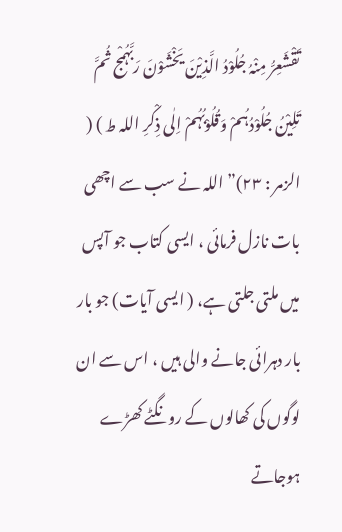تَقْشَعِرُّ مِنْہُ جُلُوْدُ الَّذِیْنَ یَخْشَوْنَ رَبَّہُمْج ثُمَّ تَلِیْنُ جُلُوْدُہُمْ وَقُلُوْبُہُمْ اِلٰی ذِکْرِ اللہ ط ) ( الزمر : ٢٣)” اللہ نے سب سے اچھی بات نازل فرمائی ، ایسی کتاب جو آپس میں ملتی جلتی ہے، ( ایسی آیات) جو بار بار دہرائی جانے والی ہیں ، اس سے ان لوگوں کی کھالوں کے رونگٹے کھڑے ہوجاتے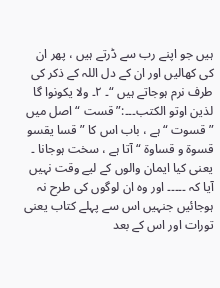ہیں جو اپنے رب سے ڈرتے ہیں ، پھر ان کی کھالیں اور ان کے دل اللہ کے ذکر کی طرف نرم ہوجاتے ہیں “۔ ٢۔ ولا یکونوا گا لذین اوتو الکتب۔۔۔:” قست “ اصل میں ” قسوت “ ہے ، باب اس کا ” قسا یقسو قسوۃ و قساوۃ “ آتا ہے ، سخت ہوجانا ۔ یعنی کیا ایمان والوں کے لیے وقت نہیں آیا کہ ۔۔۔۔۔ اور وہ ان لوگوں کی طرح نہ ہوجائیں جنہیں اس سے پہلے کتاب یعنی تورات اور اس کے بعد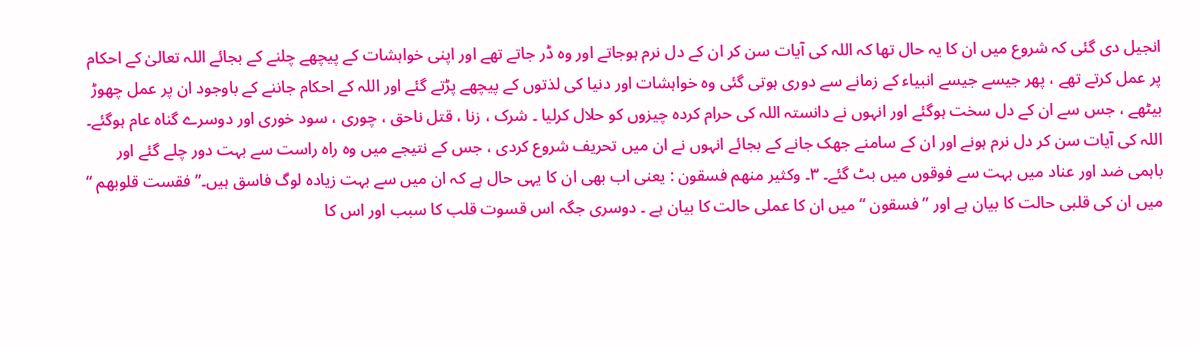انجیل دی گئی کہ شروع میں ان کا یہ حال تھا کہ اللہ کی آیات سن کر ان کے دل نرم ہوجاتے اور وہ ڈر جاتے تھے اور اپنی خواہشات کے پیچھے چلنے کے بجائے اللہ تعالیٰ کے احکام پر عمل کرتے تھے ، پھر جیسے جیسے انبیاء کے زمانے سے دوری ہوتی گئی وہ خواہشات اور دنیا کی لذتوں کے پیچھے پڑتے گئے اور اللہ کے احکام جاننے کے باوجود ان پر عمل چھوڑ بیٹھے ، جس سے ان کے دل سخت ہوگئے اور انہوں نے دانستہ اللہ کی حرام کردہ چیزوں کو حلال کرلیا ۔ شرک ، زنا ، قتل ناحق ، چوری ، سود خوری اور دوسرے گناہ عام ہوگئے۔ اللہ کی آیات سن کر دل نرم ہونے اور ان کے سامنے جھک جانے کے بجائے انہوں نے ان میں تحریف شروع کردی ، جس کے نتیجے میں وہ راہ راست سے بہت دور چلے گئے اور باہمی ضد اور عناد میں بہت سے فوقوں میں بٹ گئے۔ ٣۔ وکثیر منھم فسقون : یعنی اب بھی ان کا یہی حال ہے کہ ان میں سے بہت زیادہ لوگ فاسق ہیں۔” فقست قلوبھم “ میں ان کی قلبی حالت کا بیان ہے اور ” فسقون “ میں ان کا عملی حالت کا بیان ہے ۔ دوسری جگہ اس قسوت قلب کا سبب اور اس کا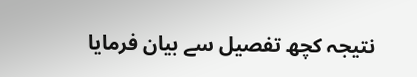نتیجہ کچھ تفصیل سے بیان فرمایا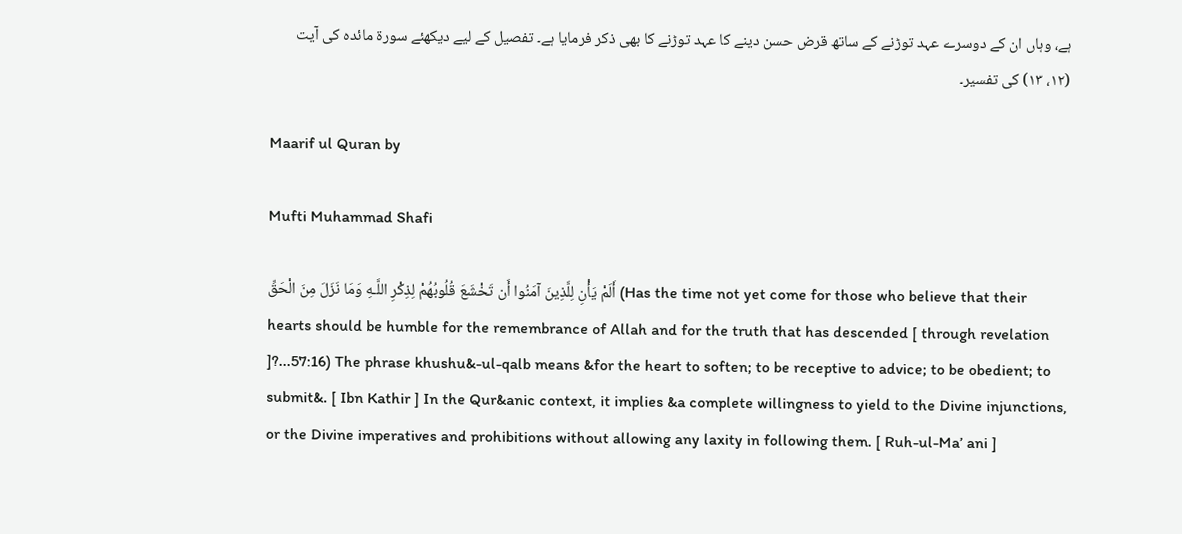ہے، وہاں ان کے دوسرے عہد توڑنے کے ساتھ قرض حسن دینے کا عہد توڑنے کا بھی ذکر فرمایا ہے۔ تفصیل کے لیے دیکھئے سورة مائدہ کی آیت (١٢، ١٣) کی تفسیر۔

Maarif ul Quran by

Mufti Muhammad Shafi

أَلَمْ يَأْنِ لِلَّذِينَ آمَنُوا أَن تَخْشَعَ قُلُوبُهُمْ لِذِكْرِ‌ اللَّـهِ وَمَا نَزَلَ مِنَ الْحَقِّ (Has the time not yet come for those who believe that their hearts should be humble for the remembrance of Allah and for the truth that has descended [ through revelation ]?...57:16) The phrase khushu&-ul-qalb means &for the heart to soften; to be receptive to advice; to be obedient; to submit&. [ Ibn Kathir ] In the Qur&anic context, it implies &a complete willingness to yield to the Divine injunctions, or the Divine imperatives and prohibitions without allowing any laxity in following them. [ Ruh-ul-Ma’ ani ]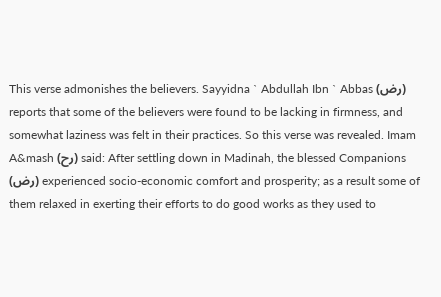This verse admonishes the believers. Sayyidna ` Abdullah Ibn ` Abbas (رض) reports that some of the believers were found to be lacking in firmness, and somewhat laziness was felt in their practices. So this verse was revealed. Imam A&mash (رح) said: After settling down in Madinah, the blessed Companions (رض) experienced socio-economic comfort and prosperity; as a result some of them relaxed in exerting their efforts to do good works as they used to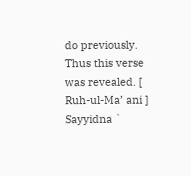do previously. Thus this verse was revealed. [ Ruh-ul-Ma’ ani ] Sayyidna `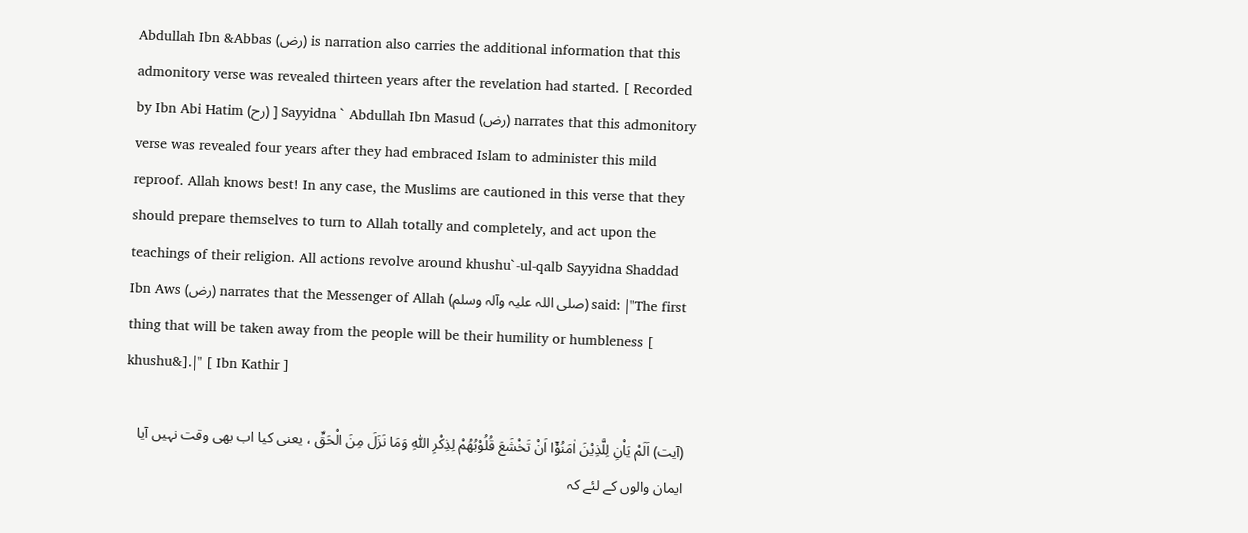Abdullah Ibn &Abbas (رض) is narration also carries the additional information that this admonitory verse was revealed thirteen years after the revelation had started. [ Recorded by Ibn Abi Hatim (رح) ] Sayyidna ` Abdullah Ibn Masud (رض) narrates that this admonitory verse was revealed four years after they had embraced Islam to administer this mild reproof. Allah knows best! In any case, the Muslims are cautioned in this verse that they should prepare themselves to turn to Allah totally and completely, and act upon the teachings of their religion. All actions revolve around khushu`-ul-qalb Sayyidna Shaddad Ibn Aws (رض) narrates that the Messenger of Allah (صلی اللہ علیہ وآلہ وسلم) said: |"The first thing that will be taken away from the people will be their humility or humbleness [ khushu&].|" [ Ibn Kathir ]

(آیت) اَلَمْ يَاْنِ لِلَّذِيْنَ اٰمَنُوْٓا اَنْ تَخْشَعَ قُلُوْبُهُمْ لِذِكْرِ اللّٰهِ وَمَا نَزَلَ مِنَ الْحَقِّ ، یعنی کیا اب بھی وقت نہیں آیا ایمان والوں کے لئے کہ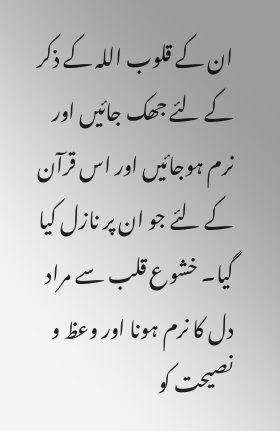ان کے قلوب اللہ کے ذکر کے لئے جھک جائیں اور نرم ہوجائیں اور اس قرآن کے لئے جو ان پر نازل کیا گیا۔ خشوع قلب سے مراد دل کا نرم ہونا اور وعظ و نصیحت کو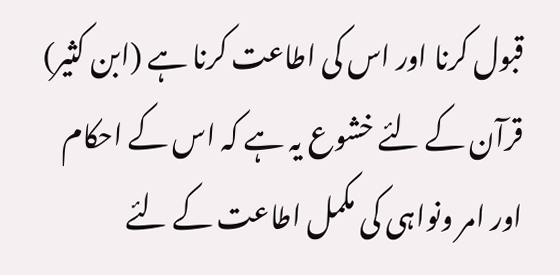قبول کرنا اور اس کی اطاعت کرنا ہے (ابن کثیر) قرآن کے لئے خشوع یہ ہے کہ اس کے احکام اور امر ونواہی کی مکمل اطاعت کے لئے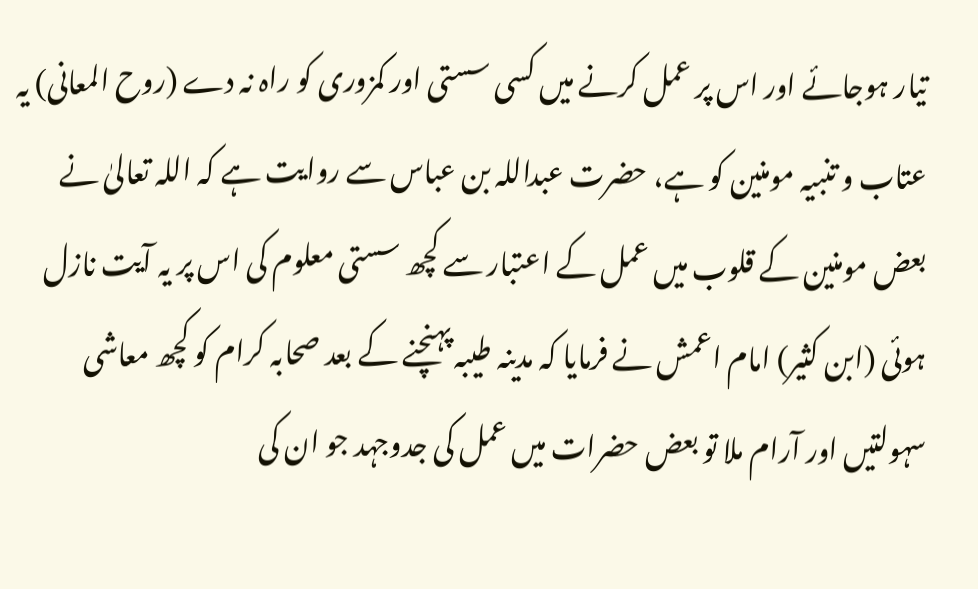تیار ہوجائے اور اس پر عمل کرنے میں کسی سستی اور کمزوری کو راہ نہ دے (روح المعانی) یہ عتاب و تنبیہ مومنین کو ہے، حضرت عبداللہ بن عباس سے روایت ہے کہ اللہ تعالیٰ نے بعض مومنین کے قلوب میں عمل کے اعتبار سے کچھ سستی معلوم کی اس پر یہ آیت نازل ہوئی (ابن کثیر) امام اعمش نے فرمایا کہ مدینہ طیبہ پہنچنے کے بعد صحابہ کرام کو کچھ معاشی سہولتیں اور آرام ملا تو بعض حضرات میں عمل کی جدوجہد جو ان کی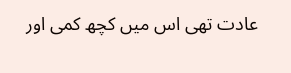عادت تھی اس میں کچھ کمی اور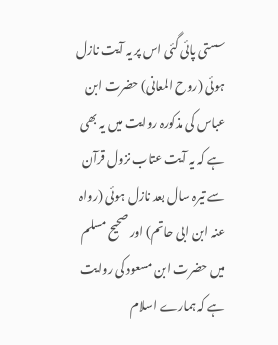سستی پائی گئی اس پر یہ آیت نازل ہوئی (روح المعانی) حضرت ابن عباس کی مذکورہ روایت میں یہ بھی ہے کہ یہ آیت عتاب نزول قرآن سے تیرہ سال بعد نازل ہوئی (رواہ عنہ ابن ابی حاتم) اور صحیح مسلم میں حضرت ابن مسعود کی روایت ہے کہ ہمارے اسلام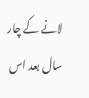لانے کے چار سال بعد اس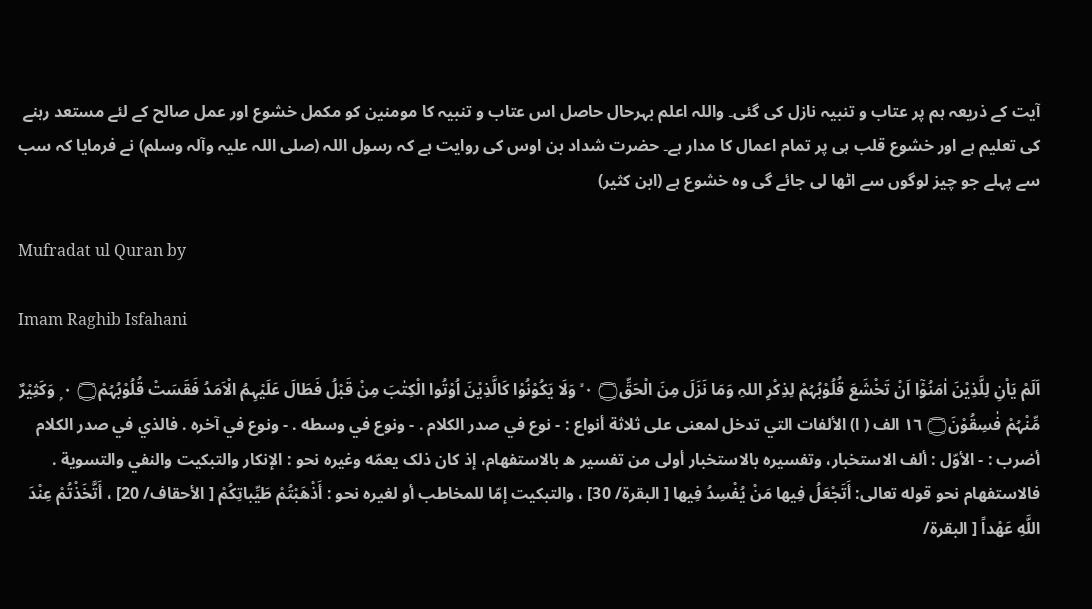آیت کے ذریعہ ہم پر عتاب و تنبیہ نازل کی گئی۔ واللہ اعلم بہرحال حاصل اس عتاب و تنبیہ کا مومنین کو مکمل خشوع اور عمل صالح کے لئے مستعد رہنے کی تعلیم ہے اور خشوع قلب ہی پر تمام اعمال کا مدار ہے۔ حضرت شداد بن اوس کی روایت ہے کہ رسول اللہ (صلی اللہ علیہ وآلہ وسلم) نے فرمایا کہ سب سے پہلے جو چیز لوگوں سے اٹھا لی جائے گی وہ خشوع ہے (ابن کثیر)

Mufradat ul Quran by

Imam Raghib Isfahani

اَلَمْ يَاْنِ لِلَّذِيْنَ اٰمَنُوْٓا اَنْ تَخْشَعَ قُلُوْبُہُمْ لِذِكْرِ اللہِ وَمَا نَزَلَ مِنَ الْحَقِّ۝ ٠ ۙ وَلَا يَكُوْنُوْا كَالَّذِيْنَ اُوْتُوا الْكِتٰبَ مِنْ قَبْلُ فَطَالَ عَلَيْہِمُ الْاَمَدُ فَقَسَتْ قُلُوْبُہُمْ۝ ٠ ۭ وَكَثِيْرٌ مِّنْہُمْ فٰسِقُوْنَ۝ ١٦ الف ( ا) الألفات التي تدخل لمعنی علی ثلاثة أنواع : - نوع في صدر الکلام . - ونوع في وسطه . - ونوع في آخره . فالذي في صدر الکلام أضرب : - الأوّل : ألف الاستخبار، وتفسیره بالاستخبار أولی من تفسیر ه بالاستفهام، إذ کان ذلک يعمّه وغیره نحو : الإنكار والتبکيت والنفي والتسوية . فالاستفهام نحو قوله تعالی: أَتَجْعَلُ فِيها مَنْ يُفْسِدُ فِيها [ البقرة/ 30] ، والتبکيت إمّا للمخاطب أو لغیره نحو : أَذْهَبْتُمْ طَيِّباتِكُمْ [ الأحقاف/ 20] ، أَتَّخَذْتُمْ عِنْدَ اللَّهِ عَهْداً [ البقرة/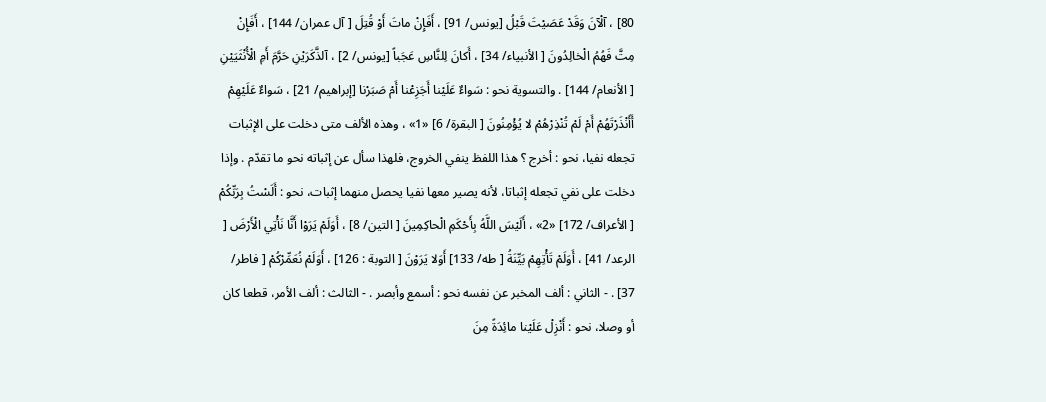80] ، آلْآنَ وَقَدْ عَصَيْتَ قَبْلُ [يونس/ 91] ، أَفَإِنْ ماتَ أَوْ قُتِلَ [ آل عمران/ 144] ، أَفَإِنْ مِتَّ فَهُمُ الْخالِدُونَ [ الأنبیاء/ 34] ، أَكانَ لِلنَّاسِ عَجَباً [يونس/ 2] ، آلذَّكَرَيْنِ حَرَّمَ أَمِ الْأُنْثَيَيْنِ [ الأنعام/ 144] . والتسوية نحو : سَواءٌ عَلَيْنا أَجَزِعْنا أَمْ صَبَرْنا [إبراهيم/ 21] ، سَواءٌ عَلَيْهِمْ أَأَنْذَرْتَهُمْ أَمْ لَمْ تُنْذِرْهُمْ لا يُؤْمِنُونَ [ البقرة/ 6] «1» ، وهذه الألف متی دخلت علی الإثبات تجعله نفیا، نحو : أخرج ؟ هذا اللفظ ينفي الخروج، فلهذا سأل عن إثباته نحو ما تقدّم . وإذا دخلت علی نفي تجعله إثباتا، لأنه يصير معها نفیا يحصل منهما إثبات، نحو : أَلَسْتُ بِرَبِّكُمْ [ الأعراف/ 172] «2» ، أَلَيْسَ اللَّهُ بِأَحْكَمِ الْحاكِمِينَ [ التین/ 8] ، أَوَلَمْ يَرَوْا أَنَّا نَأْتِي الْأَرْضَ [ الرعد/ 41] ، أَوَلَمْ تَأْتِهِمْ بَيِّنَةُ [ طه/ 133] أَوَلا يَرَوْنَ [ التوبة : 126] ، أَوَلَمْ نُعَمِّرْكُمْ [ فاطر/ 37] . - الثاني : ألف المخبر عن نفسه نحو : أسمع وأبصر . - الثالث : ألف الأمر، قطعا کان أو وصلا، نحو : أَنْزِلْ عَلَيْنا مائِدَةً مِنَ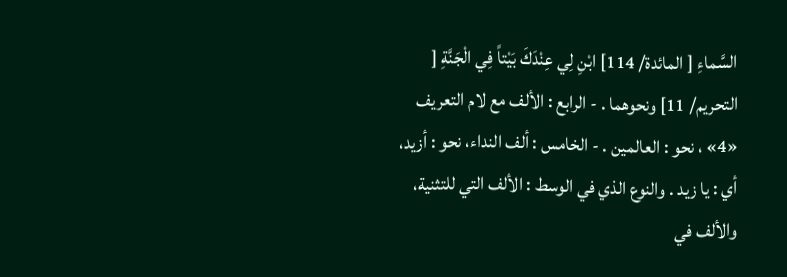السَّماءِ [ المائدة/ 114] ابْنِ لِي عِنْدَكَ بَيْتاً فِي الْجَنَّةِ [ التحریم/ 11] ونحوهما . - الرابع : الألف مع لام التعریف «4» ، نحو : العالمین . - الخامس : ألف النداء، نحو : أزيد، أي : يا زيد . والنوع الذي في الوسط : الألف التي للتثنية، والألف في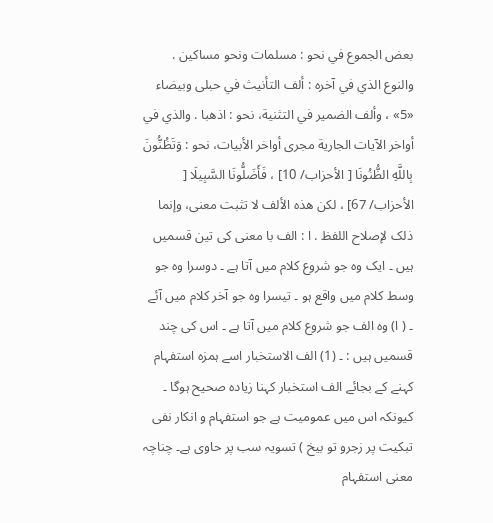بعض الجموع في نحو : مسلمات ونحو مساکين . والنوع الذي في آخره : ألف التأنيث في حبلی وبیضاء «5» ، وألف الضمیر في التثنية، نحو : اذهبا . والذي في أواخر الآیات الجارية مجری أواخر الأبيات، نحو : وَتَظُنُّونَ بِاللَّهِ الظُّنُونَا [ الأحزاب/ 10] ، فَأَضَلُّونَا السَّبِيلَا [ الأحزاب/ 67] ، لکن هذه الألف لا تثبت معنی، وإنما ذلک لإصلاح اللفظ . ا : الف با معنی کی تین قسمیں ہیں ۔ ایک وہ جو شروع کلام میں آتا ہے ۔ دوسرا وہ جو وسط کلام میں واقع ہو ۔ تیسرا وہ جو آخر کلام میں آئے ۔ ( ا) وہ الف جو شروع کلام میں آتا ہے ۔ اس کی چند قسمیں ہیں : ۔ (1) الف الاستخبار اسے ہمزہ استفہام کہنے کے بجائے الف استخبار کہنا زیادہ صحیح ہوگا ۔ کیونکہ اس میں عمومیت ہے جو استفہام و انکار نفی تبکیت پر زجرو تو بیخ ) تسویہ سب پر حاوی ہے۔ چناچہ معنی استفہام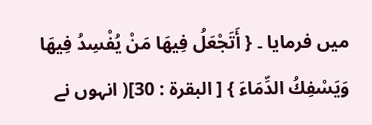میں فرمایا ۔ { أَتَجْعَلُ فِيهَا مَنْ يُفْسِدُ فِيهَا وَيَسْفِكُ الدِّمَاءَ } [ البقرة : 30]( انہوں نے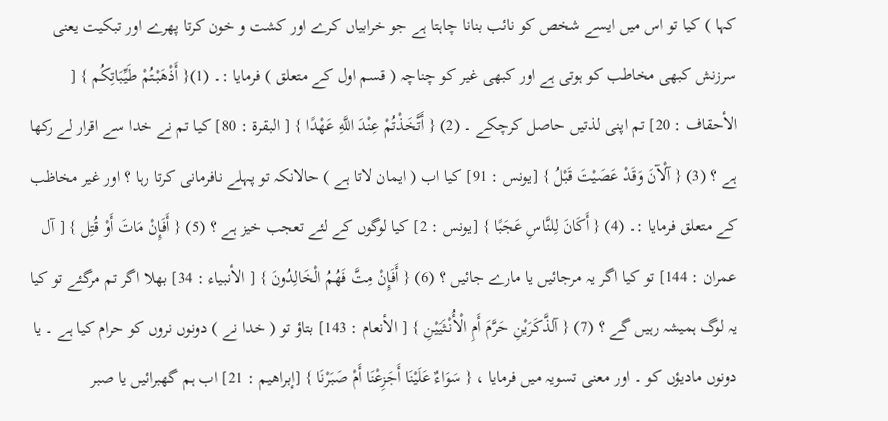کہا ) کیا تو اس میں ایسے شخص کو نائب بنانا چاہتا ہے جو خرابیاں کرے اور کشت و خون کرتا پھرے اور تبکیت یعنی سرزنش کبھی مخاطب کو ہوتی ہے اور کبھی غیر کو چناچہ ( قسم اول کے متعلق ) فرمایا :۔ (1){ أَذْهَبْتُمْ طَيِّبَاتِكُم } [ الأحقاف : 20] تم اپنی لذتیں حاصل کرچکے ۔ (2) { أَتَّخَذْتُمْ عِنْدَ اللَّهِ عَهْدًا } [ البقرة : 80] کیا تم نے خدا سے اقرار لے رکھا ہے ؟ (3) { آلْآنَ وَقَدْ عَصَيْتَ قَبْلُ } [يونس : 91] کیا اب ( ایمان لاتا ہے ) حالانکہ تو پہلے نافرمانی کرتا رہا ؟ اور غیر مخاظب کے متعلق فرمایا :۔ (4) { أَكَانَ لِلنَّاسِ عَجَبًا } [يونس : 2] کیا لوگوں کے لئے تعجب خیز ہے ؟ (5) { أَفَإِنْ مَاتَ أَوْ قُتِل } [ آل عمران : 144] تو کیا اگر یہ مرجائیں یا مارے جائیں ؟ (6) { أَفَإِنْ مِتَّ فَهُمُ الْخَالِدُونَ } [ الأنبیاء : 34] بھلا اگر تم مرگئے تو کیا یہ لوگ ہمیشہ رہیں گے ؟ (7) { آلذَّكَرَيْنِ حَرَّمَ أَمِ الْأُنْثَيَيْنِ } [ الأنعام : 143] بتاؤ تو ( خدا نے ) دونوں نروں کو حرام کیا ہے ۔ یا دونوں ماديؤں کو ۔ اور معنی تسویہ میں فرمایا ، { سَوَاءٌ عَلَيْنَا أَجَزِعْنَا أَمْ صَبَرْنَا } [إبراهيم : 21] اب ہم گهبرائیں یا صبر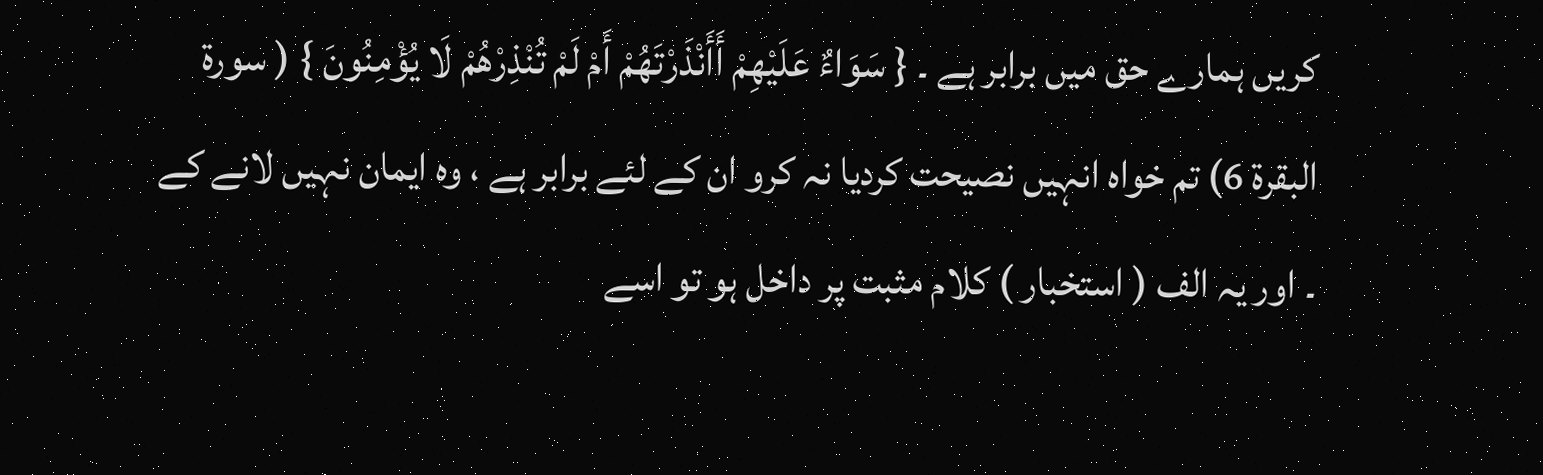کریں ہمارے حق میں برابر ہے ۔ { سَوَاءٌ عَلَيْهِمْ أَأَنْذَرْتَهُمْ أَمْ لَمْ تُنْذِرْهُمْ لَا يُؤْمِنُونَ } ( سورة البقرة 6) تم خواہ انہیں نصیحت کردیا نہ کرو ان کے لئے برابر ہے ، وہ ایمان نہیں لانے کے ۔ اور یہ الف ( استخبار ) کلام مثبت پر داخل ہو تو اسے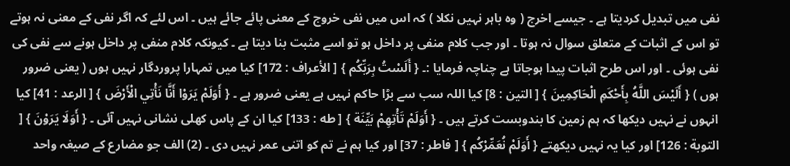نفی میں تبدیل کردیتا ہے ۔ جیسے اخرج ( وہ باہر نہیں نکلا ) کہ اس میں نفی خروج کے معنی پائے جائے ہیں ۔ اس لئے کہ اگر نفی کے معنی نہ ہوتے تو اس کے اثبات کے متعلق سوال نہ ہوتا ۔ اور جب کلام منفی پر داخل ہو تو اسے مثبت بنا دیتا ہے ۔ کیونکہ کلام منفی پر داخل ہونے سے نفی کی نفی ہوئی ۔ اور اس طرح اثبات پیدا ہوجاتا ہے چناچہ فرمایا :۔ { أَلَسْتُ بِرَبِّكُم } [ الأعراف : 172] کیا میں تمہارا پروردگار نہیں ہوں ( یعنی ضرور ہوں ) { أَلَيْسَ اللَّهُ بِأَحْكَمِ الْحَاكِمِينَ } [ التین : 8] کیا اللہ سب سے بڑا حاکم نہیں ہے یعنی ضرور ہے ۔ { أَوَلَمْ يَرَوْا أَنَّا نَأْتِي الْأَرْضَ } [ الرعد : 41] کیا انہوں نے نہیں دیکھا کہ ہم زمین کا بندوبست کرتے ہیں ۔ { أَوَلَمْ تَأْتِهِمْ بَيِّنَة } [ طه : 133] کیا ان کے پاس کھلی نشانی نہیں آئی ۔ { أَوَلَا يَرَوْنَ } [ التوبة : 126] اور کیا یہ نہیں دیکھتے { أَوَلَمْ نُعَمِّرْكُم } [ فاطر : 37] اور کیا ہم نے تم کو اتنی عمر نہیں دی ۔ (2) الف جو مضارع کے صیغہ واحد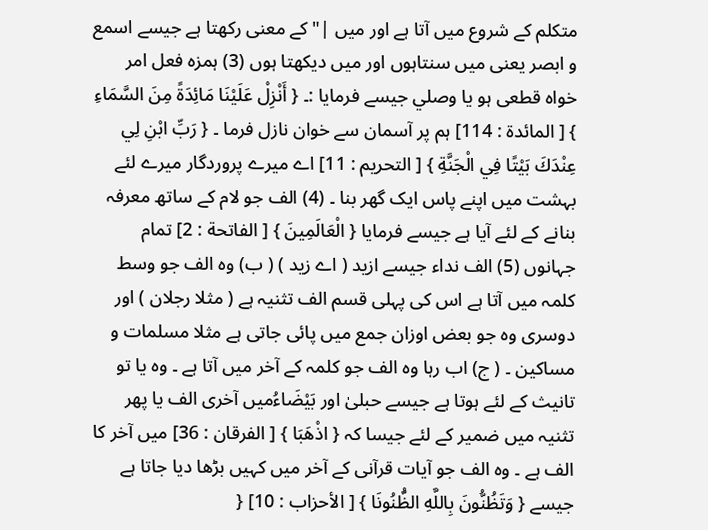متکلم کے شروع میں آتا ہے اور میں |" کے معنی رکھتا ہے جیسے اسمع و ابصر یعنی میں سنتاہوں اور میں دیکھتا ہوں (3) ہمزہ فعل امر خواہ قطعی ہو یا وصلي جیسے فرمایا :۔ { أَنْزِلْ عَلَيْنَا مَائِدَةً مِنَ السَّمَاءِ } [ المائدة : 114] ہم پر آسمان سے خوان نازل فرما ۔ { رَبِّ ابْنِ لِي عِنْدَكَ بَيْتًا فِي الْجَنَّةِ } [ التحریم : 11] اے میرے پروردگار میرے لئے بہشت میں اپنے پاس ایک گھر بنا ۔ (4) الف جو لام کے ساتھ معرفہ بنانے کے لئے آیا ہے جیسے فرمایا { الْعَالَمِينَ } [ الفاتحة : 2] تمام جہانوں (5) الف نداء جیسے ازید ( اے زید ) ( ب) وہ الف جو وسط کلمہ میں آتا ہے اس کی پہلی قسم الف تثنیہ ہے ( مثلا رجلان ) اور دوسری وہ جو بعض اوزان جمع میں پائی جاتی ہے مثلا مسلمات و مساکین ۔ ( ج) اب رہا وہ الف جو کلمہ کے آخر میں آتا ہے ۔ وہ یا تو تانیث کے لئے ہوتا ہے جیسے حبلیٰ اور بَيْضَاءُمیں آخری الف یا پھر تثنیہ میں ضمیر کے لئے جیسا کہ { اذْهَبَا } [ الفرقان : 36] میں آخر کا الف ہے ۔ وہ الف جو آیات قرآنی کے آخر میں کہیں بڑھا دیا جاتا ہے جیسے { وَتَظُنُّونَ بِاللَّهِ الظُّنُونَا } [ الأحزاب : 10] {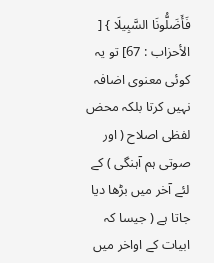فَأَضَلُّونَا السَّبِيلَا } [ الأحزاب : 67] تو یہ کوئی معنوی اضافہ نہیں کرتا بلکہ محض لفظی اصلاح ( اور صوتی ہم آہنگی ) کے لئے آخر میں بڑھا دیا جاتا ہے ( جیسا کہ ابیات کے اواخر میں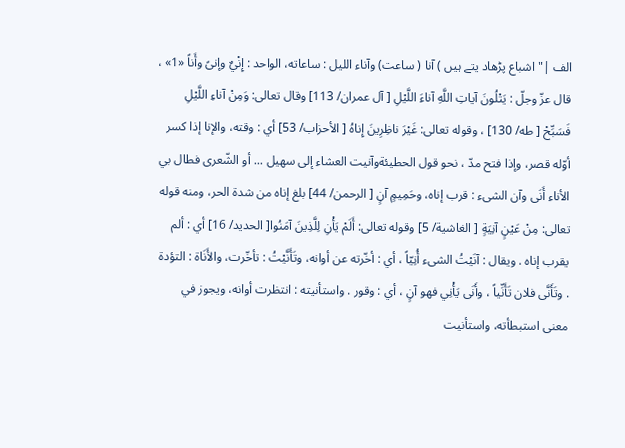الف |" اشباع پڑھاد یتے ہیں ) آنا ( ساعت) وآناء اللیل : ساعاته، الواحد : إِنْيٌ وإنىً وأَناً «1» ، قال عزّ وجلّ : يَتْلُونَ آياتِ اللَّهِ آناءَ اللَّيْلِ [ آل عمران/ 113] وقال تعالی: وَمِنْ آناءِ اللَّيْلِ فَسَبِّحْ [ طه/ 130] ، وقوله تعالی: غَيْرَ ناظِرِينَ إِناهُ [ الأحزاب/ 53] أي : وقته، والإنا إذا کسر أوّله قصر، وإذا فتح مدّ ، نحو قول الحطيئةوآنیت العشاء إلى سهيل ... أو الشّعری فطال بي الأناء أَنَى وآن الشیء : قرب إناه، وحَمِيمٍ آنٍ [ الرحمن/ 44] بلغ إناه من شدة الحر، ومنه قوله تعالی: مِنْ عَيْنٍ آنِيَةٍ [ الغاشية/ 5] وقوله تعالی: أَلَمْ يَأْنِ لِلَّذِينَ آمَنُوا[ الحدید/ 16] أي : ألم يقرب إناه . ويقال : آنَيْتُ الشیء أُنِيّاً ، أي : أخّرته عن أوانه، وتَأَنَّيْتُ : تأخّرت، والأَنَاة : التؤدة . وتَأَنَّى فلان تَأَنِّياً ، وأَنَى يَأْنِي فهو آنٍ ، أي : وقور . واستأنيته : انتظرت أوانه، ويجوز في معنی استبطأته، واستأنيت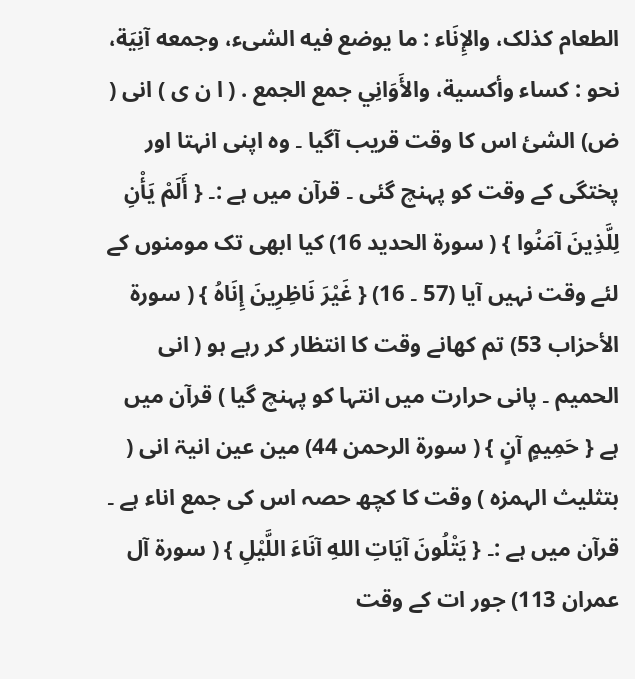الطعام کذلک، والإِنَاء : ما يوضع فيه الشیء، وجمعه آنِيَة، نحو : کساء وأكسية، والأَوَانِي جمع الجمع . ( ا ن ی ) انی ( ض) الشئ اس کا وقت قریب آگیا ۔ وہ اپنی انہتا اور پختگی کے وقت کو پہنچ گئی ۔ قرآن میں ہے :۔ { أَلَمْ يَأْنِ لِلَّذِينَ آمَنُوا } ( سورة الحدید 16) کیا ابھی تک مومنوں کے لئے وقت نہیں آیا (57 ۔ 16) { غَيْرَ نَاظِرِينَ إِنَاهُ } ( سورة الأحزاب 53) تم کھانے وقت کا انتظار کر رہے ہو ( انی الحمیم ۔ پانی حرارت میں انتہا کو پہنچ گیا ) قرآن میں ہے { حَمِيمٍ آنٍ } ( سورة الرحمن 44) مین عین انیۃ انی ( بتثلیث الہمزہ ) وقت کا کچھ حصہ اس کی جمع اناء ہے ۔ قرآن میں ہے :۔ { يَتْلُونَ آيَاتِ اللهِ آنَاءَ اللَّيْلِ } ( سورة آل عمران 113) جور ات کے وقت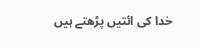خدا کی ائتیں پڑھتے ہیں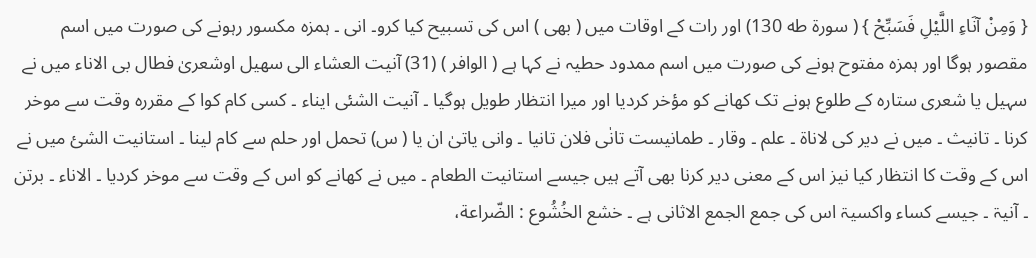{ وَمِنْ آنَاءِ اللَّيْلِ فَسَبِّحْ } ( سورة طه 130) اور رات کے اوقات میں ( بھی ) اس کی تسبیح کیا کرو۔ انی ۔ ہمزہ مکسور رہونے کی صورت میں اسم مقصور ہوگا اور ہمزہ مفتوح ہونے کی صورت میں اسم ممدود حطیہ نے کہا ہے ( الوافر ) (31) آنیت العشاء الی سھیل اوشعریٰ فطال بی الاناء میں نے سہیل یا شعری ستارہ کے طلوع ہونے تک کھانے کو مؤخر کردیا اور میرا انتظار طویل ہوگیا ۔ آنیت الشئی ایناء ۔ کسی کام کوا کے مقررہ وقت سے موخر کرنا ۔ تانیث ۔ میں نے دیر کی لاناۃ ۔ علم ۔ وقار ۔ طمانیست تانٰی فلان تانیا ۔ وانی یاتیٰ ان یا ( س) تحمل اور حلم سے کام لینا ۔ استانیت الشئ میں نے اس کے وقت کا انتظار کیا نیز اس کے معنی دیر کرنا بھی آتے ہیں جیسے استانیت الطعام ۔ میں نے کھانے کو اس کے وقت سے موخر کردیا ۔ الاناء ۔ برتن ۔ آنیۃ ۔ جیسے کساء واکسیۃ اس کی جمع الجمع الاثانی ہے ۔ خشع الخُشُوع : الضّراعة،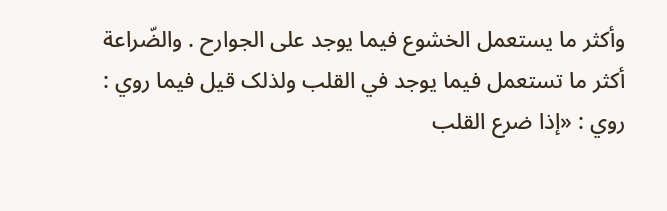وأكثر ما يستعمل الخشوع فيما يوجد علی الجوارح . والضّراعة أكثر ما تستعمل فيما يوجد في القلب ولذلک قيل فيما روي : روي : «إذا ضرع القلب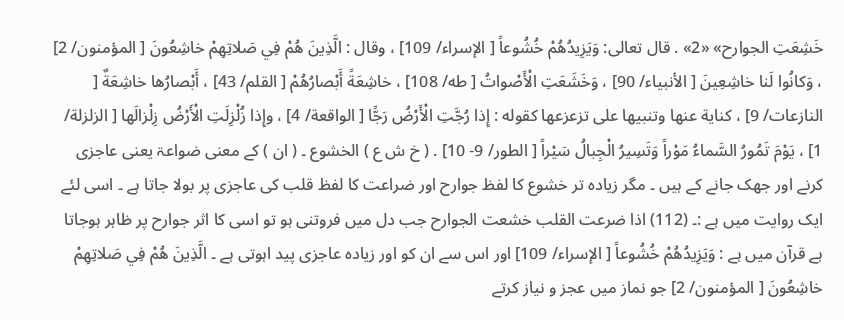خَشِعَتِ الجوارح» «2» . قال تعالی: وَيَزِيدُهُمْ خُشُوعاً [ الإسراء/ 109] ، وقال : الَّذِينَ هُمْ فِي صَلاتِهِمْ خاشِعُونَ [ المؤمنون/ 2] ، وَكانُوا لَنا خاشِعِينَ [ الأنبیاء/ 90] ، وَخَشَعَتِ الْأَصْواتُ [ طه/ 108] ، خاشِعَةً أَبْصارُهُمْ [ القلم/ 43] ، أَبْصارُها خاشِعَةٌ [ النازعات/ 9] ، كناية عنها وتنبيها علی تزعزعها کقوله : إِذا رُجَّتِ الْأَرْضُ رَجًّا [ الواقعة/ 4] ، وإِذا زُلْزِلَتِ الْأَرْضُ زِلْزالَها [ الزلزلة/ 1] ، يَوْمَ تَمُورُ السَّماءُ مَوْراً وَتَسِيرُ الْجِبالُ سَيْراً [ الطور/ 9- 10] . ( خ ش ع ) الخشوع ۔ ( ان ) کے معنی ضواعۃ یعنی عاجزی کرنے اور جھک جانے کے ہیں ۔ مگر زیادہ تر خشوع کا لفظ جوارح اور ضراعت کا لفظ قلب کی عاجزی پر بولا جاتا ہے ۔ اسی لئے ایک روایت میں ہے :۔ (112) اذا ضرعت القلب خشعت الجوارح جب دل میں فروتنی ہو تو اسی کا اثر جوارح پر ظاہر ہوجاتا ہے قرآن میں ہے : وَيَزِيدُهُمْ خُشُوعاً [ الإسراء/ 109] اور اس سے ان کو اور زیادہ عاجزی پید اہوتی ہے ۔ الَّذِينَ هُمْ فِي صَلاتِهِمْ خاشِعُونَ [ المؤمنون/ 2] جو نماز میں عجز و نیاز کرتے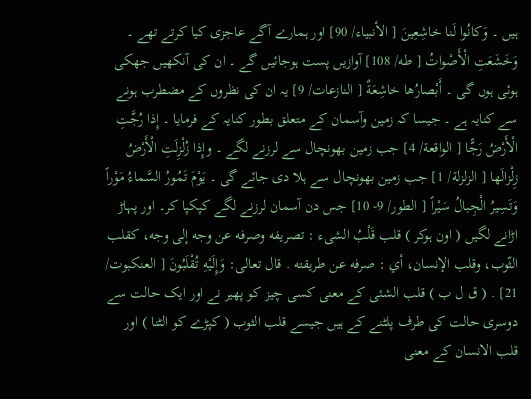ہیں ۔ وَكانُوا لَنا خاشِعِينَ [ الأنبیاء/ 90] اور ہمارے آگے عاجزی کیا کرتے تھے ۔ وَخَشَعَتِ الْأَصْواتُ [ طه/ 108] آوازیں پست ہوجائیں گے ۔ ان کی آنکھیں جھکی ہوئی ہوں گی ۔ أَبْصارُها خاشِعَةٌ [ النازعات/ 9] یہ ان کی نظروں کے مضطرب ہونے سے کنایہ ہے ۔ جیسا کہ زمین وآسمان کے متعلق بطور کنایہ کے فرمایا ۔ إِذا رُجَّتِ الْأَرْضُ رَجًّا [ الواقعة/ 4] جب زمین بھونچال سے لرزنے لگے ۔ وإِذا زُلْزِلَتِ الْأَرْضُ زِلْزالَها [ الزلزلة/ 1] جب زمین بھونچال سے ہلا دی جائے گی ۔ يَوْمَ تَمُورُ السَّماءُ مَوْراً وَتَسِيرُ الْجِبالُ سَيْراً [ الطور/ 9- 10] جس دن آسمان لرزنے لگے کپکپا کر۔ اور پہاڑ اڑانے لگیں ( اون ہوکر ) قلب قَلْبُ الشیء : تصریفه وصرفه عن وجه إلى وجه، کقلب الثّوب، وقلب الإنسان، أي : صرفه عن طریقته . قال تعالی: وَإِلَيْهِ تُقْلَبُونَ [ العنکبوت/ 21] . ( ق ل ب ) قلب الشئی کے معنی کسی چیز کو پھیر نے اور ایک حالت سے دوسری حالت کی طرف پلٹنے کے ہیں جیسے قلب الثوب ( کپڑے کو الٹنا ) اور قلب الانسان کے معنی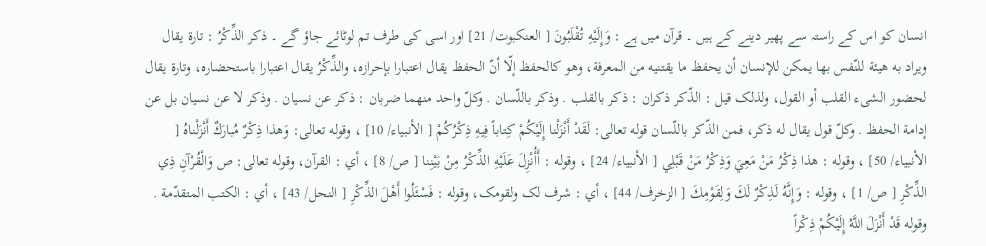انسان کو اس کے راستہ سے پھیر دینے کے ہیں ۔ قرآن میں ہے : وَإِلَيْهِ تُقْلَبُونَ [ العنکبوت/ 21] اور اسی کی طرف تم لوٹائے جاؤ گے ۔ ذكر الذِّكْرُ : تارة يقال ويراد به هيئة للنّفس بها يمكن للإنسان أن يحفظ ما يقتنيه من المعرفة، وهو کالحفظ إلّا أنّ الحفظ يقال اعتبارا بإحرازه، والذِّكْرُ يقال اعتبارا باستحضاره، وتارة يقال لحضور الشیء القلب أو القول، ولذلک قيل : الذّكر ذکران : ذكر بالقلب . وذکر باللّسان . وكلّ واحد منهما ضربان : ذكر عن نسیان . وذکر لا عن نسیان بل عن إدامة الحفظ . وكلّ قول يقال له ذكر، فمن الذّكر باللّسان قوله تعالی: لَقَدْ أَنْزَلْنا إِلَيْكُمْ كِتاباً فِيهِ ذِكْرُكُمْ [ الأنبیاء/ 10] ، وقوله تعالی: وَهذا ذِكْرٌ مُبارَكٌ أَنْزَلْناهُ [ الأنبیاء/ 50] ، وقوله : هذا ذِكْرُ مَنْ مَعِيَ وَذِكْرُ مَنْ قَبْلِي [ الأنبیاء/ 24] ، وقوله : أَأُنْزِلَ عَلَيْهِ الذِّكْرُ مِنْ بَيْنِنا [ ص/ 8] ، أي : القرآن، وقوله تعالی: ص وَالْقُرْآنِ ذِي الذِّكْرِ [ ص/ 1] ، وقوله : وَإِنَّهُ لَذِكْرٌ لَكَ وَلِقَوْمِكَ [ الزخرف/ 44] ، أي : شرف لک ولقومک، وقوله : فَسْئَلُوا أَهْلَ الذِّكْرِ [ النحل/ 43] ، أي : الکتب المتقدّمة . وقوله قَدْ أَنْزَلَ اللَّهُ إِلَيْكُمْ ذِكْراً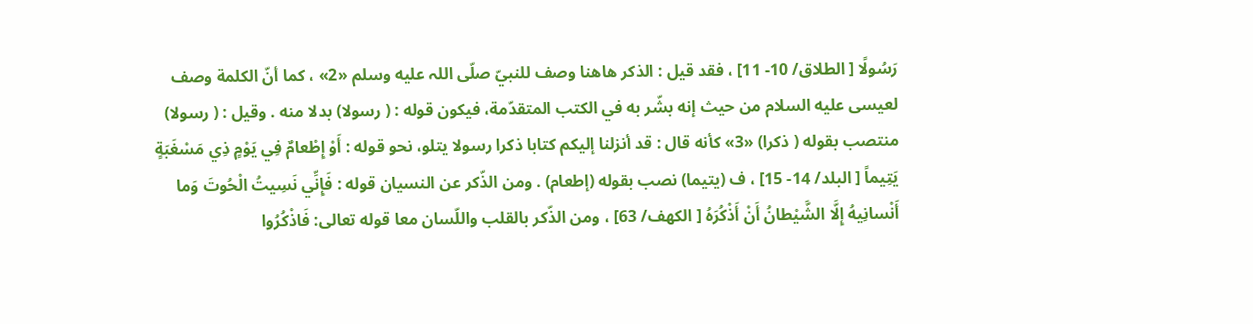رَسُولًا [ الطلاق/ 10- 11] ، فقد قيل : الذکر هاهنا وصف للنبيّ صلّى اللہ عليه وسلم «2» ، كما أنّ الکلمة وصف لعیسی عليه السلام من حيث إنه بشّر به في الکتب المتقدّمة، فيكون قوله : ( رسولا) بدلا منه . وقیل : ( رسولا) منتصب بقوله ( ذکرا) «3» كأنه قال : قد أنزلنا إليكم کتابا ذکرا رسولا يتلو، نحو قوله : أَوْ إِطْعامٌ فِي يَوْمٍ ذِي مَسْغَبَةٍ يَتِيماً [ البلد/ 14- 15] ، ف (يتيما) نصب بقوله (إطعام) . ومن الذّكر عن النسیان قوله : فَإِنِّي نَسِيتُ الْحُوتَ وَما أَنْسانِيهُ إِلَّا الشَّيْطانُ أَنْ أَذْكُرَهُ [ الكهف/ 63] ، ومن الذّكر بالقلب واللّسان معا قوله تعالی: فَاذْكُرُوا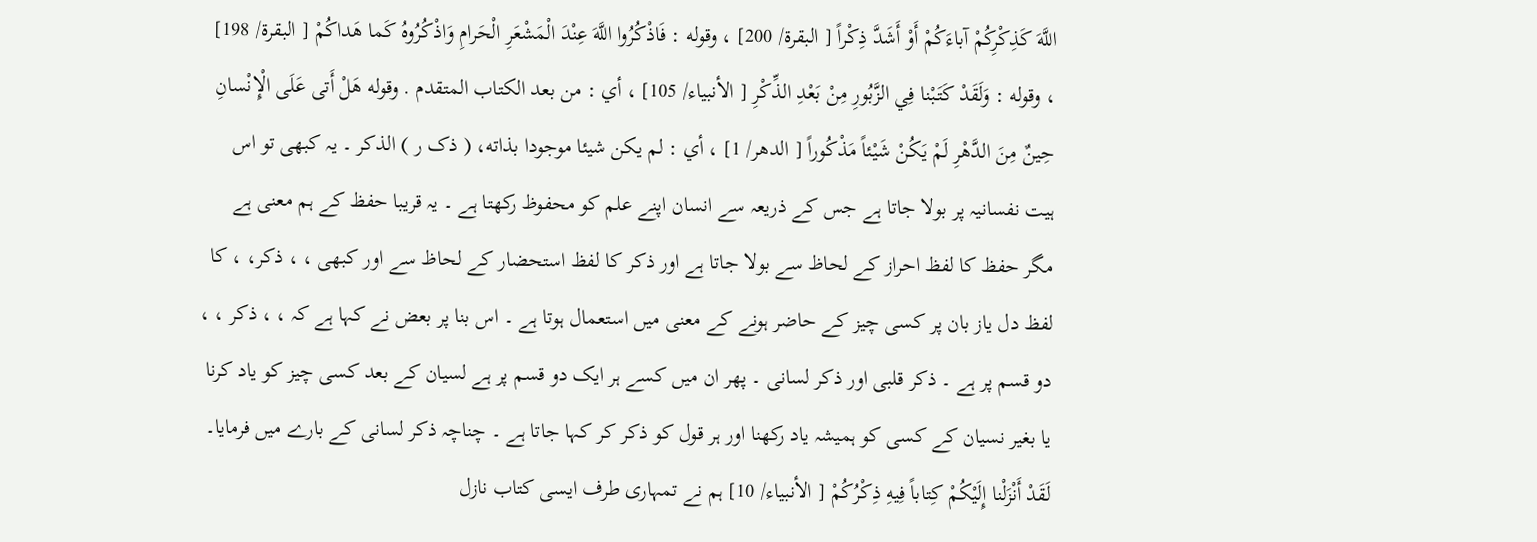اللَّهَ كَذِكْرِكُمْ آباءَكُمْ أَوْ أَشَدَّ ذِكْراً [ البقرة/ 200] ، وقوله : فَاذْكُرُوا اللَّهَ عِنْدَ الْمَشْعَرِ الْحَرامِ وَاذْكُرُوهُ كَما هَداكُمْ [ البقرة/ 198] ، وقوله : وَلَقَدْ كَتَبْنا فِي الزَّبُورِ مِنْ بَعْدِ الذِّكْرِ [ الأنبیاء/ 105] ، أي : من بعد الکتاب المتقدم . وقوله هَلْ أَتى عَلَى الْإِنْسانِ حِينٌ مِنَ الدَّهْرِ لَمْ يَكُنْ شَيْئاً مَذْكُوراً [ الدهر/ 1] ، أي : لم يكن شيئا موجودا بذاته، ( ذک ر ) الذکر ۔ یہ کبھی تو اس ہیت نفسانیہ پر بولا جاتا ہے جس کے ذریعہ سے انسان اپنے علم کو محفوظ رکھتا ہے ۔ یہ قریبا حفظ کے ہم معنی ہے مگر حفظ کا لفظ احراز کے لحاظ سے بولا جاتا ہے اور ذکر کا لفظ استحضار کے لحاظ سے اور کبھی ، ، ذکر، ، کا لفظ دل یاز بان پر کسی چیز کے حاضر ہونے کے معنی میں استعمال ہوتا ہے ۔ اس بنا پر بعض نے کہا ہے کہ ، ، ذکر ، ، دو قسم پر ہے ۔ ذکر قلبی اور ذکر لسانی ۔ پھر ان میں کسے ہر ایک دو قسم پر ہے لسیان کے بعد کسی چیز کو یاد کرنا یا بغیر نسیان کے کسی کو ہمیشہ یاد رکھنا اور ہر قول کو ذکر کر کہا جاتا ہے ۔ چناچہ ذکر لسانی کے بارے میں فرمایا۔ لَقَدْ أَنْزَلْنا إِلَيْكُمْ كِتاباً فِيهِ ذِكْرُكُمْ [ الأنبیاء/ 10] ہم نے تمہاری طرف ایسی کتاب نازل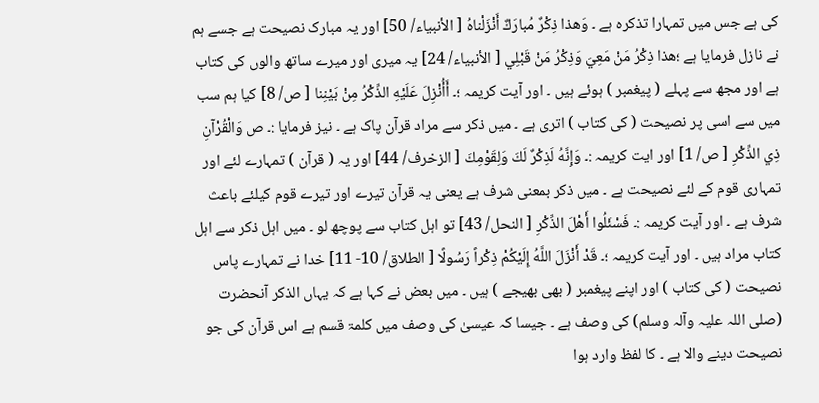کی ہے جس میں تمہارا تذکرہ ہے ۔ وَهذا ذِكْرٌ مُبارَكٌ أَنْزَلْناهُ [ الأنبیاء/ 50] اور یہ مبارک نصیحت ہے جسے ہم نے نازل فرمایا ہے ؛هذا ذِكْرُ مَنْ مَعِيَ وَذِكْرُ مَنْ قَبْلِي [ الأنبیاء/ 24] یہ میری اور میرے ساتھ والوں کی کتاب ہے اور مجھ سے پہلے ( پیغمبر ) ہوئے ہیں ۔ اور آیت کریمہ ؛۔ أَأُنْزِلَ عَلَيْهِ الذِّكْرُ مِنْ بَيْنِنا [ ص/ 8] کیا ہم سب میں سے اسی پر نصیحت ( کی کتاب ) اتری ہے ۔ میں ذکر سے مراد قرآن پاک ہے ۔ نیز فرمایا :۔ ص وَالْقُرْآنِ ذِي الذِّكْرِ [ ص/ 1] اور ایت کریمہ :۔ وَإِنَّهُ لَذِكْرٌ لَكَ وَلِقَوْمِكَ [ الزخرف/ 44] اور یہ ( قرآن ) تمہارے لئے اور تمہاری قوم کے لئے نصیحت ہے ۔ میں ذکر بمعنی شرف ہے یعنی یہ قرآن تیرے اور تیرے قوم کیلئے باعث شرف ہے ۔ اور آیت کریمہ :۔ فَسْئَلُوا أَهْلَ الذِّكْرِ [ النحل/ 43] تو اہل کتاب سے پوچھ لو ۔ میں اہل ذکر سے اہل کتاب مراد ہیں ۔ اور آیت کریمہ ؛۔ قَدْ أَنْزَلَ اللَّهُ إِلَيْكُمْ ذِكْراً رَسُولًا [ الطلاق/ 10- 11] خدا نے تمہارے پاس نصیحت ( کی کتاب ) اور اپنے پیغمبر ( بھی بھیجے ) ہیں ۔ میں بعض نے کہا ہے کہ یہاں الذکر آنحضرت (صلی اللہ علیہ وآلہ وسلم) کی وصف ہے ۔ جیسا کہ عیسیٰ کی وصف میں کلمۃ قسم ہے اس قرآن کی جو نصیحت دینے والا ہے ۔ کا لفظ وارد ہوا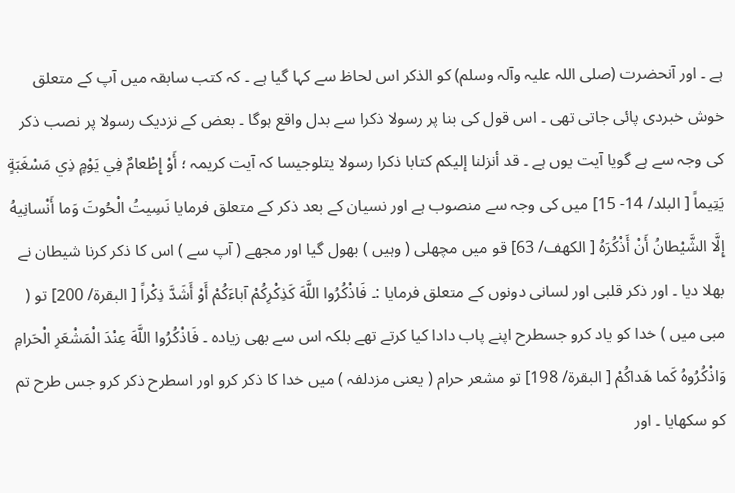ہے ۔ اور آنحضرت (صلی اللہ علیہ وآلہ وسلم) کو الذکر اس لحاظ سے کہا گیا ہے ۔ کہ کتب سابقہ میں آپ کے متعلق خوش خبردی پائی جاتی تھی ۔ اس قول کی بنا پر رسولا ذکرا سے بدل واقع ہوگا ۔ بعض کے نزدیک رسولا پر نصب ذکر کی وجہ سے ہے گویا آیت یوں ہے ۔ قد أنزلنا إليكم کتابا ذکرا رسولا يتلوجیسا کہ آیت کریمہ ؛ أَوْ إِطْعامٌ فِي يَوْمٍ ذِي مَسْغَبَةٍ يَتِيماً [ البلد/ 14- 15] میں کی وجہ سے منصوب ہے اور نسیان کے بعد ذکر کے متعلق فرمایا نَسِيتُ الْحُوتَ وَما أَنْسانِيهُ إِلَّا الشَّيْطانُ أَنْ أَذْكُرَهُ [ الكهف/ 63] قو میں مچھلی ( وہیں ) بھول گیا اور مجھے ( آپ سے ) اس کا ذکر کرنا شیطان نے بھلا دیا ۔ اور ذکر قلبی اور لسانی دونوں کے متعلق فرمایا :۔ فَاذْكُرُوا اللَّهَ كَذِكْرِكُمْ آباءَكُمْ أَوْ أَشَدَّ ذِكْراً [ البقرة/ 200] تو ( مبی میں ) خدا کو یاد کرو جسطرح اپنے پاب دادا کیا کرتے تھے بلکہ اس سے بھی زیادہ ۔ فَاذْكُرُوا اللَّهَ عِنْدَ الْمَشْعَرِ الْحَرامِ وَاذْكُرُوهُ كَما هَداكُمْ [ البقرة/ 198] تو مشعر حرام ( یعنی مزدلفہ ) میں خدا کا ذکر کرو اور اسطرح ذکر کرو جس طرح تم کو سکھایا ۔ اور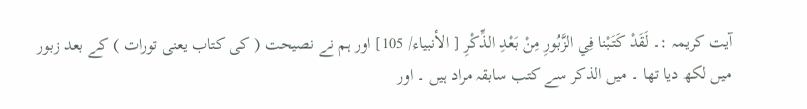آیت کریمہ :۔ لَقَدْ كَتَبْنا فِي الزَّبُورِ مِنْ بَعْدِ الذِّكْرِ [ الأنبیاء/ 105] اور ہم نے نصیحت ( کی کتاب یعنی تورات ) کے بعد زبور میں لکھ دیا تھا ۔ میں الذکر سے کتب سابقہ مراد ہیں ۔ اور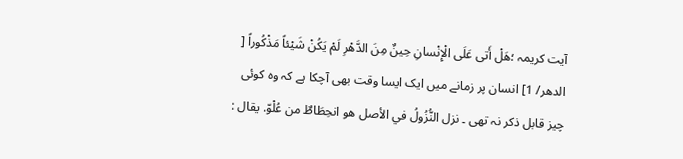آیت کریمہ ؛هَلْ أَتى عَلَى الْإِنْسانِ حِينٌ مِنَ الدَّهْرِ لَمْ يَكُنْ شَيْئاً مَذْكُوراً [ الدهر/ 1] انسان پر زمانے میں ایک ایسا وقت بھی آچکا ہے کہ وہ کوئی چیز قابل ذکر نہ تھی ۔ نزل النُّزُولُ في الأصل هو انحِطَاطٌ من عُلْوّ. يقال :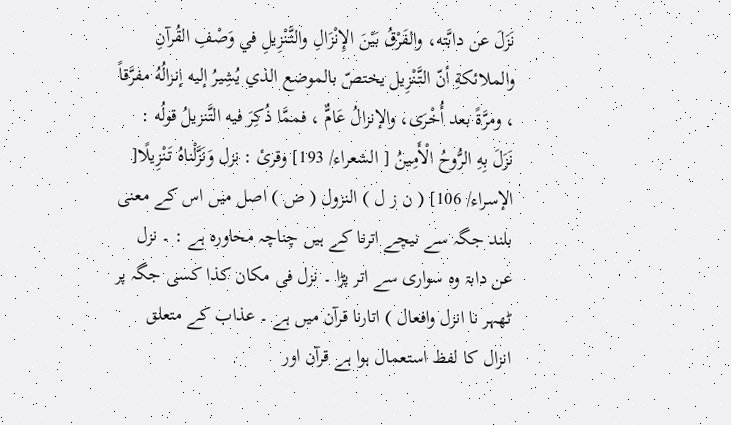نَزَلَ عن دابَّته، والفَرْقُ بَيْنَ الإِنْزَالِ والتَّنْزِيلِ في وَصْفِ القُرآنِ والملائكةِ أنّ التَّنْزِيل يختصّ بالموضع الذي يُشِيرُ إليه إنزالُهُ مفرَّقاً ، ومرَّةً بعد أُخْرَى، والإنزالُ عَامٌّ ، فممَّا ذُكِرَ فيه التَّنزیلُ قولُه : نَزَلَ بِهِ الرُّوحُ الْأَمِينُ [ الشعراء/ 193] وقرئ : نزل وَنَزَّلْناهُ تَنْزِيلًا[ الإسراء/ 106] ( ن ز ل ) النزول ( ض ) اصل میں اس کے معنی بلند جگہ سے نیچے اترنا کے ہیں چناچہ محاورہ ہے : ۔ نزل عن دابۃ وہ سواری سے اتر پڑا ۔ نزل فی مکان کذا کسی جگہ پر ٹھہر نا انزل وافعال ) اتارنا قرآن میں ہے ۔ عذاب کے متعلق انزال کا لفظ استعمال ہوا ہے قرآن اور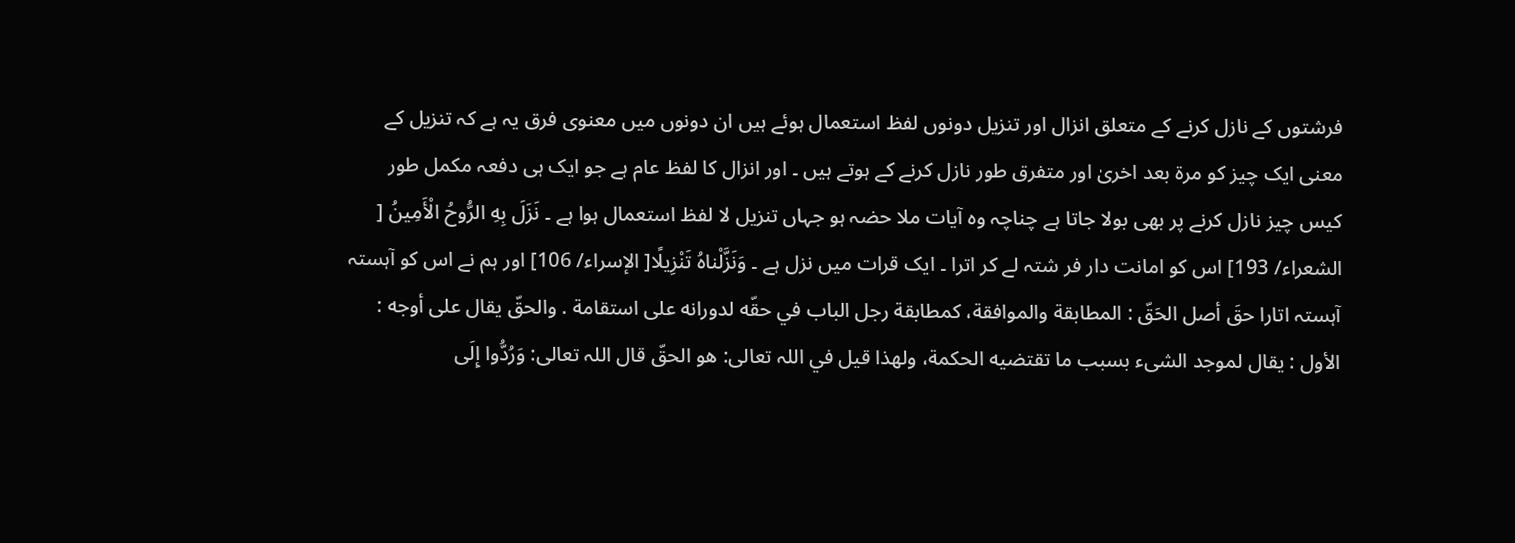فرشتوں کے نازل کرنے کے متعلق انزال اور تنزیل دونوں لفظ استعمال ہوئے ہیں ان دونوں میں معنوی فرق یہ ہے کہ تنزیل کے معنی ایک چیز کو مرۃ بعد اخریٰ اور متفرق طور نازل کرنے کے ہوتے ہیں ۔ اور انزال کا لفظ عام ہے جو ایک ہی دفعہ مکمل طور کیس چیز نازل کرنے پر بھی بولا جاتا ہے چناچہ وہ آیات ملا حضہ ہو جہاں تنزیل لا لفظ استعمال ہوا ہے ۔ نَزَلَ بِهِ الرُّوحُ الْأَمِينُ [ الشعراء/ 193] اس کو امانت دار فر شتہ لے کر اترا ۔ ایک قرات میں نزل ہے ۔ وَنَزَّلْناهُ تَنْزِيلًا[ الإسراء/ 106] اور ہم نے اس کو آہستہ آہستہ اتارا حقَ أصل الحَقّ : المطابقة والموافقة، کمطابقة رجل الباب في حقّه لدورانه علی استقامة . والحقّ يقال علی أوجه : الأول : يقال لموجد الشیء بسبب ما تقتضيه الحکمة، ولهذا قيل في اللہ تعالی: هو الحقّ قال اللہ تعالی: وَرُدُّوا إِلَى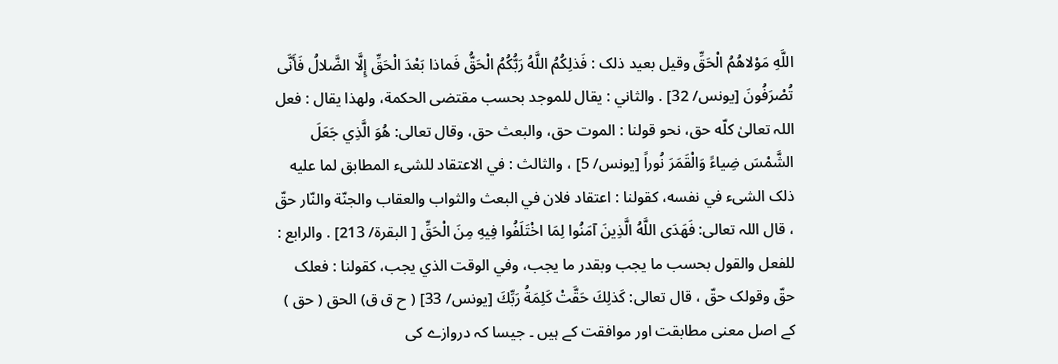اللَّهِ مَوْلاهُمُ الْحَقِّ وقیل بعید ذلک : فَذلِكُمُ اللَّهُ رَبُّكُمُ الْحَقُّ فَماذا بَعْدَ الْحَقِّ إِلَّا الضَّلالُ فَأَنَّى تُصْرَفُونَ [يونس/ 32] . والثاني : يقال للموجد بحسب مقتضی الحکمة، ولهذا يقال : فعل اللہ تعالیٰ كلّه حق، نحو قولنا : الموت حق، والبعث حق، وقال تعالی: هُوَ الَّذِي جَعَلَ الشَّمْسَ ضِياءً وَالْقَمَرَ نُوراً [يونس/ 5] ، والثالث : في الاعتقاد للشیء المطابق لما عليه ذلک الشیء في نفسه، کقولنا : اعتقاد فلان في البعث والثواب والعقاب والجنّة والنّار حقّ ، قال اللہ تعالی: فَهَدَى اللَّهُ الَّذِينَ آمَنُوا لِمَا اخْتَلَفُوا فِيهِ مِنَ الْحَقِّ [ البقرة/ 213] . والرابع : للفعل والقول بحسب ما يجب وبقدر ما يجب، وفي الوقت الذي يجب، کقولنا : فعلک حقّ وقولک حقّ ، قال تعالی: كَذلِكَ حَقَّتْ كَلِمَةُ رَبِّكَ [يونس/ 33] ( ح ق ق) الحق ( حق ) کے اصل معنی مطابقت اور موافقت کے ہیں ۔ جیسا کہ دروازے کی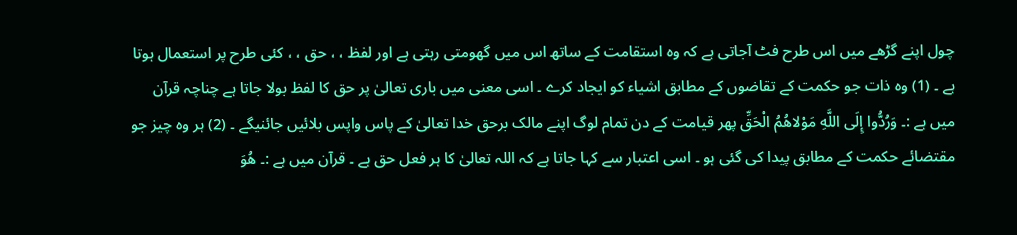چول اپنے گڑھے میں اس طرح فٹ آجاتی ہے کہ وہ استقامت کے ساتھ اس میں گھومتی رہتی ہے اور لفظ ، ، حق ، ، کئی طرح پر استعمال ہوتا ہے ۔ (1) وہ ذات جو حکمت کے تقاضوں کے مطابق اشیاء کو ایجاد کرے ۔ اسی معنی میں باری تعالیٰ پر حق کا لفظ بولا جاتا ہے چناچہ قرآن میں ہے :۔ وَرُدُّوا إِلَى اللَّهِ مَوْلاهُمُ الْحَقِّ پھر قیامت کے دن تمام لوگ اپنے مالک برحق خدا تعالیٰ کے پاس واپس بلائیں جائنیگے ۔ (2) ہر وہ چیز جو مقتضائے حکمت کے مطابق پیدا کی گئی ہو ۔ اسی اعتبار سے کہا جاتا ہے کہ اللہ تعالیٰ کا ہر فعل حق ہے ۔ قرآن میں ہے :۔ هُوَ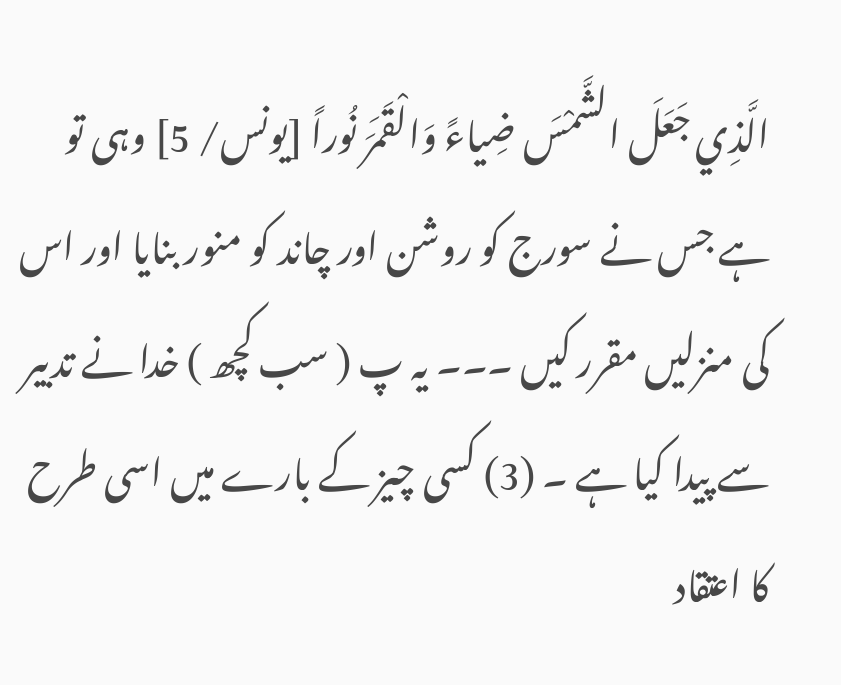الَّذِي جَعَلَ الشَّمْسَ ضِياءً وَالْقَمَرَ نُوراً [يونس/ 5] وہی تو ہے جس نے سورج کو روشن اور چاند کو منور بنایا اور اس کی منزلیں مقرر کیں ۔۔۔ یہ پ ( سب کچھ ) خدا نے تدبیر سے پیدا کیا ہے ۔ (3) کسی چیز کے بارے میں اسی طرح کا اعتقاد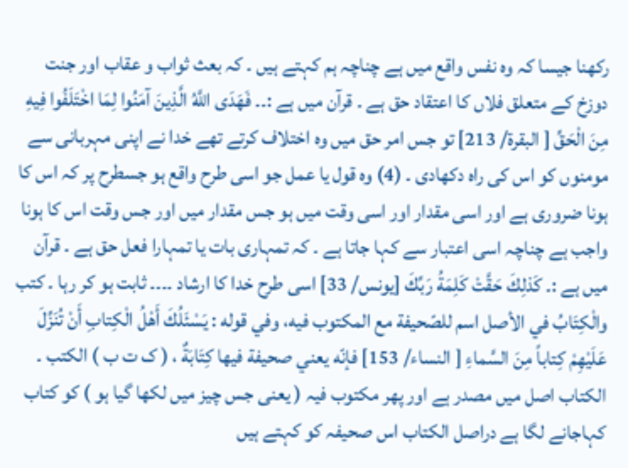رکھنا جیسا کہ وہ نفس واقع میں ہے چناچہ ہم کہتے ہیں ۔ کہ بعث ثواب و عقاب اور جنت دوزخ کے متعلق فلاں کا اعتقاد حق ہے ۔ قرآن میں ہے :۔۔ فَهَدَى اللَّهُ الَّذِينَ آمَنُوا لِمَا اخْتَلَفُوا فِيهِ مِنَ الْحَقِّ [ البقرة/ 213] تو جس امر حق میں وہ اختلاف کرتے تھے خدا نے اپنی مہربانی سے مومنوں کو اس کی راہ دکھادی ۔ (4) وہ قول یا عمل جو اسی طرح واقع ہو جسطرح پر کہ اس کا ہونا ضروری ہے اور اسی مقدار اور اسی وقت میں ہو جس مقدار میں اور جس وقت اس کا ہونا واجب ہے چناچہ اسی اعتبار سے کہا جاتا ہے ۔ کہ تمہاری بات یا تمہارا فعل حق ہے ۔ قرآن میں ہے :۔ كَذلِكَ حَقَّتْ كَلِمَةُ رَبِّكَ [يونس/ 33] اسی طرح خدا کا ارشاد ۔۔۔۔ ثابت ہو کر رہا ۔ كتب والْكِتَابُ في الأصل اسم للصّحيفة مع المکتوب فيه، وفي قوله : يَسْئَلُكَ أَهْلُ الْكِتابِ أَنْ تُنَزِّلَ عَلَيْهِمْ كِتاباً مِنَ السَّماءِ [ النساء/ 153] فإنّه يعني صحیفة فيها كِتَابَةٌ ، ( ک ت ب ) الکتب ۔ الکتاب اصل میں مصدر ہے اور پھر مکتوب فیہ ( یعنی جس چیز میں لکھا گیا ہو ) کو کتاب کہاجانے لگا ہے دراصل الکتاب اس صحیفہ کو کہتے ہیں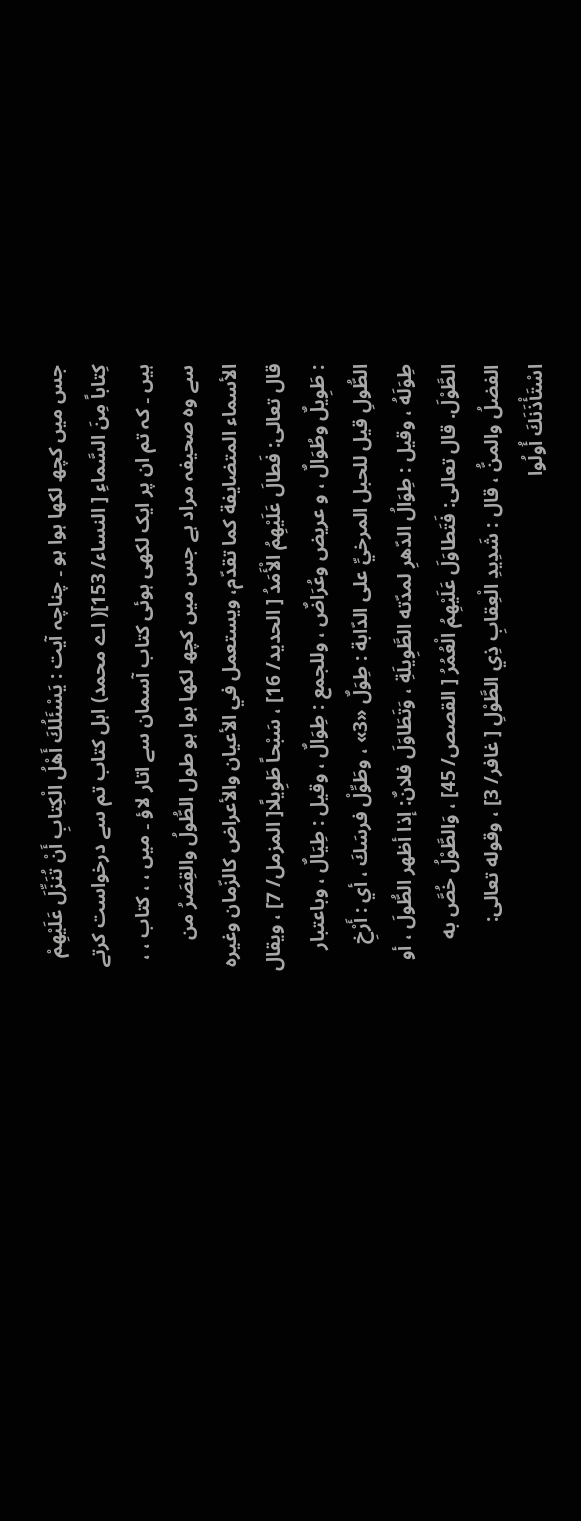جس میں کچھ لکھا ہوا ہو ۔ چناچہ آیت : يَسْئَلُكَ أَهْلُ الْكِتابِ أَنْ تُنَزِّلَ عَلَيْهِمْ كِتاباً مِنَ السَّماءِ [ النساء/ 153]( اے محمد) اہل کتاب تم سے درخواست کرتے ہیں ۔ کہ تم ان پر ایک لکھی ہوئی کتاب آسمان سے اتار لاؤ ۔ میں ، ، کتاب ، ، سے وہ صحیفہ مراد ہے جس میں کچھ لکھا ہوا ہو طول الطُّولُ والقِصَرُ من الأسماء المتضایفة كما تقدّم، ويستعمل في الأعيان والأعراض کالزّمان وغیره قال تعالی: فَطالَ عَلَيْهِمُ الْأَمَدُ [ الحدید/ 16] ، سَبْحاً طَوِيلًا[ المزمل/ 7] ، ويقال : طَوِيلٌ وطُوَالٌ ، و عریض وعُرَاضٌ ، وللجمع : طِوَالٌ ، وقیل : طِيَالٌ ، وباعتبار الطُّولِ قيل للحبل المرخيِّ علی الدّابة : طِوَلٌ «3» ، وطَوِّلْ فرسَكَ ، أي : أَرْخِ طِوَلَهُ ، وقیل : طِوَالُ الدّهرِ لمدّته الطَّوِيلَةِ ، وَتَطَاوَلَ فلانٌ: إذا أظهر الطُّولَ ، أو الطَّوْلَ. قال تعالی: فَتَطاوَلَ عَلَيْهِمُ الْعُمُرُ [ القصص/ 45] ، وَالطَّوْلُ خُصَّ به الفضلُ والمنُّ ، قال : شَدِيدِ الْعِقابِ ذِي الطَّوْلِ [ غافر/ 3] ، وقوله تعالی: اسْتَأْذَنَكَ أُولُوا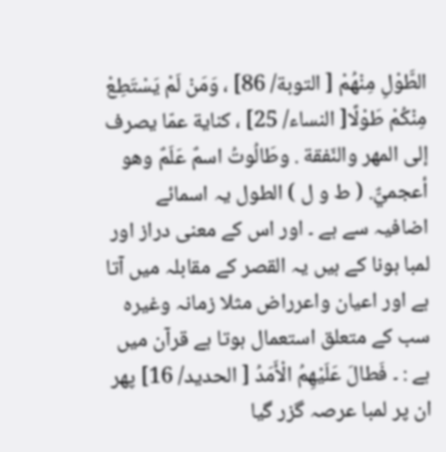الطَّوْلِ مِنْهُمْ [ التوبة/ 86] ، وَمَنْ لَمْ يَسْتَطِعْ مِنْكُمْ طَوْلًا[ النساء/ 25] ، كناية عمّا يصرف إلى المهر والنّفقة . وطَالُوتُ اسمٌ عَلَمٌ وهو أعجميٌّ. ( ط و ل ) الطول یہ اسمائے اضافیہ سے ہے ۔ اور اس کے معنی دراز اور لمبا ہونا کے ہیں یہ القصر کے مقابلہ میں آتا ہے اور اعیان واعرراض مثلا زمانہ وغیرہ سب کے متعلق استعمال ہوتا ہے قرآن میں ہے : ۔ فَطالَ عَلَيْهِمُ الْأَمَدُ [ الحدید/ 16] پھر ان پر لمبا عرصہ گزر گیا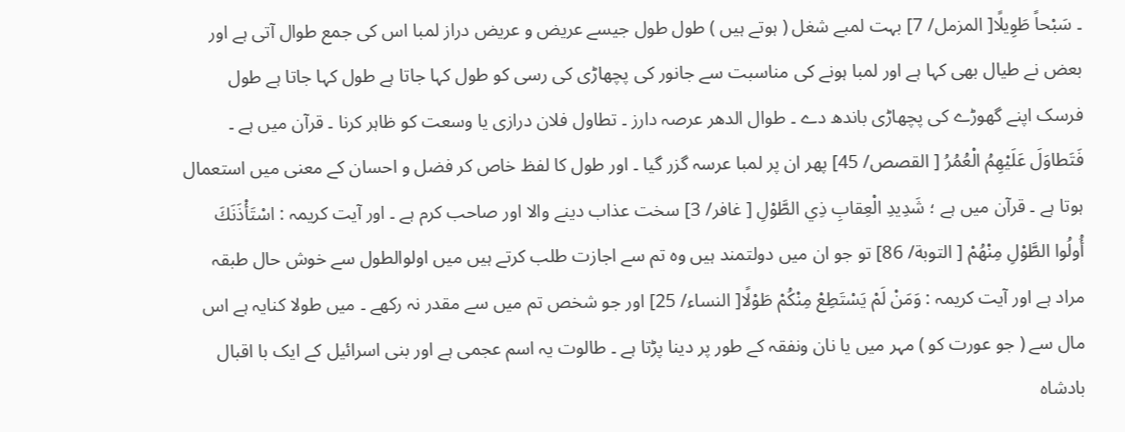۔ سَبْحاً طَوِيلًا[ المزمل/ 7] بہت لمبے شغل ( ہوتے ہیں ) طول طول جیسے عریض و عریض دراز لمبا اس کی جمع طوال آتی ہے اور بعض نے طیال بھی کہا ہے اور لمبا ہونے کی مناسبت سے جانور کی پچھاڑی کی رسی کو طول کہا جاتا ہے طول کہا جاتا ہے طول فرسک اپنے گھوڑے کی پچھاڑی باندھ دے ۔ طوال الدھر عرصہ دارز ۔ تطاول فلان درازی یا وسعت کو ظاہر کرنا ۔ قرآن میں ہے ۔ فَتَطاوَلَ عَلَيْهِمُ الْعُمُرُ [ القصص/ 45] پھر ان پر لمبا عرسہ گزر گیا ۔ اور طول کا لفظ خاص کر فضل و احسان کے معنی میں استعمال ہوتا ہے ۔ قرآن میں ہے ؛ شَدِيدِ الْعِقابِ ذِي الطَّوْلِ [ غافر/ 3] سخت عذاب دینے والا اور صاحب کرم ہے ۔ اور آیت کریمہ : اسْتَأْذَنَكَ أُولُوا الطَّوْلِ مِنْهُمْ [ التوبة/ 86] تو جو ان میں دولتمند ہیں وہ تم سے اجازت طلب کرتے ہیں میں اولوالطول سے خوش حال طبقہ مراد ہے اور آیت کریمہ : وَمَنْ لَمْ يَسْتَطِعْ مِنْكُمْ طَوْلًا[ النساء/ 25] اور جو شخص تم میں سے مقدر نہ رکھے ۔ میں طولا کنایہ ہے اس مال سے ( جو عورت کو ) مہر میں یا نان ونفقہ کے طور پر دینا پڑتا ہے ۔ طالوت یہ اسم عجمی ہے اور بنی اسرائیل کے ایک با اقبال بادشاہ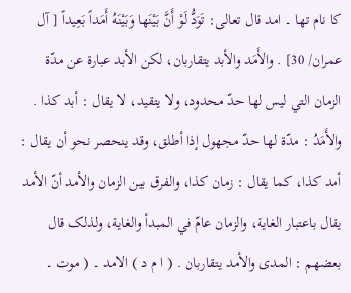کا نام تھا ۔ امد قال تعالی: تَوَدُّ لَوْ أَنَّ بَيْنَها وَبَيْنَهُ أَمَداً بَعِيداً [ آل عمران/ 30] . والأَمَد والأبد يتقاربان، لکن الأبد عبارة عن مدّة الزمان التي ليس لها حدّ محدود، ولا يتقید، لا يقال : أبد کذا . والأَمَدُ : مدّة لها حدّ مجهول إذا أطلق، وقد ينحصر نحو أن يقال : أمد کذا، كما يقال : زمان کذا، والفرق بين الزمان والأمد أنّ الأمد يقال باعتبار الغاية، والزمان عامّ في المبدأ والغاية، ولذلک قال بعضهم : المدی والأمد يتقاربان . ( ا م د ) الامد ۔ ( موت ۔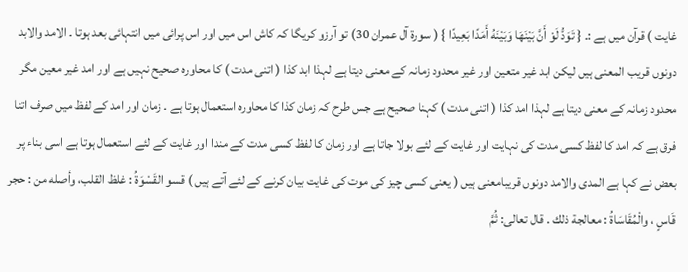غایت ) قرآن میں ہے :۔ { تَوَدُّ لَوْ أَنَّ بَيْنَهَا وَبَيْنَهُ أَمَدًا بَعِيدًا } ( سورة آل عمران 30) تو آرزو کریگا کہ کاش اس میں اور اس پرائی میں انتہائی بعد ہوتا ۔ الامد والابد دونوں قریب المعنی ہیں لیکن ابد غیر متعین اور غیر محدود زمانہ کے معنی دیتا ہے لہذا ابد کذا ( اتنی مدت ) کا محاورہ صحیح نہیں ہے اور امد غیر معین مگر محدود زمانہ کے معنی دیتا ہے لہذا امد کذا ( اتنی مدت ) کہنا صحیح ہے جس طرح کہ زمان کذا کا محاورہ استعمال ہوتا ہے ۔ زمان اور امد کے لفظ میں صرف اتنا فرق ہے کہ امد کا لفظ کسی مدت کی نہایت اور غایت کے لئے بولا جاتا ہے اور زمان کا لفظ کسی مدت کے مندا اور غایت کے لئے استعمال ہوتا ہے اسی بناء پر بعض نے کہا ہے المدی والامد دونوں قریبامعنی ہیں ( یعنی کسی چیز کی موت کی غایت بیان کرنے کے لئے آتے ہیں ) قسو القَسْوَةُ : غلظ القلب، وأصله من : حجر قَاسٍ ، والْمُقَاسَاةُ : معالجة ذلك . قال تعالی: ثُمَّ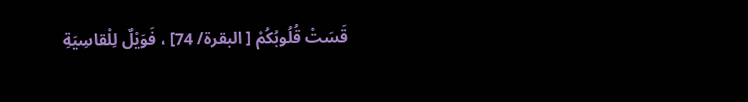قَسَتْ قُلُوبُكُمْ [ البقرة/ 74] ، فَوَيْلٌ لِلْقاسِيَةِ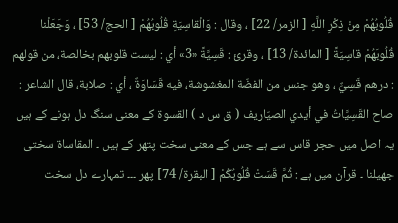قُلُوبُهُمْ مِنْ ذِكْرِ اللَّهِ [ الزمر/ 22] ، وقال : وَالْقاسِيَةِ قُلُوبُهُمْ [ الحج/ 53] ، وَجَعَلْنا قُلُوبَهُمْ قاسِيَةً [ المائدة/ 13] ، وقرئ : قَسِيَّةً «3» أي : ليست قلوبهم بخالصة، من قولهم : درهم قَسِيٌّ ، وهو جنس من الفضّة المغشوشة، فيه قَسَاوَةٌ ، أي : صلابة، قال الشاعر : صاح القَسِيَّاتُ في أيدي الصيّاریف ( ق س د ) القسوۃ کے معنی سنگ دل ہونے کے ہیں یہ اصل میں حجر قاس سے ہے جس کے معنی سخت پتھر کے ہیں ۔ المقاساۃ سختی جھیلنا ۔ قرآن میں ہے : ثُمَّ قَسَتْ قُلُوبُكُمْ [ البقرة/ 74] پھر ۔۔۔ تمہارے دل سخت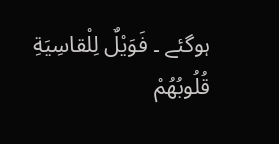ہوگئے ۔ فَوَيْلٌ لِلْقاسِيَةِ قُلُوبُهُمْ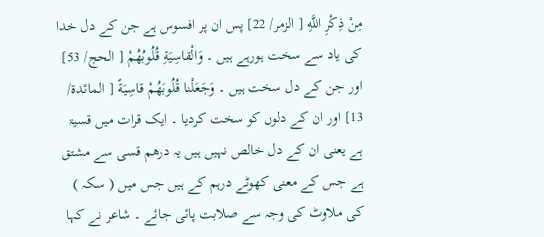مِنْ ذِكْرِ اللَّهِ [ الزمر/ 22] پس ان پر افسوس ہے جن کے دل خدا کی یاد سے سخت ہورہے ہیں ۔ وَالْقاسِيَةِ قُلُوبُهُمْ [ الحج/ 53] اور جن کے دل سخت ہیں ۔ وَجَعَلْنا قُلُوبَهُمْ قاسِيَةً [ المائدة/ 13] اور ان کے دلوں کو سخت کردیا ۔ ایک قرات میں قسیۃ ہے یعنی ان کے دل خالص نہیں ہیں یہ درھم قسی سے مشتق ہے جس کے معنی کھوٹے درہم کے ہیں جس میں ( سکہ ) کی ملاوٹ کی وجہ سے صلابت پائی جائے ۔ شاعر نے کہا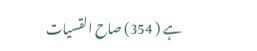ہے ( 354) صاح القسیات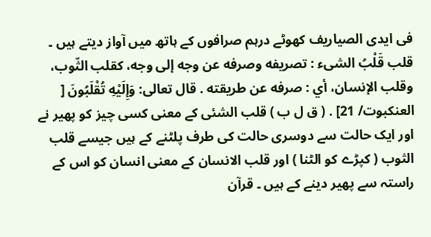فی ایدی الصیاریف کھوٹے درہم صرافوں کے ہاتھ میں آواز دیتے ہیں ۔ قلب قَلْبُ الشیء : تصریفه وصرفه عن وجه إلى وجه، کقلب الثّوب، وقلب الإنسان، أي : صرفه عن طریقته . قال تعالی: وَإِلَيْهِ تُقْلَبُونَ [ العنکبوت/ 21] . ( ق ل ب ) قلب الشئی کے معنی کسی چیز کو پھیر نے اور ایک حالت سے دوسری حالت کی طرف پلٹنے کے ہیں جیسے قلب الثوب ( کپڑے کو الٹنا ) اور قلب الانسان کے معنی انسان کو اس کے راستہ سے پھیر دینے کے ہیں ۔ قرآن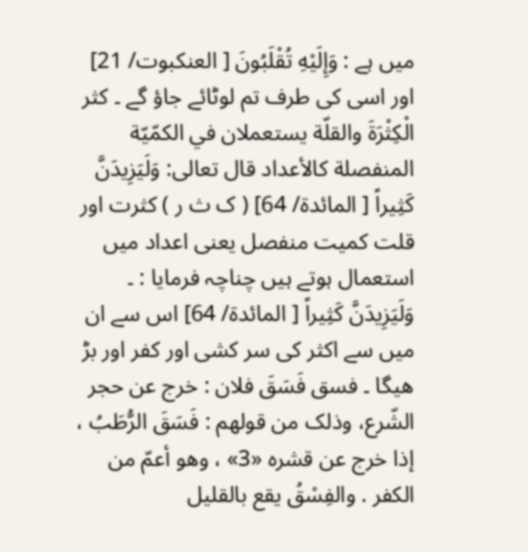میں ہے : وَإِلَيْهِ تُقْلَبُونَ [ العنکبوت/ 21] اور اسی کی طرف تم لوٹائے جاؤ گے ۔ كثر الْكِثْرَةَ والقلّة يستعملان في الكمّيّة المنفصلة كالأعداد قال تعالی: وَلَيَزِيدَنَّ كَثِيراً [ المائدة/ 64] ( ک ث ر ) کثرت اور قلت کمیت منفصل یعنی اعداد میں استعمال ہوتے ہیں چناچہ فرمایا : ۔ وَلَيَزِيدَنَّ كَثِيراً [ المائدة/ 64] اس سے ان میں سے اکثر کی سر کشی اور کفر اور بڑ ھیگا ۔ فسق فَسَقَ فلان : خرج عن حجر الشّرع، وذلک من قولهم : فَسَقَ الرُّطَبُ ، إذا خرج عن قشره «3» ، وهو أعمّ من الکفر . والفِسْقُ يقع بالقلیل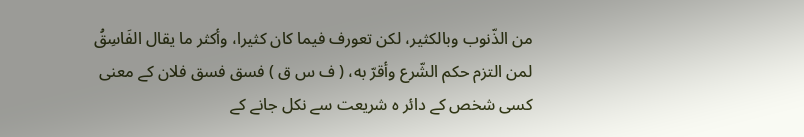من الذّنوب وبالکثير، لکن تعورف فيما کان کثيرا، وأكثر ما يقال الفَاسِقُ لمن التزم حکم الشّرع وأقرّ به، ( ف س ق ) فسق فسق فلان کے معنی کسی شخص کے دائر ہ شریعت سے نکل جانے کے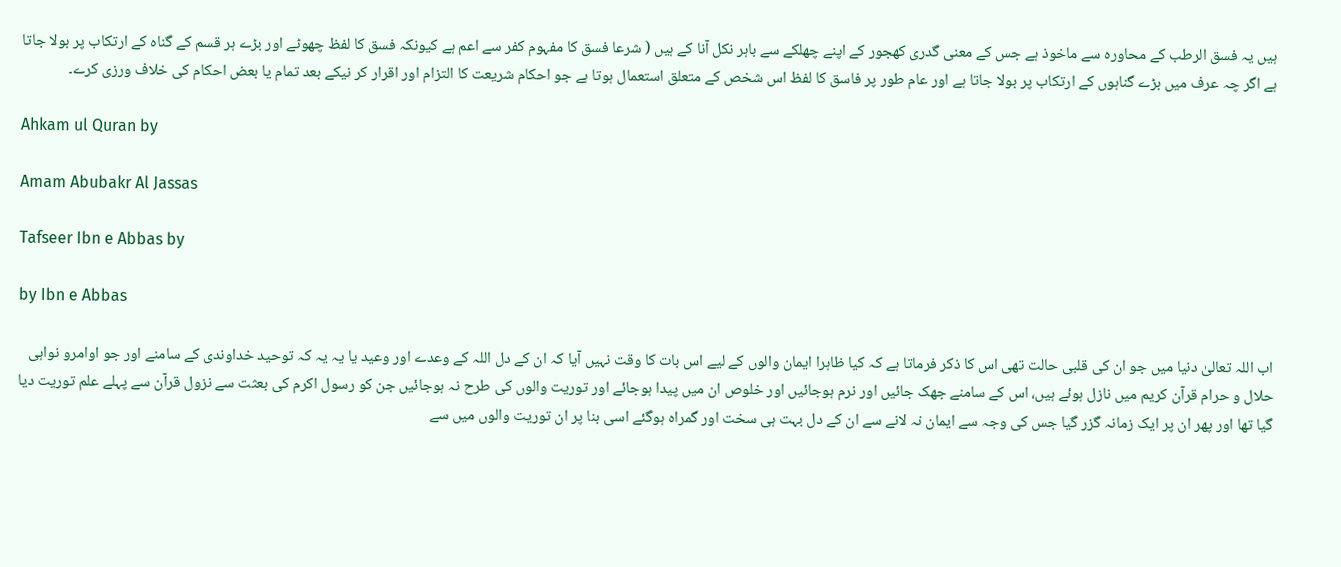ہیں یہ فسق الرطب کے محاورہ سے ماخوذ ہے جس کے معنی گدری کھجور کے اپنے چھلکے سے باہر نکل آنا کے ہیں ( شرعا فسق کا مفہوم کفر سے اعم ہے کیونکہ فسق کا لفظ چھوٹے اور بڑے ہر قسم کے گناہ کے ارتکاب پر بولا جاتا ہے اگر چہ عرف میں بڑے گناہوں کے ارتکاب پر بولا جاتا ہے اور عام طور پر فاسق کا لفظ اس شخص کے متعلق استعمال ہوتا ہے جو احکام شریعت کا التزام اور اقرار کر نیکے بعد تمام یا بعض احکام کی خلاف ورزی کرے۔

Ahkam ul Quran by

Amam Abubakr Al Jassas

Tafseer Ibn e Abbas by

by Ibn e Abbas

اب اللہ تعالیٰ دنیا میں جو ان کی قلبی حالت تھی اس کا ذکر فرماتا ہے کہ کیا ظاہرا ایمان والوں کے لیے اس بات کا وقت نہیں آیا کہ ان کے دل اللہ کے وعدے اور وعید یا یہ یہ کہ توحید خداوندی کے سامنے اور جو اوامرو نواہی حلال و حرام قرآن کریم میں نازل ہوئے ہیں، اس کے سامنے جھک جائیں اور نرم ہوجائیں اور خلوص ان میں پیدا ہوجائے اور توریت والوں کی طرح نہ ہوجائیں جن کو رسول اکرم کی بعثت سے نزول قرآن سے پہلے علم توریت دیا گیا تھا اور پھر ان پر ایک زمانہ گزر گیا جس کی وجہ سے ایمان نہ لانے سے ان کے دل بہت ہی سخت اور گمراہ ہوگئے اسی بنا پر ان توریت والوں میں سے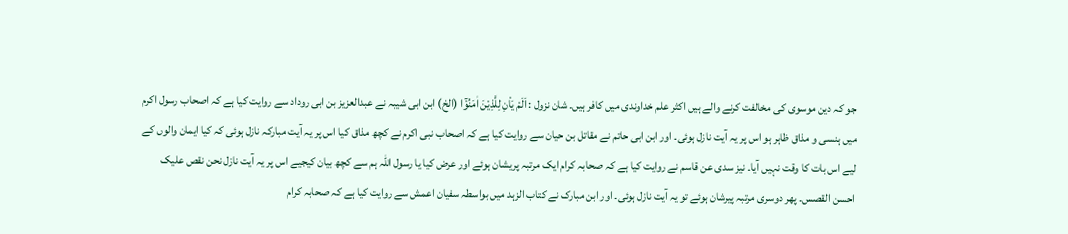جو کہ دین موسوی کی مخالفت کرنے والے ہیں اکثر علم خداوندی میں کافر ہیں۔ شان نزول : اَلَمْ يَاْنِ لِلَّذِيْنَ اٰمَنُوْٓا (الخ) ابن ابی شیبہ نے عبدالعزیز بن ابی روداد سے روایت کیا ہے کہ اصحاب رسول اکرم میں ہنسی و مذاق ظاہر ہو اس پر یہ آیت نازل ہوئی۔ اور ابن ابی حاتم نے مقاتل بن حیان سے روایت کیا ہے کہ اصحاب نبی اکرم نے کچھ مذاق کیا اس پر یہ آیت مبارکہ نازل ہوئی کہ کیا ایمان والوں کے لیے اس بات کا وقت نہیں آیا۔ نیز سدی عن قاسم نے روایت کیا ہے کہ صحابہ کرام ایک مرتبہ پریشان ہوئے اور عرض کیا یا رسول اللہ ہم سے کچھ بیان کیجیے اس پر یہ آیت نازل نحن نقص علیک احسن القصس۔ پھر دوسری مرتبہ پیرشان ہوئے تو یہ آیت نازل ہوئی۔ اور ابن مبارک نے کتاب الزہد میں بواسطہ سفیان اعمش سے روایت کیا ہے کہ صحابہ کرام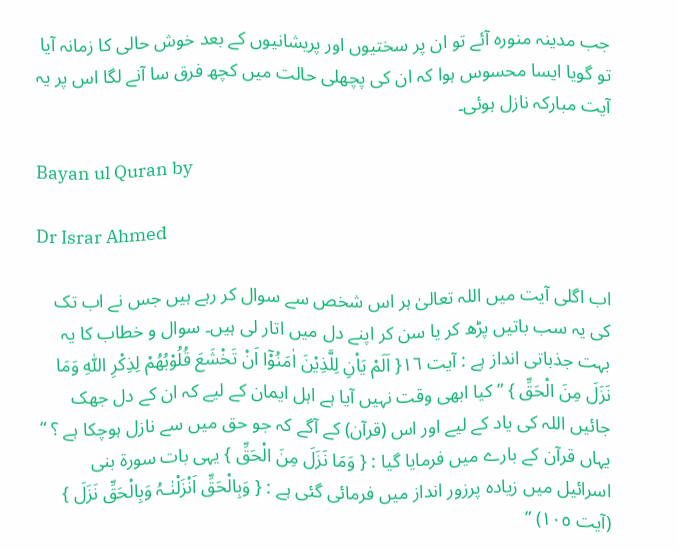جب مدینہ منورہ آئے تو ان پر سختیوں اور پریشانیوں کے بعد خوش حالی کا زمانہ آیا تو گویا ایسا محسوس ہوا کہ ان کی پچھلی حالت میں کچھ فرق سا آنے لگا اس پر یہ آیت مبارکہ نازل ہوئی۔

Bayan ul Quran by

Dr Israr Ahmed

اب اگلی آیت میں اللہ تعالیٰ ہر اس شخص سے سوال کر رہے ہیں جس نے اب تک کی یہ سب باتیں پڑھ کر یا سن کر اپنے دل میں اتار لی ہیں۔ سوال و خطاب کا یہ بہت جذباتی انداز ہے : آیت ١٦{ اَلَمْ یَاْنِ لِلَّذِیْنَ اٰمَنُوْٓا اَنْ تَخْشَعَ قُلُوْبُھُمْ لِذِکْرِ اللّٰہِ وَمَا نَزَلَ مِنَ الْحَقِّ } ” کیا ابھی وقت نہیں آیا ہے اہل ایمان کے لیے کہ ان کے دل جھک جائیں اللہ کی یاد کے لیے اور اس (قرآن) کے آگے کہ جو حق میں سے نازل ہوچکا ہے ؟ “ یہاں قرآن کے بارے میں فرمایا گیا : { وَمَا نَزَلَ مِنَ الْحَقِّ } یہی بات سورة بنی اسرائیل میں زیادہ پرزور انداز میں فرمائی گئی ہے : { وَبِالْحَقِّ اَنْزَلْنٰـہُ وَبِالْحَقِّ نَزَلَ } (آیت ١٠٥) ”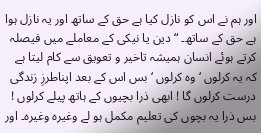اور ہم نے اس کو نازل کیا ہے حق کے ساتھ اور یہ نازل ہوا ہے حق کے ساتھ۔ “ دین یا نیکی کے معاملے میں فیصلہ کرتے ہوئے انسان ہمیشہ تاخیر و تعویق سے کام لیتا ہے کہ یہ کرلوں ‘ وہ کرلوں ‘ بس اس کے بعد اپناطرزِ زندگی درست کرلوں گا ! ابھی ذرا بچیوں کے ہاتھ پیلے کرلوں ! بس ذرا یہ بچوں کی تعلیم مکمل ہو لے وغیرہ وغیرہ۔ اور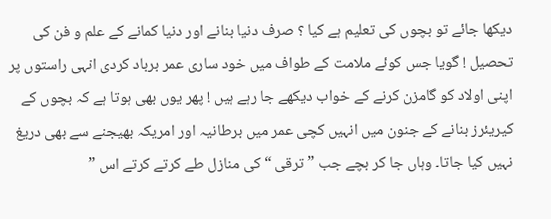دیکھا جائے تو بچوں کی تعلیم ہے کیا ؟ صرف دنیا بنانے اور دنیا کمانے کے علم و فن کی تحصیل ! گویا جس کوئے ملامت کے طواف میں خود ساری عمر برباد کردی انہی راستوں پر اپنی اولاد کو گامزن کرنے کے خواب دیکھے جا رہے ہیں ! پھر یوں بھی ہوتا ہے کہ بچوں کے کیریئرز بنانے کے جنون میں انہیں کچی عمر میں برطانیہ اور امریکہ بھیجنے سے بھی دریغ نہیں کیا جاتا۔ وہاں جا کر بچے جب ” ترقی “ کی منازل طے کرتے کرتے اس ”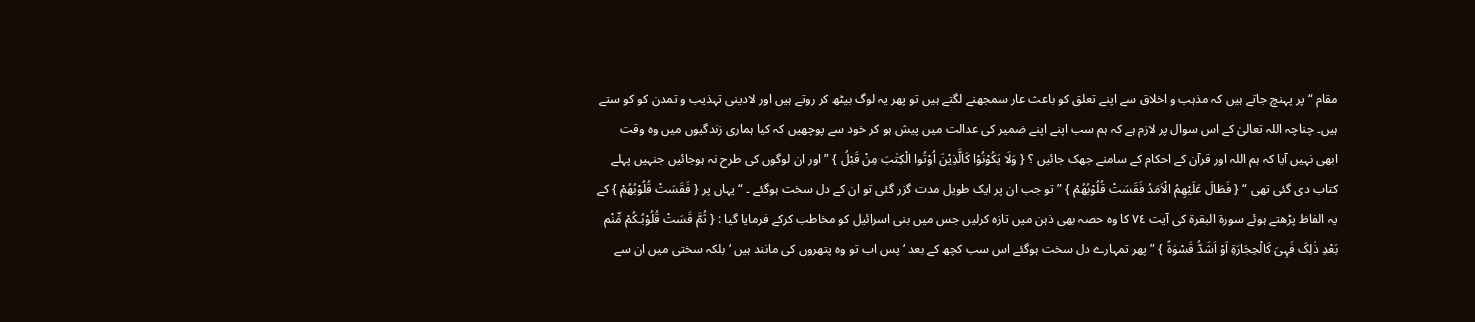مقام “ پر پہنچ جاتے ہیں کہ مذہب و اخلاق سے اپنے تعلق کو باعث عار سمجھنے لگتے ہیں تو پھر یہ لوگ بیٹھ کر روتے ہیں اور لادینی تہذیب و تمدن کو کو ستے ہیں۔ چناچہ اللہ تعالیٰ کے اس سوال پر لازم ہے کہ ہم سب اپنے اپنے ضمیر کی عدالت میں پیش ہو کر خود سے پوچھیں کہ کیا ہماری زندگیوں میں وہ وقت ابھی نہیں آیا کہ ہم اللہ اور قرآن کے احکام کے سامنے جھک جائیں ؟ { وَلَا یَکُوْنُوْا کَالَّذِیْنَ اُوْتُوا الْکِتٰبَ مِنْ قَبْلُ } ” اور ان لوگوں کی طرح نہ ہوجائیں جنہیں پہلے کتاب دی گئی تھی “ { فَطَالَ عَلَیْھِمُ الْاَمَدُ فَقَسَتْ قُلُوْبُھُمْ } ” تو جب ان پر ایک طویل مدت گزر گئی تو ان کے دل سخت ہوگئے ۔ “ یہاں پر { فَقَسَتْ قُلُوْبُھُمْ } کے یہ الفاظ پڑھتے ہوئے سورة البقرۃ کی آیت ٧٤ کا وہ حصہ بھی ذہن میں تازہ کرلیں جس میں بنی اسرائیل کو مخاطب کرکے فرمایا گیا : { ثُمَّ قَسَتْ قُلُوْبُـکُمْ مِّنْم بَعْدِ ذٰلِکَ فَہِیَ کَالْحِجَارَۃِ اَوْ اَشَدُّ قَسْوَۃً } ” پھر تمہارے دل سخت ہوگئے اس سب کچھ کے بعد ‘ پس اب تو وہ پتھروں کی مانند ہیں ‘ بلکہ سختی میں ان سے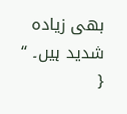بھی زیادہ شدید ہیں۔ “ {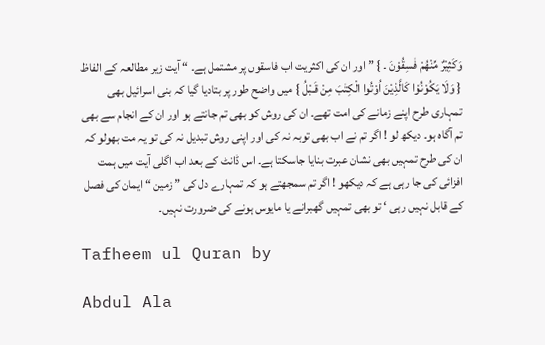وَکَثِیْرٌ مِّنْھُمْ فٰسِقُوْنَ ۔ } ” اور ان کی اکثریت اب فاسقوں پر مشتمل ہے۔ “ آیت زیر مطالعہ کے الفاظ { وَلَا یَکُوْنُوْا کَالَّذِیْنَ اُوْتُوا الْکِتٰبَ مِنْ قَـبْلُ } میں واضح طور پر بتادیا گیا کہ بنی اسرائیل بھی تمہاری طرح اپنے زمانے کی امت تھے۔ ان کی روش کو بھی تم جانتے ہو اور ان کے انجام سے بھی تم آگاہ ہو۔ دیکھ لو ! اگر تم نے اب بھی توبہ نہ کی اور اپنی روش تبدیل نہ کی تو یہ مت بھولو کہ ان کی طرح تمہیں بھی نشان عبرت بنایا جاسکتا ہے۔ اس ڈانٹ کے بعد اب اگلی آیت میں ہمت افزائی کی جا رہی ہے کہ دیکھو ! اگر تم سمجھتے ہو کہ تمہارے دل کی ” زمین “ ایمان کی فصل کے قابل نہیں رہی ‘ تو بھی تمہیں گھبرانے یا مایوس ہونے کی ضرورت نہیں۔

Tafheem ul Quran by

Abdul Ala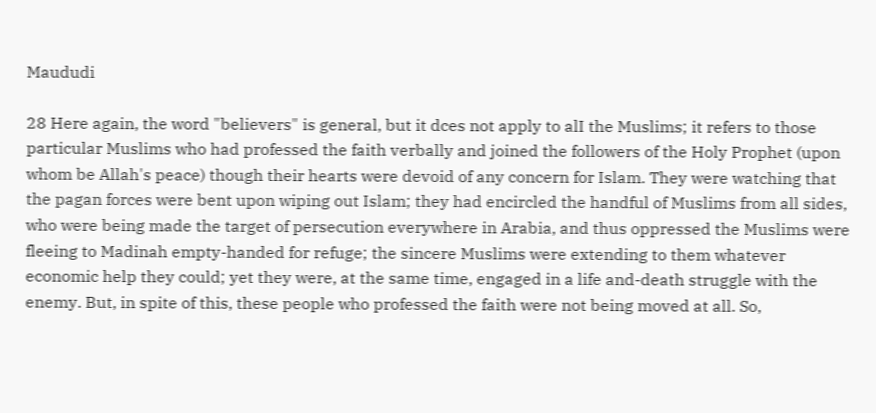Maududi

28 Here again, the word "believers" is general, but it dces not apply to alI the Muslims; it refers to those particular Muslims who had professed the faith verbally and joined the followers of the Holy Prophet (upon whom be Allah's peace) though their hearts were devoid of any concern for Islam. They were watching that the pagan forces were bent upon wiping out Islam; they had encircled the handful of Muslims from all sides, who were being made the target of persecution everywhere in Arabia, and thus oppressed the Muslims were fleeing to Madinah empty-handed for refuge; the sincere Muslims were extending to them whatever economic help they could; yet they were, at the same time, engaged in a life and-death struggle with the enemy. But, in spite of this, these people who professed the faith were not being moved at all. So,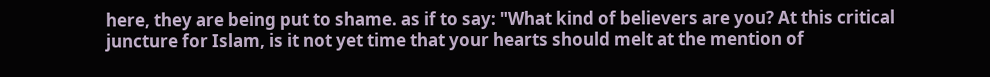here, they are being put to shame. as if to say: "What kind of believers are you? At this critical juncture for Islam, is it not yet time that your hearts should melt at the mention of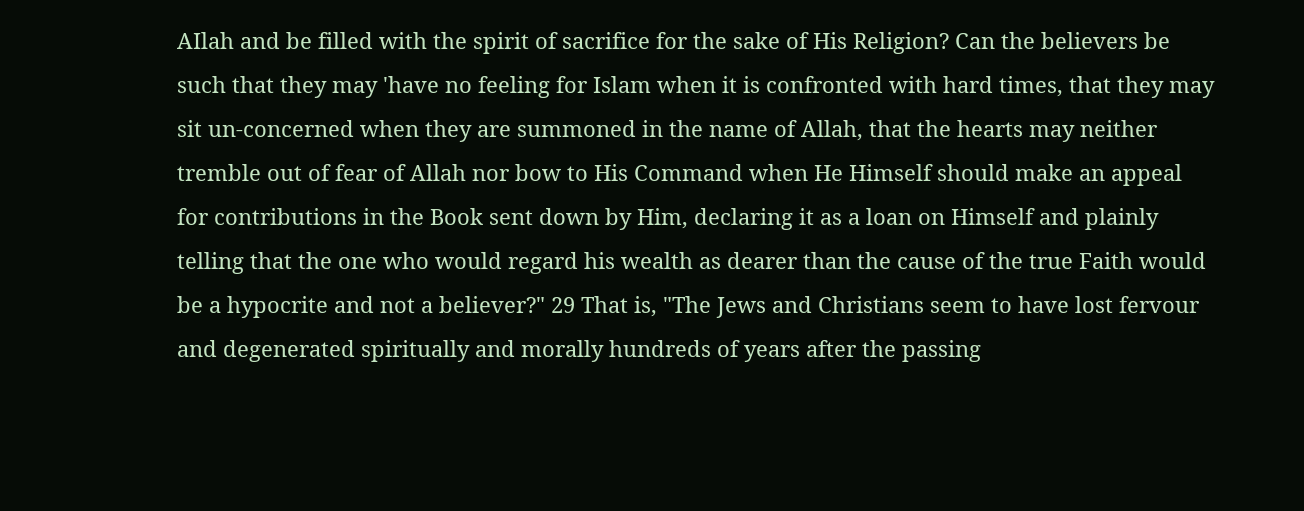AIlah and be filled with the spirit of sacrifice for the sake of His Religion? Can the believers be such that they may 'have no feeling for Islam when it is confronted with hard times, that they may sit un-concerned when they are summoned in the name of Allah, that the hearts may neither tremble out of fear of Allah nor bow to His Command when He Himself should make an appeal for contributions in the Book sent down by Him, declaring it as a loan on Himself and plainly telling that the one who would regard his wealth as dearer than the cause of the true Faith would be a hypocrite and not a believer?" 29 That is, "The Jews and Christians seem to have lost fervour and degenerated spiritually and morally hundreds of years after the passing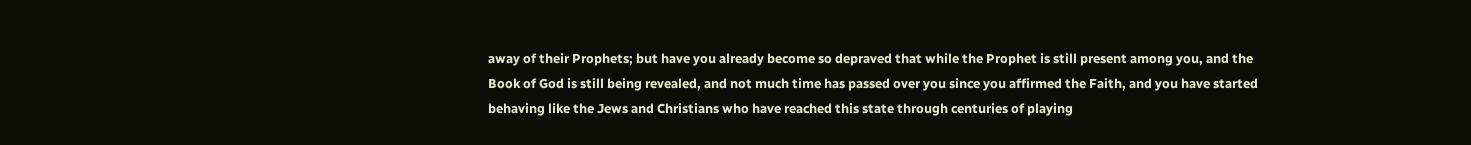away of their Prophets; but have you already become so depraved that while the Prophet is still present among you, and the Book of God is still being revealed, and not much time has passed over you since you affirmed the Faith, and you have started behaving like the Jews and Christians who have reached this state through centuries of playing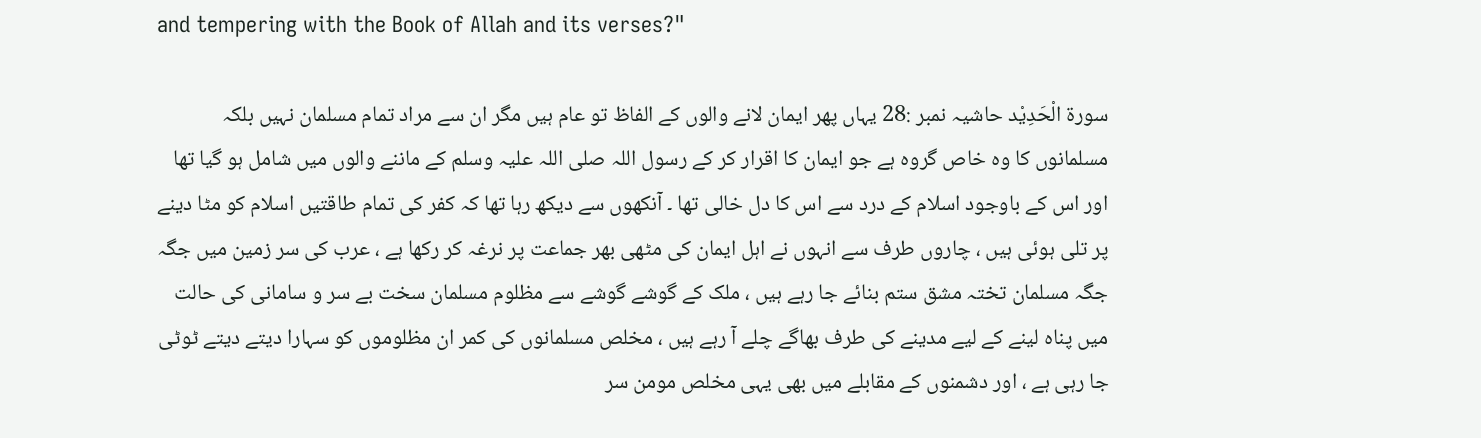and tempering with the Book of Allah and its verses?"

سورة الْحَدِیْد حاشیہ نمبر :28 یہاں پھر ایمان لانے والوں کے الفاظ تو عام ہیں مگر ان سے مراد تمام مسلمان نہیں بلکہ مسلمانوں کا وہ خاص گروہ ہے جو ایمان کا اقرار کر کے رسول اللہ صلی اللہ علیہ وسلم کے ماننے والوں میں شامل ہو گیا تھا اور اس کے باوجود اسلام کے درد سے اس کا دل خالی تھا ۔ آنکھوں سے دیکھ رہا تھا کہ کفر کی تمام طاقتیں اسلام کو مٹا دینے پر تلی ہوئی ہیں ، چاروں طرف سے انہوں نے اہل ایمان کی مٹھی بھر جماعت پر نرغہ کر رکھا ہے ، عرب کی سر زمین میں جگہ جگہ مسلمان تختہ مشق ستم بنائے جا رہے ہیں ، ملک کے گوشے گوشے سے مظلوم مسلمان سخت بے سر و سامانی کی حالت میں پناہ لینے کے لیے مدینے کی طرف بھاگے چلے آ رہے ہیں ، مخلص مسلمانوں کی کمر ان مظلوموں کو سہارا دیتے دیتے ٹوٹی جا رہی ہے ، اور دشمنوں کے مقابلے میں بھی یہی مخلص مومن سر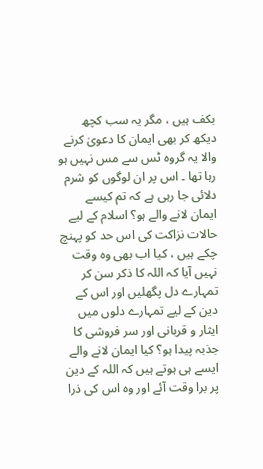بکف ہیں ، مگر یہ سب کچھ دیکھ کر بھی ایمان کا دعویٰ کرنے والا یہ گروہ ٹس سے مس نہیں ہو رہا تھا ۔ اس پر ان لوگوں کو شرم دلائی جا رہی ہے کہ تم کیسے ایمان لانے والے ہو؟ اسلام کے لیے حالات نزاکت کی اس حد کو پہنچ چکے ہیں ، کیا اب بھی وہ وقت نہیں آیا کہ اللہ کا ذکر سن کر تمہارے دل پگھلیں اور اس کے دین کے لیے تمہارے دلوں میں ایثار و قربانی اور سر فروشی کا جذبہ پیدا ہو؟ کیا ایمان لانے والے ایسے ہی ہوتے ہیں کہ اللہ کے دین پر برا وقت آئے اور وہ اس کی ذرا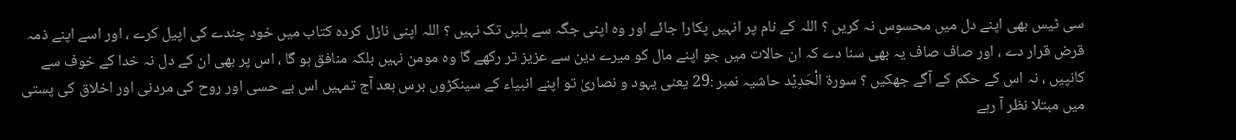سی ٹیس بھی اپنے دل میں محسوس نہ کریں ؟ اللہ کے نام پر انہیں پکارا جائے اور وہ اپنی جگہ سے ہلیں تک نہیں ؟ اللہ اپنی نازل کردہ کتاب میں خود چندے کی اپیل کرے ، اور اسے اپنے ذمہ قرض قرار دے ، اور صاف صاف یہ بھی سنا دے کہ ان حالات میں جو اپنے مال کو میرے دین سے عزیز تر رکھے گا وہ مومن نہیں بلکہ منافق ہو گا ، اس پر بھی ان کے دل نہ خدا کے خوف سے کانپیں ، نہ اس کے حکم کے آگے جھکیں ؟ سورة الْحَدِیْد حاشیہ نمبر :29 یعنی یہود و نصاریٰ تو اپنے انبیاء کے سینکڑوں برس بعد آج تمہیں اس بے حسی اور روح کی مردنی اور اخلاق کی پستی میں مبتلا نظر آ رہے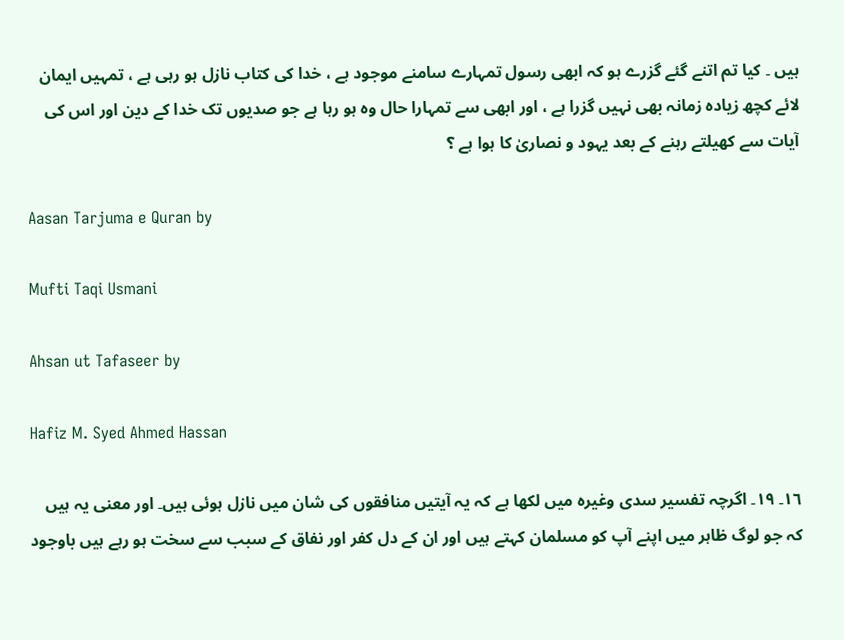ہیں ۔ کیا تم اتنے گئے گزرے ہو کہ ابھی رسول تمہارے سامنے موجود ہے ، خدا کی کتاب نازل ہو رہی ہے ، تمہیں ایمان لائے کچھ زیادہ زمانہ بھی نہیں گزرا ہے ، اور ابھی سے تمہارا حال وہ ہو رہا ہے جو صدیوں تک خدا کے دین اور اس کی آیات سے کھیلتے رہنے کے بعد یہود و نصاریٰ کا ہوا ہے ؟

Aasan Tarjuma e Quran by

Mufti Taqi Usmani

Ahsan ut Tafaseer by

Hafiz M. Syed Ahmed Hassan

١٦۔ ١٩۔ اگرچہ تفسیر سدی وغیرہ میں لکھا ہے کہ یہ آیتیں منافقوں کی شان میں نازل ہوئی ہیں۔ اور معنی یہ ہیں کہ جو لوگ ظاہر میں اپنے آپ کو مسلمان کہتے ہیں اور ان کے دل کفر اور نفاق کے سبب سے سخت ہو رہے ہیں باوجود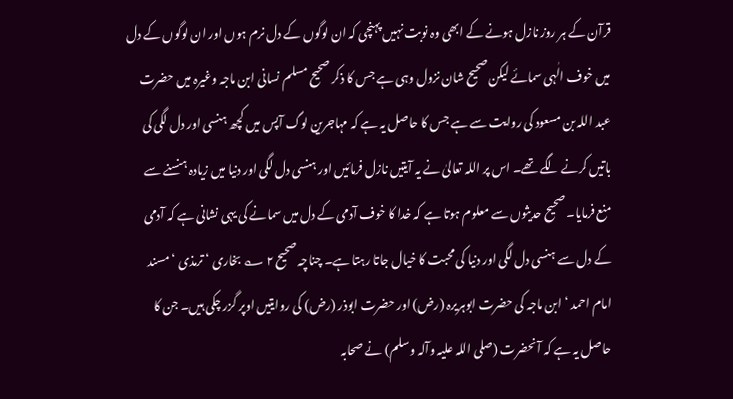قرآن کے ہر روز نازل ہونے کے ابھی وہ نوبت نہیں پہنچی کہ ان لوگوں کے دل نرم ہوں اور ان لوگوں کے دل میں خوف الٰہی سمائے لیکن صحیح شان نزول وہی ہے جس کا ذکر صحیح مسلم نسانی ابن ماجہ وغیرہ میں حضرت عبد اللہ بن مسعود کی روایت سے ہے جس کا حاصل یہ ہے کہ مہاجرین لوگ آپس میں کچھ ہنسی اور دل لگی کی باتیں کرنے لگے تھے۔ اس پر اللہ تعالیٰ نے یہ آیتیں نازل فرمائیں اور ہنسی دل لگی اور دنیا میں زیادہ ہنسنے سے منع فرمایا۔ صحیح حدیثوں سے معلوم ہوتا ہے کہ خدا کا خوف آدمی کے دل میں سمانے کی یہی نشانی ہے کہ آدمی کے دل سے ہنسی دل لگی اور دنیا کی محبت کا خیال جاتا رہتا ہے۔ چناچہ صحیح ٢ ؎ بخاری ‘ ترمذی ‘ مسند امام احمد ‘ ابن ماجہ کی حضرت ابوہریرہ (رض) اور حضرت ابوذر (رض) کی روایتیں اوپر گزر چکی ہیں۔ جن کا حاصل یہ ہے کہ آنحضرت (صلی اللہ علیہ وآلہ وسلم) نے صحابہ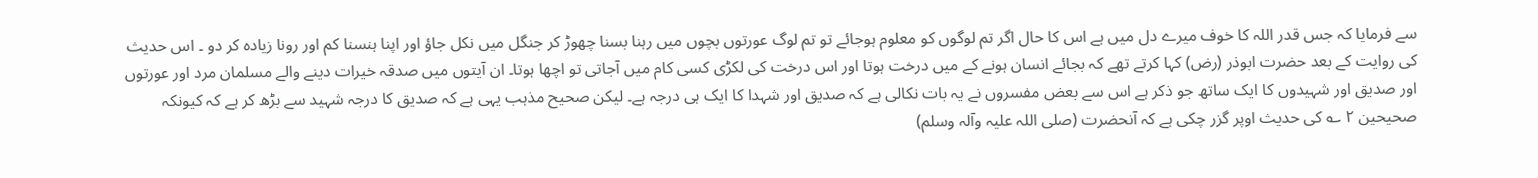سے فرمایا کہ جس قدر اللہ کا خوف میرے دل میں ہے اس کا حال اگر تم لوگوں کو معلوم ہوجائے تو تم لوگ عورتوں بچوں میں رہنا بسنا چھوڑ کر جنگل میں نکل جاؤ اور اپنا ہنسنا کم اور رونا زیادہ کر دو ۔ اس حدیث کی روایت کے بعد حضرت ابوذر (رض) کہا کرتے تھے کہ بجائے انسان ہونے کے میں درخت ہوتا اور اس درخت کی لکڑی کسی کام میں آجاتی تو اچھا ہوتا۔ ان آیتوں میں صدقہ خیرات دینے والے مسلمان مرد اور عورتوں اور صدیق اور شہیدوں کا ایک ساتھ جو ذکر ہے اس سے بعض مفسروں نے یہ بات نکالی ہے کہ صدیق اور شہدا کا ایک ہی درجہ ہے۔ لیکن صحیح مذہب یہی ہے کہ صدیق کا درجہ شہید سے بڑھ کر ہے کہ کیونکہ صحیحین ٢ ؎ کی حدیث اوپر گزر چکی ہے کہ آنحضرت (صلی اللہ علیہ وآلہ وسلم)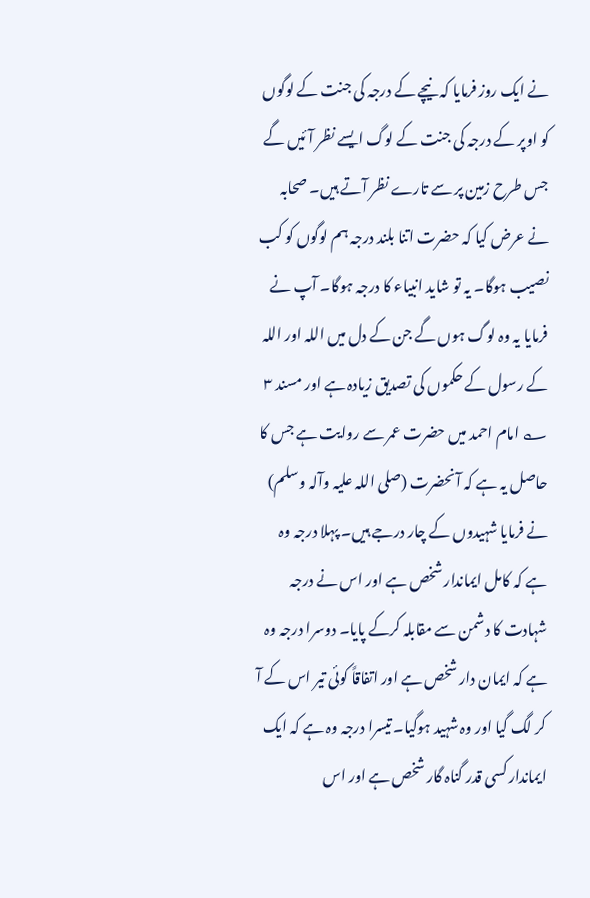نے ایک روز فرمایا کہ نیچے کے درجہ کی جنت کے لوگوں کو اوپر کے درجہ کی جنت کے لوگ ایسے نظر آئیں گے جس طرح زمین پر سے تارے نظر آتے ہیں۔ صحابہ نے عرض کیا کہ حضرت اتنا بلند درجہ ہم لوگوں کو کب نصیب ہوگا۔ یہ تو شاید انبیاء کا درجہ ہوگا۔ آپ نے فرمایا یہ وہ لوگ ہوں گے جن کے دل میں اللہ اور اللہ کے رسول کے حکموں کی تصدیق زیادہ ہے اور مسند ٣ ؎ امام احمد میں حضرت عمر سے روایت ہے جس کا حاصل یہ ہے کہ آنحضرت (صلی اللہ علیہ وآلہ وسلم) نے فرمایا شہیدوں کے چار درجے ہیں۔ پہلا درجہ وہ ہے کہ کامل ایماندار شخص ہے اور اس نے درجہ شہادت کا دشمن سے مقابلہ کرکے پایا۔ دوسرا درجہ وہ ہے کہ ایمان دار شخص ہے اور اتفاقاً کوئی تیر اس کے آ کر لگ گیا اور وہ شہید ہوگیا۔ تیسرا درجہ وہ ہے کہ ایک ایماندار کسی قدر گناہ گار شخص ہے اور اس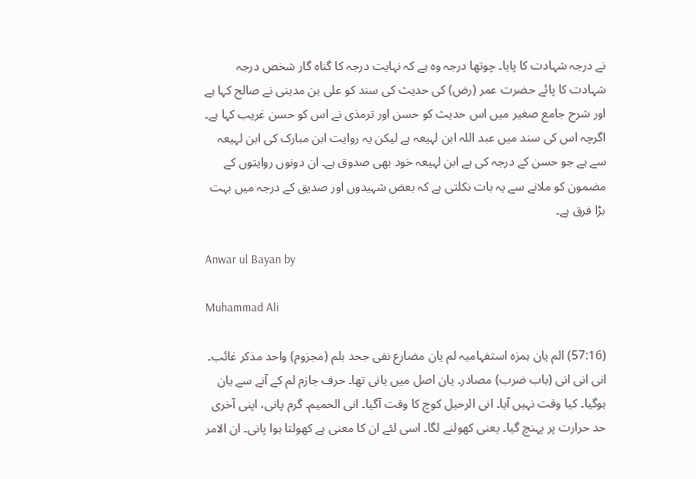نے درجہ شہادت کا پایا۔ چوتھا درجہ وہ ہے کہ نہایت درجہ کا گناہ گار شخص درجہ شہادت کا پائے حضرت عمر (رض) کی حدیث کی سند کو علی بن مدینی نے صالح کہا ہے اور شرح جامع صغیر میں اس حدیث کو حسن اور ترمذی نے اس کو حسن غریب کہا ہے۔ اگرچہ اس کی سند میں عبد اللہ ابن لہیعہ ہے لیکن یہ روایت ابن مبارک کی ابن لہیعہ سے ہے جو حسن کے درجہ کی ہے ابن لہیعہ خود بھی صدوق ہے۔ ان دونوں روایتوں کے مضمون کو ملانے سے یہ بات نکلتی ہے کہ بعض شہیدوں اور صدیق کے درجہ میں بہت بڑا فرق ہے۔

Anwar ul Bayan by

Muhammad Ali

(57:16) الم یان ہمزہ استفہامیہ لم یان مضارع نفی جحد بلم (مجزوم) واحد مذکر غائب۔ انی انی انی (باب ضرب) مصادر۔ یان اصل میں یانی تھا۔ حرف جازم لم کے آنے سے یان ہوگیا۔ کیا وقت نہیں آیا۔ انی الرحیل کوچ کا وقت آگیا۔ انی الحمیم۔ گرم پانی، اپنی آخری حد حرارت پر پہنچ گیا۔ یعنی کھولنے لگا۔ اسی لئے ان کا معنی ہے کھولتا ہوا پانی۔ ان الامر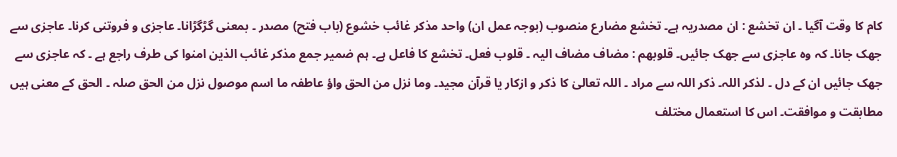کام کا وقت آگیا ۔ ان تخشع : ان مصدریہ ہے۔ تخشع مضارع منصوب (بوجہ عمل ان) واحد مذکر غائب خشوع (باب فتح) مصدر ۔ بمعنی گڑگڑانا۔ عاجزی و فروتنی کرنا۔ عاجزی سے جھک جانا۔ کہ وہ عاجزی سے جھک جائیں۔ قلوبھم : مضاف مضاف الیہ ۔ قلوب فعل۔ تخشع کا فاعل ہے۔ ہم ضمیر جمع مذکر غائب الذین امنوا کی طرف راجع ہے ۔ کہ عاجزی سے جھک جائیں ان کے دل ۔ لذکر اللہ۔ ذکر اللہ سے مراد ۔ اللہ تعالیٰ کا ذکر و ازکار یا قرآن مجید۔ وما نزل من الحق واؤ عاطفہ ما اسم موصول نزل من الحق صلہ ۔ الحق کے معنی ہیں مطابقت و موافقت۔ اس کا استعمال مختلف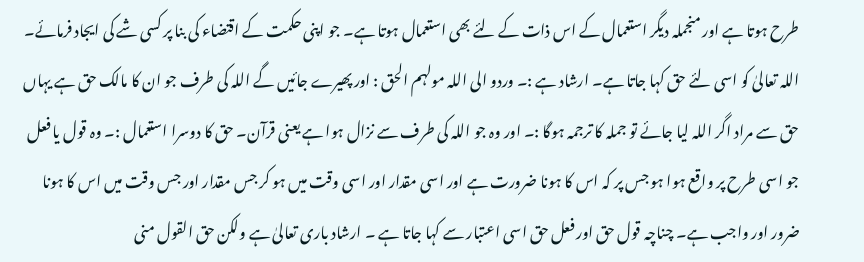طرح ہوتا ہے اور منجملہ دیگر استعمال کے اس ذات کے لئے بھی استعمال ہوتا ہے۔ جو اپنی حکمت کے اقتضاء کی بنا پر کسی شے کی ایجاد فرمائے۔ اللہ تعالیٰ کو اسی لئے حق کہا جاتا ہے۔ ارشاد ہے :۔ وردو الی اللہ مولہم الحق : اور پھیرے جائیں گے اللہ کی طرف جو ان کا مالک حق ہے یہاں حق سے مراد اگر اللہ لیا جائے تو جملہ کا ترجمہ ہوگا :۔ اور وہ جو اللہ کی طرف سے نزال ہوا ہے یعنی قرآن۔ حق کا دوسرا استعمال :۔ وہ قول یا فعل جو اسی طرح پر واقع ہوا ہو جس پر کہ اس کا ہونا ضرورت ہے اور اسی مقدار اور اسی وقت میں ہو کر جس مقدار اور جس وقت میں اس کا ہونا ضرور اور واجب ہے۔ چناچہ قول حق اور فعل حق اسی اعتبار سے کہا جاتا ہے ۔ ارشاد باری تعالیٰ ہے ولکن حق القول منی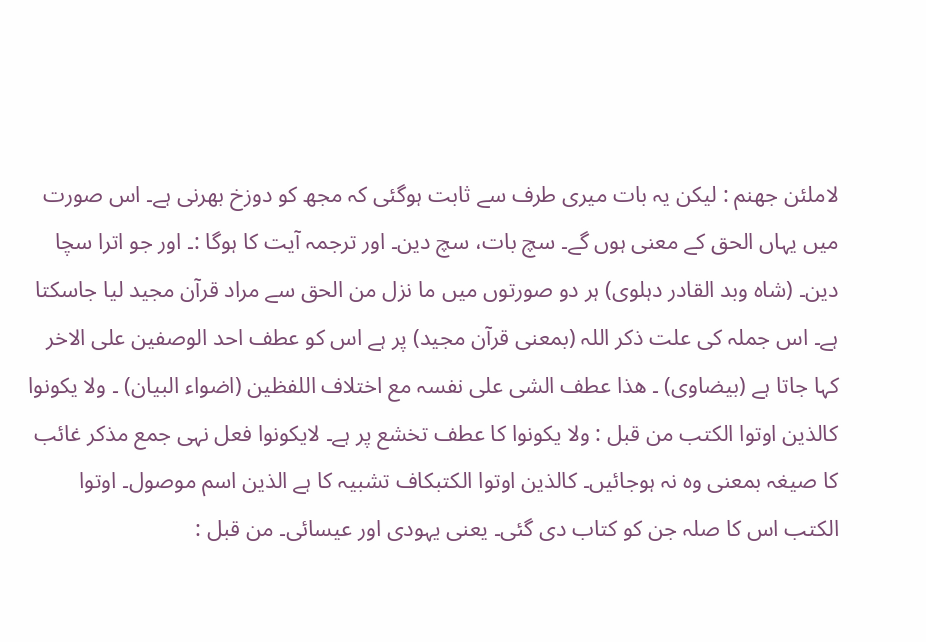لاملئن جھنم : لیکن یہ بات میری طرف سے ثابت ہوگئی کہ مجھ کو دوزخ بھرنی ہے۔ اس صورت میں یہاں الحق کے معنی ہوں گے۔ سچ بات، سچ دین۔ اور ترجمہ آیت کا ہوگا :۔ اور جو اترا سچا دین۔ (شاہ وبد القادر دہلوی) ہر دو صورتوں میں ما نزل من الحق سے مراد قرآن مجید لیا جاسکتا ہے۔ اس جملہ کی علت ذکر اللہ (بمعنی قرآن مجید) پر ہے اس کو عطف احد الوصفین علی الاخر کہا جاتا ہے (بیضاوی) ۔ ھذا عطف الشی علی نفسہ مع اختلاف اللفظین (اضواء البیان) ۔ ولا یکونوا کالذین اوتوا الکتب من قبل : ولا یکونوا کا عطف تخشع پر ہے۔ لایکونوا فعل نہی جمع مذکر غائب کا صیغہ بمعنی وہ نہ ہوجائیں۔ کالذین اوتوا الکتبکاف تشبیہ کا ہے الذین اسم موصول۔ اوتوا الکتب اس کا صلہ جن کو کتاب دی گئی۔ یعنی یہودی اور عیسائی۔ من قبل :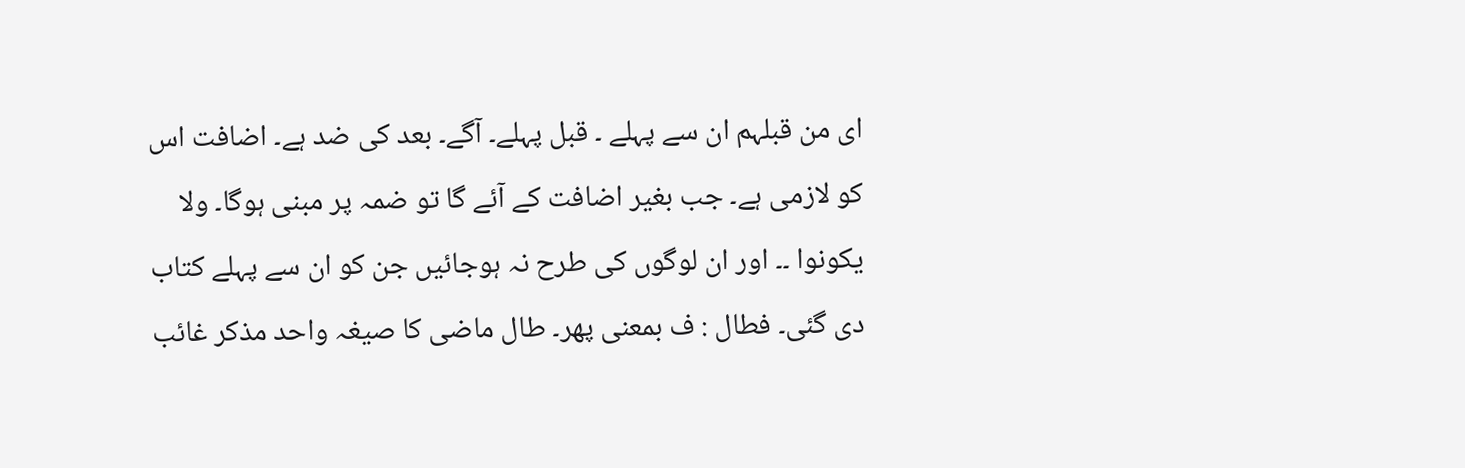ای من قبلہم ان سے پہلے ۔ قبل پہلے۔ آگے۔ بعد کی ضد ہے۔ اضافت اس کو لازمی ہے۔ جب بغیر اضافت کے آئے گا تو ضمہ پر مبنی ہوگا۔ ولا یکونوا ۔۔ اور ان لوگوں کی طرح نہ ہوجائیں جن کو ان سے پہلے کتاب دی گئی۔ فطال : ف بمعنی پھر۔ طال ماضی کا صیغہ واحد مذکر غائب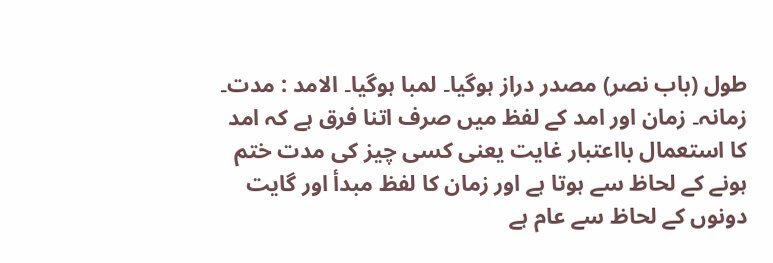طول (باب نصر) مصدر دراز ہوگیا۔ لمبا ہوگیا۔ الامد : مدت۔ زمانہ۔ زمان اور امد کے لفظ میں صرف اتنا فرق ہے کہ امد کا استعمال بااعتبار غایت یعنی کسی چیز کی مدت ختم ہونے کے لحاظ سے ہوتا ہے اور زمان کا لفظ مبدأ اور گایت دونوں کے لحاظ سے عام ہے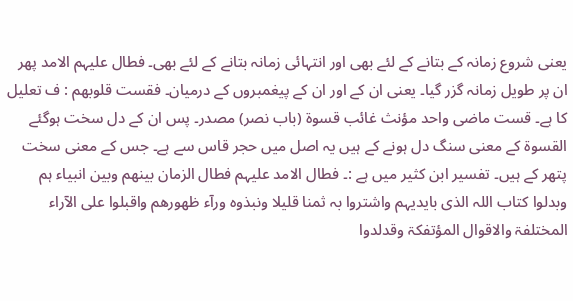یعنی شروع زمانہ کے بتانے کے لئے بھی اور انتہائی زمانہ بتانے کے لئے بھی۔ فطال علیہم الامد پھر ان پر طویل زمانہ گزر گیا۔ یعنی ان کے اور ان کے پیغمبروں کے درمیان۔ فقست قلوبھم : ف تعلیل کا ہے۔ قست ماضی واحد مؤنث غائب قسوۃ (باب نصر) مصدر۔ پس ان کے دل سخت ہوگئے القسوۃ کے معنی سنگ دل ہونے کے ہیں یہ اصل میں حجر قاس سے ہے۔ جس کے معنی سخت پتھر کے ہیں۔ تفسیر ابن کثیر میں ہے :۔ فطال الامد علیہم فطال الزمان بینھم وبین انبیاء ہم وبدلوا کتاب اللہ الذی بایدیہم واشتروا بہ ثمنا قلیلا ونبذوہ ورآء ظھورھم واقبلوا علی الآراء المختلفۃ والاقوال المؤتفکۃ وقدلدوا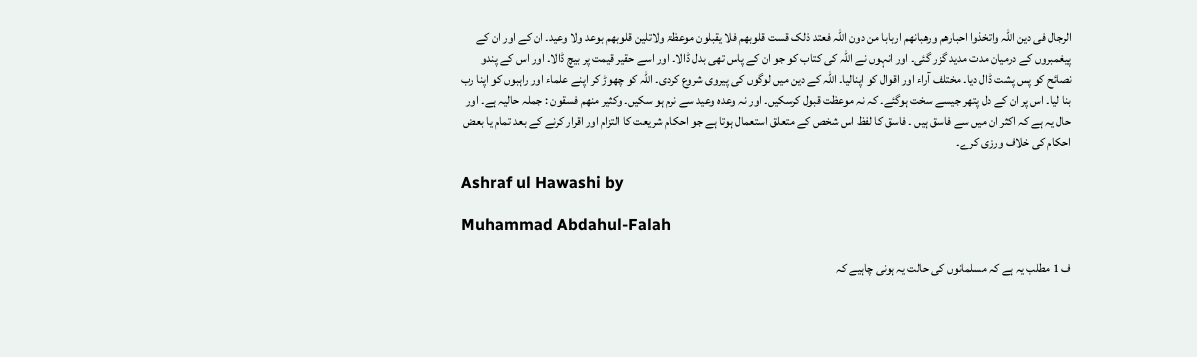الرجال فی دین اللہ واتخذوا احبارھم ورھبانھم اربابا من دون اللہ فعتد ذلک قست قلوبھم فلا یقبلون موعظۃ ولاتلین قلوبھم بوعد ولا وعید۔ ان کے اور ان کے پیغمبروں کے درمیان مدت مدید گزر گئی۔ اور انہوں نے اللہ کی کتاب کو جو ان کے پاس تھی بدل ڈالا۔ اور اسے حقیر قیمت پر بیچ ڈالا۔ اور اس کے پندو نصائح کو پس پشت ڈال دیا۔ مختلف آراء اور اقوال کو اپنالیا۔ اللہ کے دین میں لوگوں کی پیروی شروع کردی۔ اللہ کو چھوڑ کر اپنے علماء اور راہبوں کو اپنا رب بنا لیا۔ اس پر ان کے دل پتھر جیسے سخت ہوگئے۔ کہ نہ موعظت قبول کرسکیں۔ اور نہ وعدہ وعید سے نرم ہو سکیں۔ وکثیر منھم فسقون : جملہ حالیہ ہے۔ اور حال یہ ہے کہ اکثر ان میں سے فاسق ہیں ۔ فاسق کا لفظ اس شخص کے متعلق استعمال ہوتا ہے جو احکام شریعت کا التزام اور اقرار کرنے کے بعد تمام یا بعض احکام کی خلاف ورزی کرے۔

Ashraf ul Hawashi by

Muhammad Abdahul-Falah

ف 1 مطلب یہ ہے کہ مسلمانوں کی حالت یہ ہونی چاہیے کہ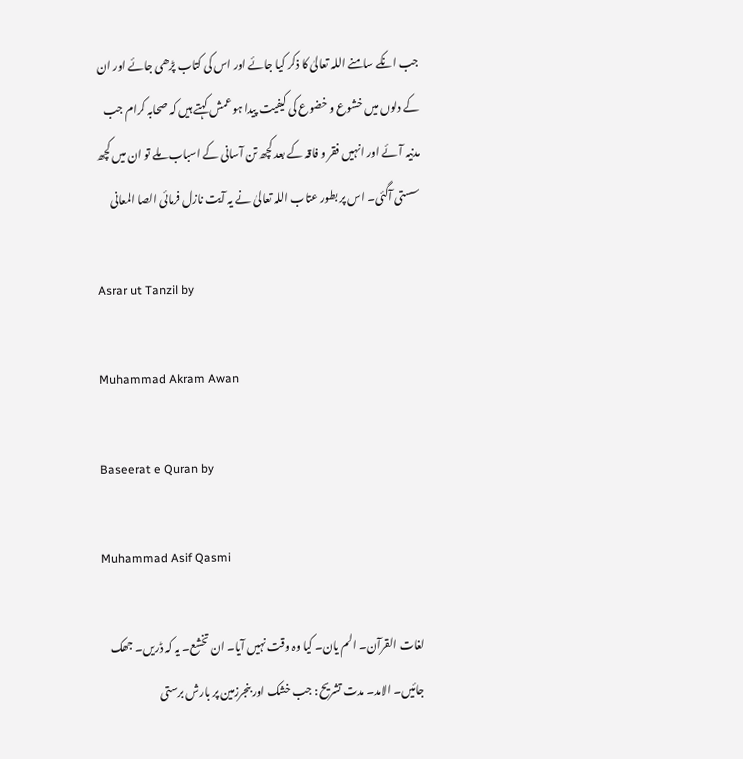جب انکے سامنے اللہ تعالیٰ کا ذکر کیا جائے اور اس کی کتاب پڑھی جائے اور ان کے دلوں میں خشوع و خضوع کی کیفیت پیدا ہو عمش کہتے ہیں کہ صحابہ کرام جب مدنیہ آئے اور انہیں فقر و فاقہ کے بعد کچھ تن آسانی کے اسباب ملے تو ان میں کچھ سستی آگئی۔ اس پر بطور عتاب اللہ تعالیٰ نے یہ آیت نازل فرمائی الصا المعانی

Asrar ut Tanzil by

Muhammad Akram Awan

Baseerat e Quran by

Muhammad Asif Qasmi

لغات القرآن۔ الم یان۔ کیا وہ وقت نہیں آیا۔ ان تخشع۔ یہ کہ ڈریں۔ جھک جائیں۔ الامد۔ مدت تشریح : جب خشک اور بنجرزمین پر بارش برستی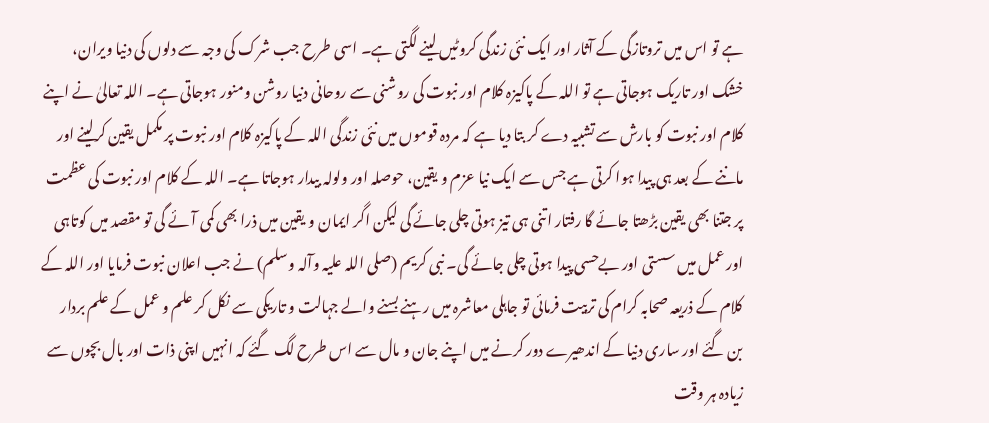ہے تو اس میں تروتازگی کے آثار اور ایک نئی زندگی کروٹیں لینے لگتی ہے۔ اسی طرح جب شرک کی وجہ سے دلوں کی دنیا ویران، خشک اور تاریک ہوجاتی ہے تو اللہ کے پاکیزہ کلام اور نبوت کی روشنی سے روحانی دنیا روشن ومنور ہوجاتی ہے۔ اللہ تعالیٰ نے اپنے کلام اور نبوت کو بارش سے تشبیہ دے کر بتا دیا ہے کہ مردہ قوموں میں نئی زندگی اللہ کے پاکیزہ کلام اور نبوت پر مکمل یقین کرلینے اور ماننے کے بعد ہی پیدا ہوا کرتی ہے جس سے ایک نیا عزم و یقین، حوصلہ اور ولولہ بیدار ہوجاتا ہے۔ اللہ کے کلام اور نبوت کی عظمت پر جتنا بھی یقین بڑھتا جائے گا رفتار اتنی ہی تیز ہوتی چلی جائے گی لیکن اگر ایمان و یقین میں ذرا بھی کمی آئے گی تو مقصد میں کوتاہی اور عمل میں سستی اور بےحسی پیدا ہوتی چلی جائے گی۔ نبی کریم (صلی اللہ علیہ وآلہ وسلم) نے جب اعلان نبوت فرمایا اور اللہ کے کلام کے ذریعہ صحابہ کرام کی تربیت فرمائی تو جاہلی معاشرہ میں رہنے بسنے والے جہالت و تاریکی سے نکل کر علم و عمل کے علم بردار بن گئے اور ساری دنیا کے اندھیرے دور کرنے میں اپنے جان و مال سے اس طرح لگ گئے کہ انہیں اپنی ذات اور بال بچوں سے زیادہ ہر وقت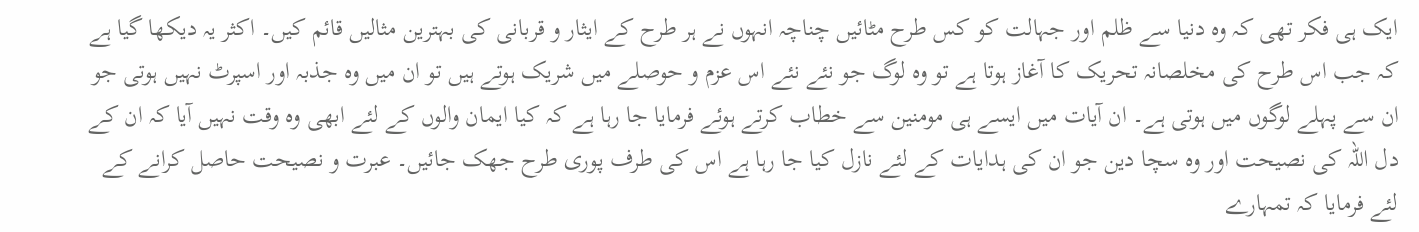ایک ہی فکر تھی کہ وہ دنیا سے ظلم اور جہالت کو کس طرح مٹائیں چناچہ انہوں نے ہر طرح کے ایثار و قربانی کی بہترین مثالیں قائم کیں۔ اکثر یہ دیکھا گیا ہے کہ جب اس طرح کی مخلصانہ تحریک کا آغاز ہوتا ہے تو وہ لوگ جو نئے نئے اس عزم و حوصلے میں شریک ہوتے ہیں تو ان میں وہ جذبہ اور اسپرٹ نہیں ہوتی جو ان سے پہلے لوگوں میں ہوتی ہے۔ ان آیات میں ایسے ہی مومنین سے خطاب کرتے ہوئے فرمایا جا رہا ہے کہ کیا ایمان والوں کے لئے ابھی وہ وقت نہیں آیا کہ ان کے دل اللہ کی نصیحت اور وہ سچا دین جو ان کی ہدایات کے لئے نازل کیا جا رہا ہے اس کی طرف پوری طرح جھک جائیں۔ عبرت و نصیحت حاصل کرانے کے لئے فرمایا کہ تمہارے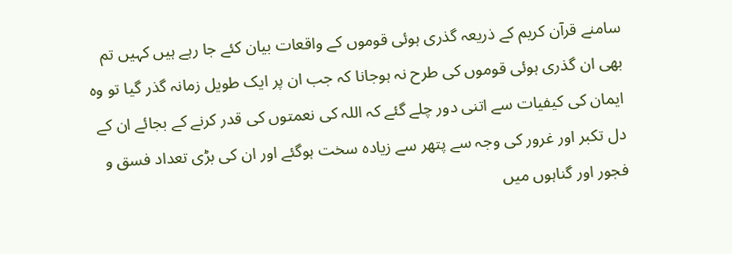سامنے قرآن کریم کے ذریعہ گذری ہوئی قوموں کے واقعات بیان کئے جا رہے ہیں کہیں تم بھی ان گذری ہوئی قوموں کی طرح نہ ہوجانا کہ جب ان پر ایک طویل زمانہ گذر گیا تو وہ ایمان کی کیفیات سے اتنی دور چلے گئے کہ اللہ کی نعمتوں کی قدر کرنے کے بجائے ان کے دل تکبر اور غرور کی وجہ سے پتھر سے زیادہ سخت ہوگئے اور ان کی بڑی تعداد فسق و فجور اور گناہوں میں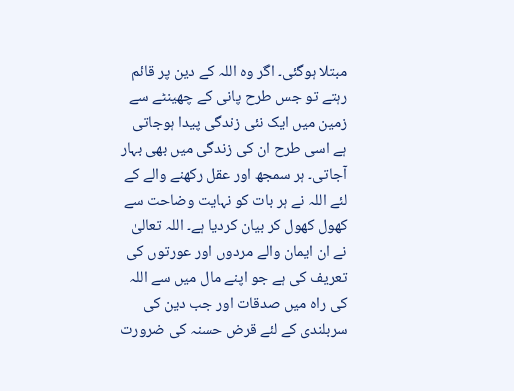مبتلا ہوگئی۔ اگر وہ اللہ کے دین پر قائم رہتے تو جس طرح پانی کے چھینٹے سے زمین میں ایک نئی زندگی پیدا ہوجاتی ہے اسی طرح ان کی زندگی میں بھی بہار آجاتی۔ ہر سمجھ اور عقل رکھنے والے کے لئے اللہ نے ہر بات کو نہایت وضاحت سے کھول کھول کر بیان کردیا ہے۔ اللہ تعالیٰ نے ان ایمان والے مردوں اور عورتوں کی تعریف کی ہے جو اپنے مال میں سے اللہ کی راہ میں صدقات اور جب دین کی سربلندی کے لئے قرض حسنہ کی ضرورت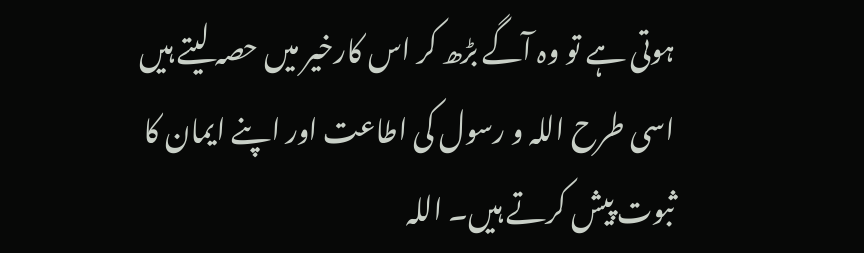ہوتی ہے تو وہ آگے بڑھ کر اس کارخیر میں حصہ لیتے ہیں اسی طرح اللہ و رسول کی اطاعت اور اپنے ایمان کا ثبوت پیش کرتے ہیں۔ اللہ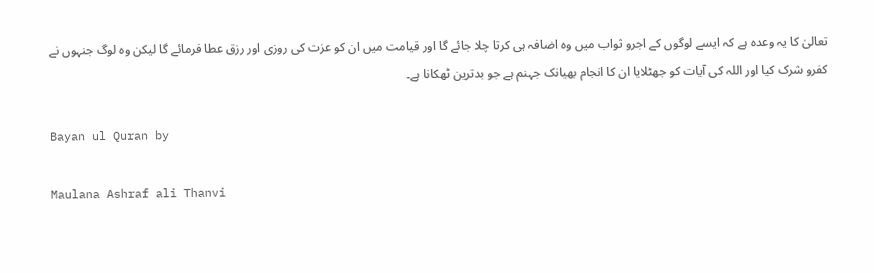تعالیٰ کا یہ وعدہ ہے کہ ایسے لوگوں کے اجرو ثواب میں وہ اضافہ ہی کرتا چلا جائے گا اور قیامت میں ان کو عزت کی روزی اور رزق عطا فرمائے گا لیکن وہ لوگ جنہوں نے کفرو شرک کیا اور اللہ کی آیات کو جھٹلایا ان کا انجام بھیانک جہنم ہے جو بدترین ٹھکانا ہے۔

Bayan ul Quran by

Maulana Ashraf ali Thanvi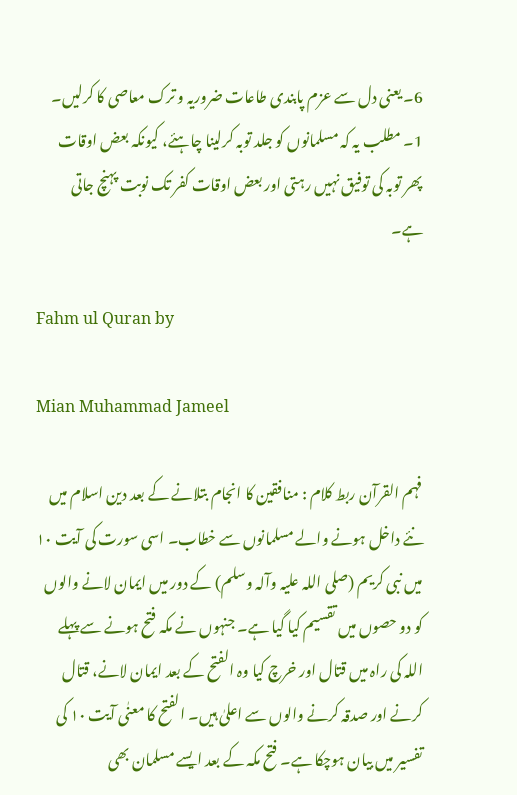6۔ یعنی دل سے عزم پابندی طاعات ضروریہ و ترک معاصی کا کرلیں۔ 1۔ مطلب یہ کہ مسلمانوں کو جلد توبہ کرلینا چاہئے، کیونکہ بعض اوقات پھر توبہ کی توفیق نہیں رہتی اور بعض اوقات کفر تک نوبت پہنچ جاتی ہے۔

Fahm ul Quran by

Mian Muhammad Jameel

فہم القرآن ربط کلام : منافقین کا انجام بتلانے کے بعد دین اسلام میں نئے داخل ہونے والے مسلمانوں سے خطاب۔ اسی سورت کی آیت ١٠ میں نبی کریم (صلی اللہ علیہ وآلہ وسلم) کے دور میں ایمان لانے والوں کو دو حصوں میں تقسیم کیا گیا ہے۔ جنہوں نے مکہ فتح ہونے سے پہلے اللہ کی راہ میں قتال اور خرچ کیا وہ الفتح کے بعد ایمان لانے، قتال کرنے اور صدقہ کرنے والوں سے اعلیٰ ہیں۔ الفتح کا معنٰی آیت ١٠ کی تفسیر میں بیان ہوچکا ہے۔ فتح مکہ کے بعد ایسے مسلمان بھی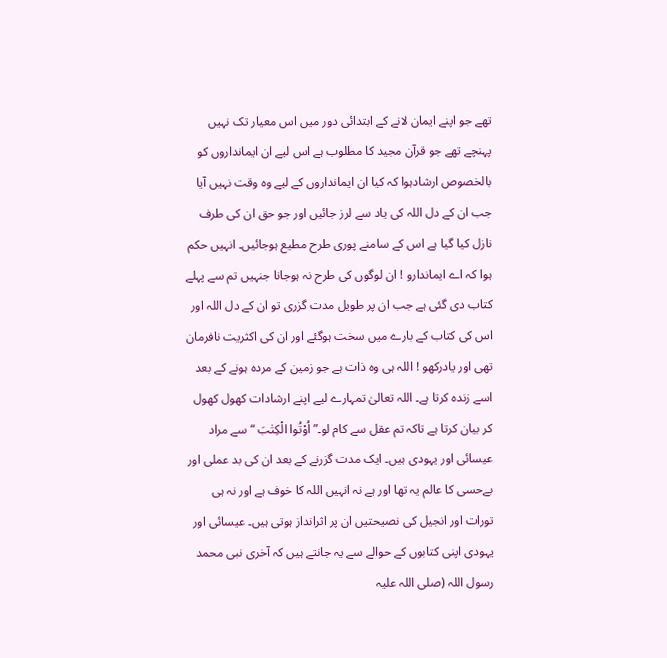تھے جو اپنے ایمان لانے کے ابتدائی دور میں اس معیار تک نہیں پہنچے تھے جو قرآن مجید کا مطلوب ہے اس لیے ان ایمانداروں کو بالخصوص ارشادہوا کہ کیا ان ایمانداروں کے لیے وہ وقت نہیں آیا جب ان کے دل اللہ کی یاد سے لرز جائیں اور جو حق ان کی طرف نازل کیا گیا ہے اس کے سامنے پوری طرح مطیع ہوجائیں۔ انہیں حکم ہوا کہ اے ایماندارو ! ان لوگوں کی طرح نہ ہوجانا جنہیں تم سے پہلے کتاب دی گئی ہے جب ان پر طویل مدت گزری تو ان کے دل اللہ اور اس کی کتاب کے بارے میں سخت ہوگئے اور ان کی اکثریت نافرمان تھی اور یادرکھو ! اللہ ہی وہ ذات ہے جو زمین کے مردہ ہونے کے بعد اسے زندہ کرتا ہے۔ اللہ تعالیٰ تمہارے لیے اپنے ارشادات کھول کھول کر بیان کرتا ہے تاکہ تم عقل سے کام لو۔” اُوْتُوا الْکِتٰبَ “ سے مراد عیسائی اور یہودی ہیں۔ ایک مدت گزرنے کے بعد ان کی بد عملی اور بےحسی کا عالم یہ تھا اور ہے نہ انہیں اللہ کا خوف ہے اور نہ ہی تورات اور انجیل کی نصیحتیں ان پر اثرانداز ہوتی ہیں۔ عیسائی اور یہودی اپنی کتابوں کے حوالے سے یہ جانتے ہیں کہ آخری نبی محمد رسول اللہ (صلی اللہ علیہ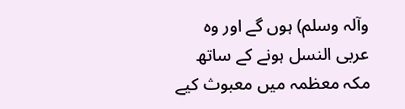وآلہ وسلم) ہوں گے اور وہ عربی النسل ہونے کے ساتھ مکہ معظمہ میں معبوث کیے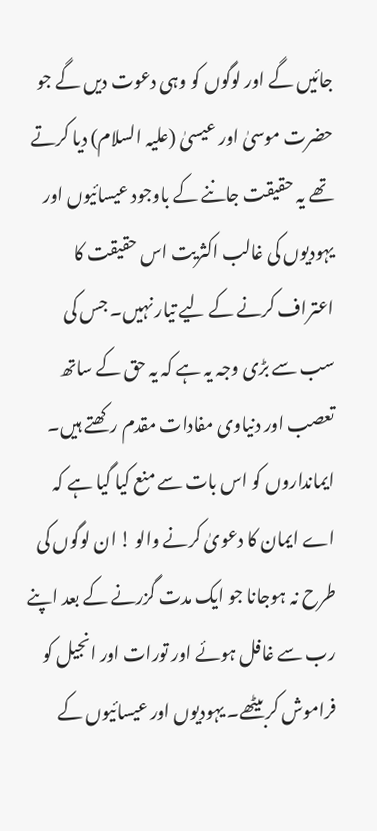جائیں گے اور لوگوں کو وہی دعوت دیں گے جو حضرت موسیٰ اور عیسیٰ (علیہ السلام) دیا کرتے تھے یہ حقیقت جاننے کے باوجود عیسائیوں اور یہودیوں کی غالب اکثریت اس حقیقت کا اعتراف کرنے کے لیے تیار نہیں۔ جس کی سب سے بڑی وجہ یہ ہے کہ یہ حق کے ساتھ تعصب اور دنیاوی مفادات مقدم رکھتے ہیں۔ ایمانداروں کو اس بات سے منع کیا گیا ہے کہ اے ایمان کا دعویٰ کرنے والو ! ان لوگوں کی طرح نہ ہوجانا جو ایک مدت گزرنے کے بعد اپنے رب سے غافل ہوئے اور تورات اور انجیل کو فراموش کربیٹھے۔ یہودیوں اور عیسائیوں کے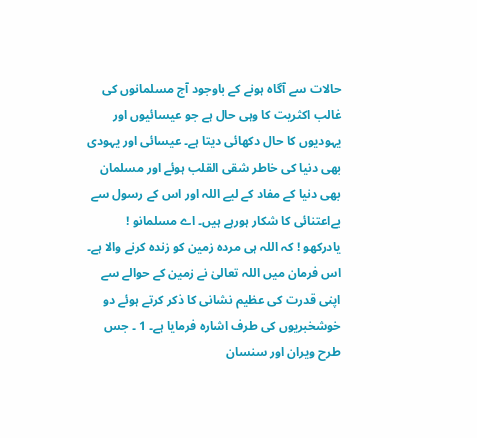حالات سے آگاہ ہونے کے باوجود آج مسلمانوں کی غالب اکثریت کا وہی حال ہے جو عیسائیوں اور یہودیوں کا حال دکھائی دیتا ہے۔ عیسائی اور یہودی بھی دنیا کی خاطر شقی القلب ہوئے اور مسلمان بھی دنیا کے مفاد کے لیے اللہ اور اس کے رسول سے بےاعتنائی کا شکار ہورہے ہیں۔ اے مسلمانو ! یادرکھو ! کہ اللہ ہی مردہ زمین کو زندہ کرنے والا ہے۔ اس فرمان میں اللہ تعالیٰ نے زمین کے حوالے سے اپنی قدرت کی عظیم نشانی کا ذکر کرتے ہوئے دو خوشخبریوں کی طرف اشارہ فرمایا ہے۔ 1 ۔ جس طرح ویران اور سنسان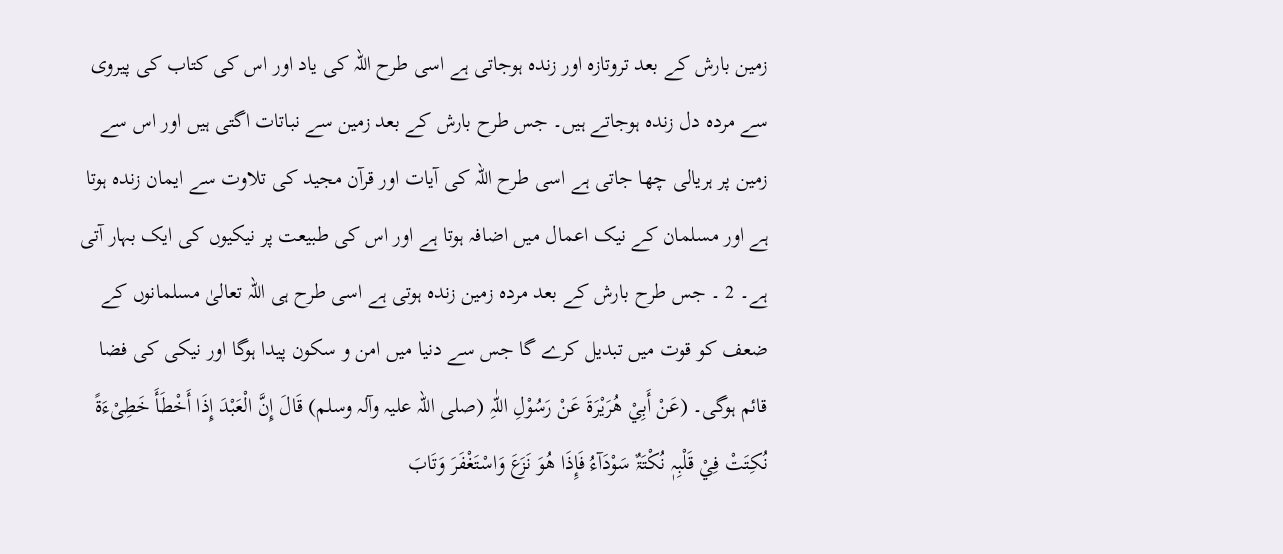زمین بارش کے بعد تروتازہ اور زندہ ہوجاتی ہے اسی طرح اللہ کی یاد اور اس کی کتاب کی پیروی سے مردہ دل زندہ ہوجاتے ہیں۔ جس طرح بارش کے بعد زمین سے نباتات اگتی ہیں اور اس سے زمین پر ہریالی چھا جاتی ہے اسی طرح اللہ کی آیات اور قرآن مجید کی تلاوت سے ایمان زندہ ہوتا ہے اور مسلمان کے نیک اعمال میں اضافہ ہوتا ہے اور اس کی طبیعت پر نیکیوں کی ایک بہار آتی ہے۔ 2 ۔ جس طرح بارش کے بعد مردہ زمین زندہ ہوتی ہے اسی طرح ہی اللہ تعالیٰ مسلمانوں کے ضعف کو قوت میں تبدیل کرے گا جس سے دنیا میں امن و سکون پیدا ہوگا اور نیکی کی فضا قائم ہوگی۔ (عَنْ أَبِيْ ھُرَیْرَۃَ عَنْ رَسُوْلِ اللّٰہِ (صلی اللہ علیہ وآلہ وسلم) قَالَ إِنَّ الْعَبْدَ إِذَا أَخْطَأَ خَطِیْءَۃً نُکِتَتْ فِيْ قَلْبِہٖ نُکْتَۃٌ سَوْدَآءُ فَإِذَا ھُوَ نَزَعَ وَاسْتَغْفَرَ وَتَابَ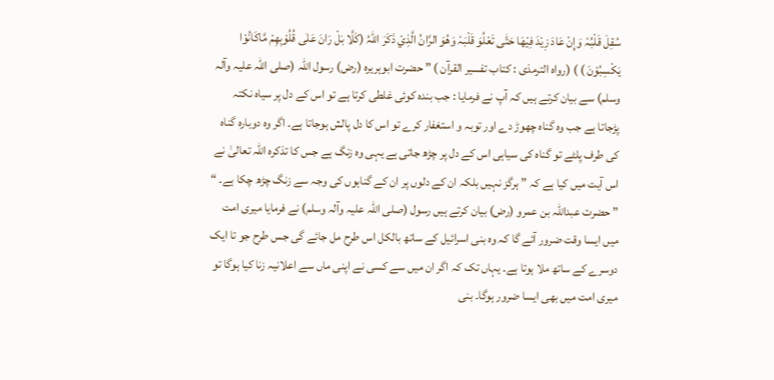سُقِلَ قَلْبُہٗ وَإِنْ عَادَ زِیْدَ فِیْھَا حَتّٰی تَعْلُوَ قَلْبَہٗ وَھُوَ الرَّانُ الَّذِيْ ذَکَرَ اللّٰہُ (کَلَّا بَلْ رَانَ عَلٰی قُلُوْبِھِمْ مَّاکَانُوْا یَکْسِبُوْنَ ) ) (رواہ الترمذی : کتاب تفسیر القرآن ) ” حضرت ابوہریرہ (رض) رسول اللہ (صلی اللہ علیہ وآلہ وسلم) سے بیان کرتے ہیں کہ آپ نے فرمایا : جب بندہ کوئی غلطی کرتا ہے تو اس کے دل پر سیاہ نکتہ پڑجاتا ہے جب وہ گناہ چھوڑ دے اور توبہ و استغفار کرے تو اس کا دل پالش ہوجاتا ہے۔ اگر وہ دوبارہ گناہ کی طرف پلٹے تو گناہ کی سیاہی اس کے دل پر چڑھ جاتی ہے یہی وہ زنگ ہے جس کا تذکرہ اللہ تعالیٰ نے اس آیت میں کیا ہے کہ ” ہرگز نہیں بلکہ ان کے دلوں پر ان کے گناہوں کی وجہ سے زنگ چڑھ چکا ہے۔ “ ” حضرت عبداللہ بن عمرو (رض) بیان کرتے ہیں رسول (صلی اللہ علیہ وآلہ وسلم) نے فرمایا میری امت میں ایسا وقت ضرور آئے گا کہ وہ بنی اسرائیل کے ساتھ بالکل اس طرح مل جائے گی جس طرح جو تا ایک دوسرے کے ساتھ ملا ہوتا ہے۔ یہاں تک کہ اگر ان میں سے کسی نے اپنی ماں سے اعلانیہ زنا کیا ہوگا تو میری امت میں بھی ایسا ضرور ہوگا۔ بنی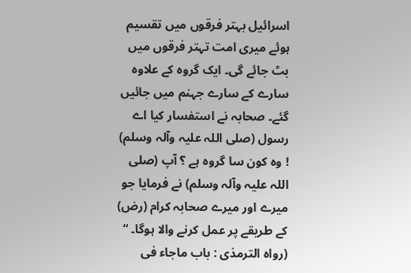اسرائیل بہتر فرقوں میں تقسیم ہوئے میری امت تہتر فرقوں میں بٹ جائے گی۔ ایک گروہ کے علاوہ سارے کے سارے جہنم میں جائیں گئے۔ صحابہ نے استفسار کیا اے رسول (صلی اللہ علیہ وآلہ وسلم) ! وہ کون سا گروہ ہے ؟ آپ (صلی اللہ علیہ وآلہ وسلم) نے فرمایا جو میرے اور میرے صحابہ کرام (رض) کے طریقے پر عمل کرنے والا ہوگا۔ “ (رواہ الترمذی : باب ماجاء فی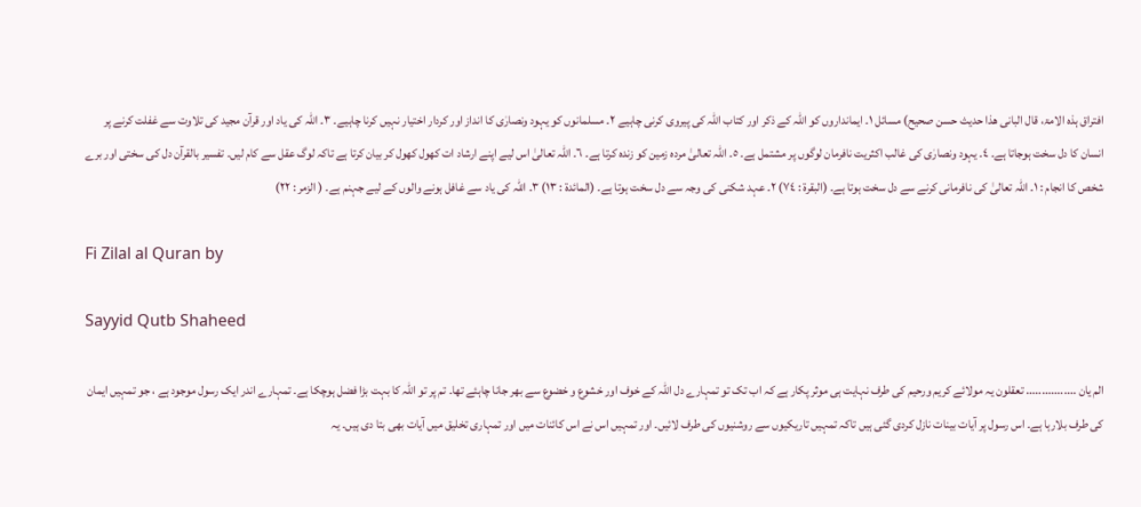افتراق ہذہ الامۃ، قال البانی ھذا حدیث حسن صحیح) مسائل ١۔ ایمانداروں کو اللہ کے ذکر اور کتاب اللہ کی پیروی کرنی چاہیے ٢۔ مسلمانوں کو یہود ونصارٰی کا انداز اور کردار اختیار نہیں کرنا چاہیے۔ ٣۔ اللہ کی یاد اور قرآن مجید کی تلاوت سے غفلت کرنے پر انسان کا دل سخت ہوجاتا ہے۔ ٤۔ یہود ونصارٰی کی غالب اکثریت نافرمان لوگوں پر مشتمل ہے۔ ٥۔ اللہ تعالیٰ مردہ زمین کو زندہ کرتا ہے۔ ٦۔ اللہ تعالیٰ اس لیے اپنے ارشاد ات کھول کھول کر بیان کرتا ہے تاکہ لوگ عقل سے کام لیں۔ تفسیر بالقرآن دل کی سختی اور برے شخص کا انجام : ١۔ اللہ تعالیٰ کی نافرمانی کرنے سے دل سخت ہوتا ہے۔ (البقرۃ : ٧٤) ٢۔ عہد شکنی کی وجہ سے دل سخت ہوتا ہے۔ (المائدۃ : ١٣) ٣۔ اللہ کی یاد سے غافل ہونے والوں کے لیے جہنم ہے۔ ( الزمر : ٢٢)

Fi Zilal al Quran by

Sayyid Qutb Shaheed

الم یان ................ تعقلون یہ مولائے کریم ورحیم کی طرف نہایت ہی موثر پکار ہے کہ اب تک تو تمہارے دل اللہ کے خوف اور خشوع و خضوع سے بھر جانا چاہئے تھا۔ تم پر تو اللہ کا بہت بڑا فضل ہوچکا ہے۔ تمہارے اندر ایک رسول موجود ہے ، جو تمہیں ایمان کی طرف بلارہا ہے۔ اس رسول پر آیات بینات نازل کردی گئی ہیں تاکہ تمہیں تاریکیوں سے روشنیوں کی طرف لائیں۔ اور تمہیں اس نے اس کائنات میں اور تمہاری تخلیق میں آیات بھی بتا دی ہیں۔ یہ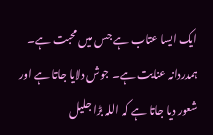ایک ایسا عتاب ہے جس میں محبت ہے۔ ہمدردانہ عنایت ہے۔ جوش دلایا جاتا ہے اور شعور دیا جاتا ہے کہ اللہ بڑا جلیل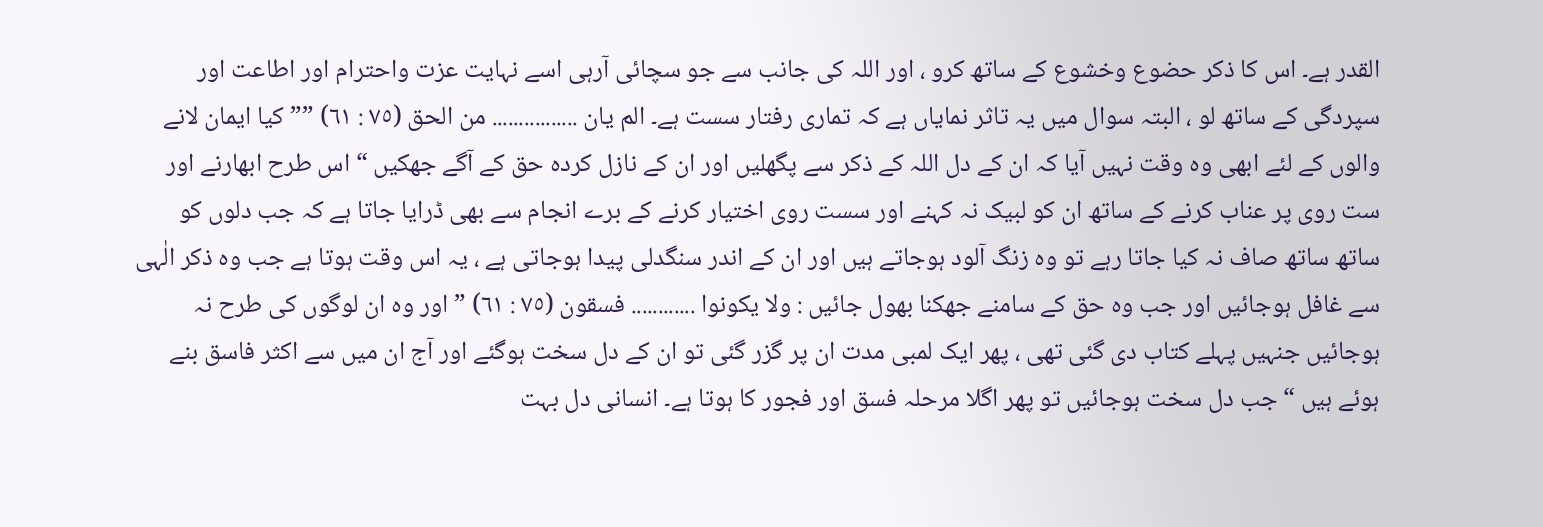القدر ہے۔ اس کا ذکر حضوع وخشوع کے ساتھ کرو ، اور اللہ کی جانب سے جو سچائی آرہی اسے نہایت عزت واحترام اور اطاعت اور سپردگی کے ساتھ لو ، البتہ سوال میں یہ تاثر نمایاں ہے کہ تماری رفتار سست ہے۔ الم یان ................ من الحق (٧٥ : ٦١) ”” کیا ایمان لانے والوں کے لئے ابھی وہ وقت نہیں آیا کہ ان کے دل اللہ کے ذکر سے پگھلیں اور ان کے نازل کردہ حق کے آگے جھکیں “ اس طرح ابھارنے اور ست روی پر عناب کرنے کے ساتھ ان کو لبیک نہ کہنے اور سست روی اختیار کرنے کے برے انجام سے بھی ڈرایا جاتا ہے کہ جب دلوں کو ساتھ ساتھ صاف نہ کیا جاتا رہے تو وہ زنگ آلود ہوجاتے ہیں اور ان کے اندر سنگدلی پیدا ہوجاتی ہے ، یہ اس وقت ہوتا ہے جب وہ ذکر الٰہی سے غافل ہوجائیں اور جب وہ حق کے سامنے جھکنا بھول جائیں : ولا یکونوا ............ فسقون (٧٥ : ٦١) ” اور وہ ان لوگوں کی طرح نہ ہوجائیں جنہیں پہلے کتاب دی گئی تھی ، پھر ایک لمبی مدت ان پر گزر گئی تو ان کے دل سخت ہوگئے اور آج ان میں سے اکثر فاسق بنے ہوئے ہیں “ جب دل سخت ہوجائیں تو پھر اگلا مرحلہ فسق اور فجور کا ہوتا ہے۔ انسانی دل بہت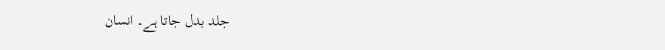جلد بدل جاتا ہے۔ انسان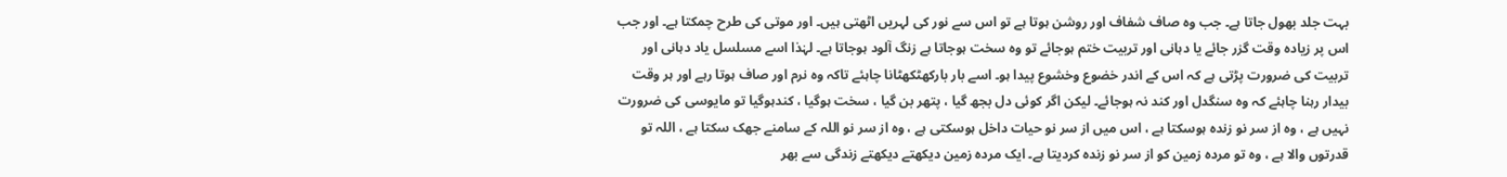بہت جلد بھول جاتا ہے۔ جب وہ صاف شفاف اور روشن ہوتا ہے تو اس سے نور کی لہریں اٹھتی ہیں۔ اور موتی کی طرح چمکتا ہے۔ اور جب اس پر زیادہ وقت گزر جائے یا دہانی اور تربیت ختم ہوجائے تو وہ سخت ہوجاتا ہے زنگ آلود ہوجاتا ہے۔ لہٰذا اسے مسلسل یاد دہانی اور تربیت کی ضرورت پڑتی ہے کہ اس کے اندر خضوع وخشوع پیدا ہو۔ اسے بار بارکھٹکھٹانا چاہئے تاکہ وہ نرم اور صاف ہوتا رہے اور ہر وقت بیدار رہنا چاہئے کہ وہ سنگدل اور کند نہ ہوجائے۔ لیکن اگر کوئی دل بجھ گیا ، پتھر بن گیا ، سخت ہوگیا ، کندہوگیا تو مایوسی کی ضرورت نہیں ہے ، وہ از سر نو زندہ ہوسکتا ہے ، اس میں از سر نو حیات داخل ہوسکتی ہے ، وہ از سر نو اللہ کے سامنے جھک سکتا ہے ، اللہ تو قدرتوں والا ہے ، وہ تو مردہ زمین کو از سر نو زندہ کردیتا ہے۔ ایک مردہ زمین دیکھتے دیکھتے زندگی سے بھر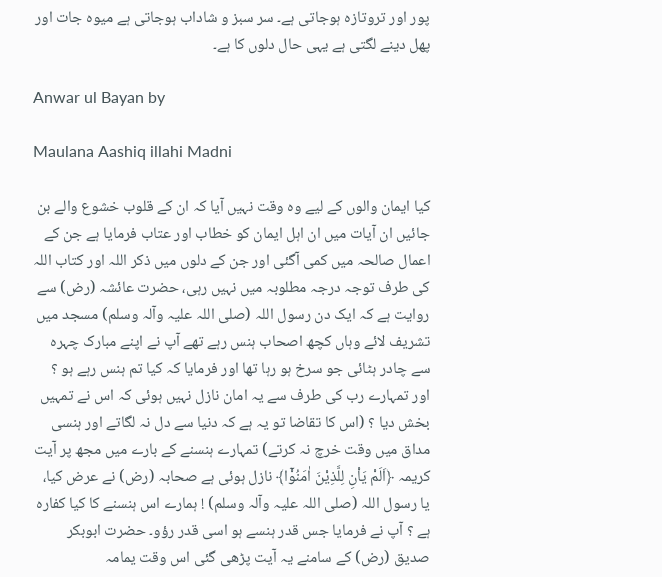پور اور تروتازہ ہوجاتی ہے۔ سر سبز و شاداب ہوجاتی ہے میوہ جات اور پھل دینے لگتی ہے یہی حال دلوں کا ہے۔

Anwar ul Bayan by

Maulana Aashiq illahi Madni

کیا ایمان والوں کے لیے وہ وقت نہیں آیا کہ ان کے قلوب خشوع والے بن جائیں ان آیات میں ان اہل ایمان کو خطاب اور عتاب فرمایا ہے جن کے اعمال صالحہ میں کمی آگئی اور جن کے دلوں میں ذکر اللہ اور کتاب اللہ کی طرف توجہ درجہ مطلوبہ میں نہیں رہی، حضرت عائشہ (رض) سے روایت ہے کہ ایک دن رسول اللہ (صلی اللہ علیہ وآلہ وسلم) مسجد میں تشریف لائے وہاں کچھ اصحاب ہنس رہے تھے آپ نے اپنے مبارک چہرہ سے چادر ہٹائی جو سرخ ہو رہا تھا اور فرمایا کہ کیا تم ہنس رہے ہو ؟ اور تمہارے رب کی طرف سے یہ امان نازل نہیں ہوئی کہ اس نے تمہیں بخش دیا ؟ (اس کا تقاضا تو یہ ہے کہ دنیا سے دل نہ لگاتے اور ہنسی مداق میں وقت خرچ نہ کرتے) تمہارے ہنسنے کے بارے میں مجھ پر آیت کریمہ ﴿اَلَمْ يَاْنِ لِلَّذِيْنَ اٰمَنُوْۤا﴾ نازل ہوئی ہے صحابہ (رض) نے عرض کیا، یا رسول اللہ (صلی اللہ علیہ وآلہ وسلم) ! ہمارے اس ہنسنے کا کیا کفارہ ہے ؟ آپ نے فرمایا جس قدر ہنسے ہو اسی قدر رؤو۔ حضرت ابوبکر صدیق (رض) کے سامنے یہ آیت پڑھی گئی اس وقت یمامہ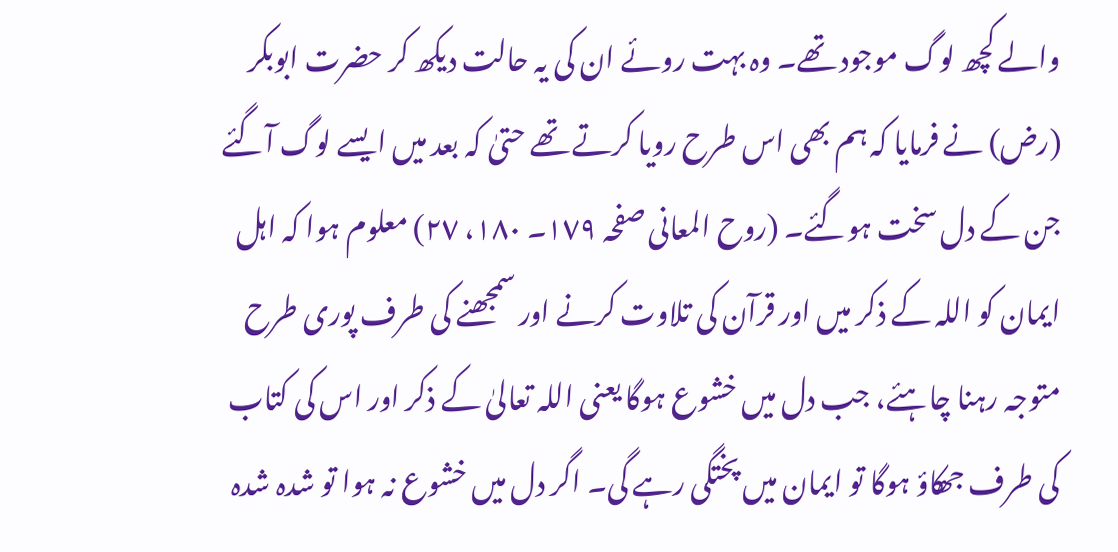والے کچھ لوگ موجود تھے۔ وہ بہت روئے ان کی یہ حالت دیکھ کر حضرت ابوبکر (رض) نے فرمایا کہ ہم بھی اس طرح رویا کرتے تھے حتیٰ کہ بعد میں ایسے لوگ آگئے جن کے دل سخت ہوگئے۔ (روح المعانی صفحہ ١٧٩۔ ١٨٠، ٢٧) معلوم ہوا کہ اہل ایمان کو اللہ کے ذکر میں اور قرآن کی تلاوت کرنے اور سمجھنے کی طرف پوری طرح متوجہ رہنا چاہئے، جب دل میں خشوع ہوگا یعنی اللہ تعالیٰ کے ذکر اور اس کی کتاب کی طرف جھکاؤ ہوگا تو ایمان میں پختگی رہے گی۔ اگر دل میں خشوع نہ ہوا تو شدہ شدہ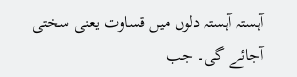آہستہ آہستہ دلوں میں قساوت یعنی سختی آجائے گی۔ جب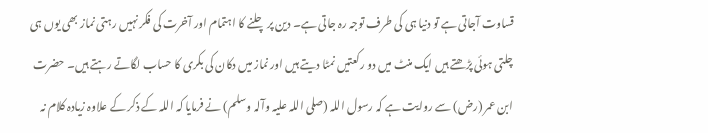قساوت آجاتی ہے تو دنیا ہی کی طرف توجہ رہ جاتی ہے۔ دین پر چلنے کا اہتمام اور آخرت کی فکر نہیں رہتی نماز بھی یوں ہی چلتی ہوئی پڑھتے ہیں ایک منٹ میں دو رکعتیں نمٹا دیتے ہیں اور نماز میں دکان کی بکری کا حساب لگاتے رہتے ہیں۔ حضرت ابن عمر (رض) سے روایت ہے کہ رسول اللہ (صلی اللہ علیہ وآلہ وسلم) نے فرمایا کہ اللہ کے ذکر کے علاوہ زیادہ کلام نہ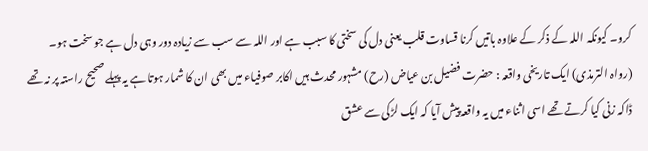کرو۔ کیونکہ اللہ کے ذکر کے علاوہ باتیں کرنا قساوت قلب یعنی دل کی سختی کا سبب ہے اور اللہ سے سب سے زیادہ دور وہی دل ہے جو سخت ہو۔ (رواہ الترمذی) ایک تاریخی واقعہ : حضرت فضیل بن عیاض (رح) مشہور محدث ہیں اکابر صوفیاء میں بھی ان کا شمار ہوتا ہے یہ پہلے صحیح راستہ پر نہ تھے ڈاکہ زنی کیا کرتے تھے اسی اثناء میں یہ واقعہ پیش آیا کہ ایک لڑکی سے عشق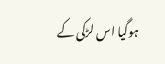ہوگیا اس لڑکی کے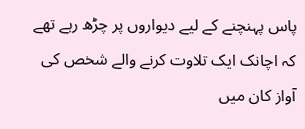پاس پہنچنے کے لیے دیواروں پر چڑھ رہے تھے کہ اچانک ایک تلاوت کرنے والے شخص کی آواز کان میں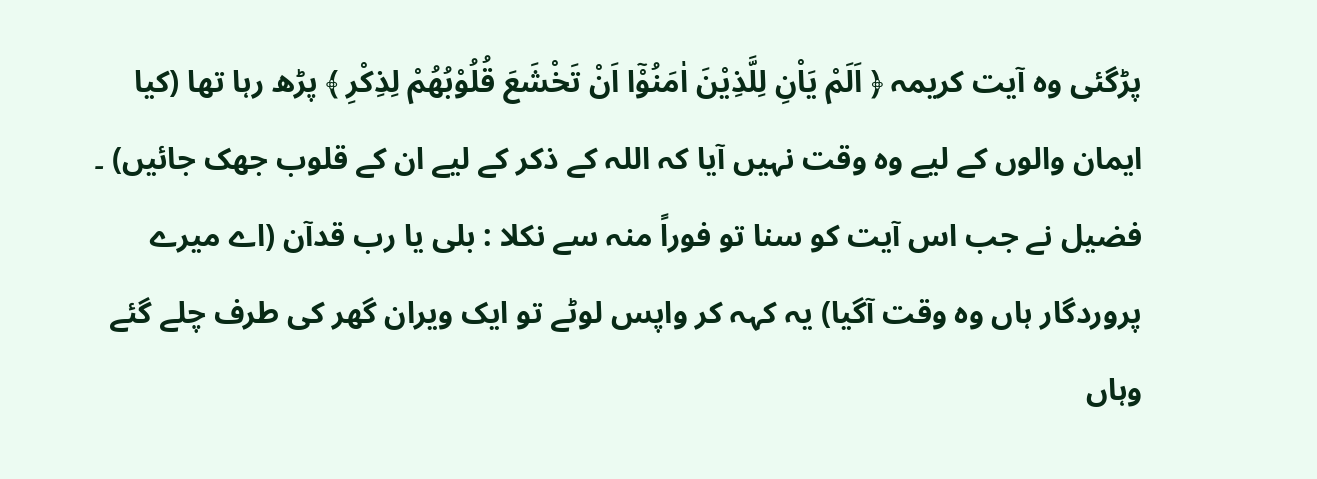پڑگئی وہ آیت کریمہ ﴿ اَلَمْ يَاْنِ لِلَّذِيْنَ اٰمَنُوْۤا اَنْ تَخْشَعَ قُلُوْبُهُمْ لِذِكْرِ ﴾ پڑھ رہا تھا (کیا ایمان والوں کے لیے وہ وقت نہیں آیا کہ اللہ کے ذکر کے لیے ان کے قلوب جھک جائیں) ۔ فضیل نے جب اس آیت کو سنا تو فوراً منہ سے نکلا : بلی یا رب قدآن (اے میرے پروردگار ہاں وہ وقت آگیا) یہ کہہ کر واپس لوٹے تو ایک ویران گھر کی طرف چلے گئے وہاں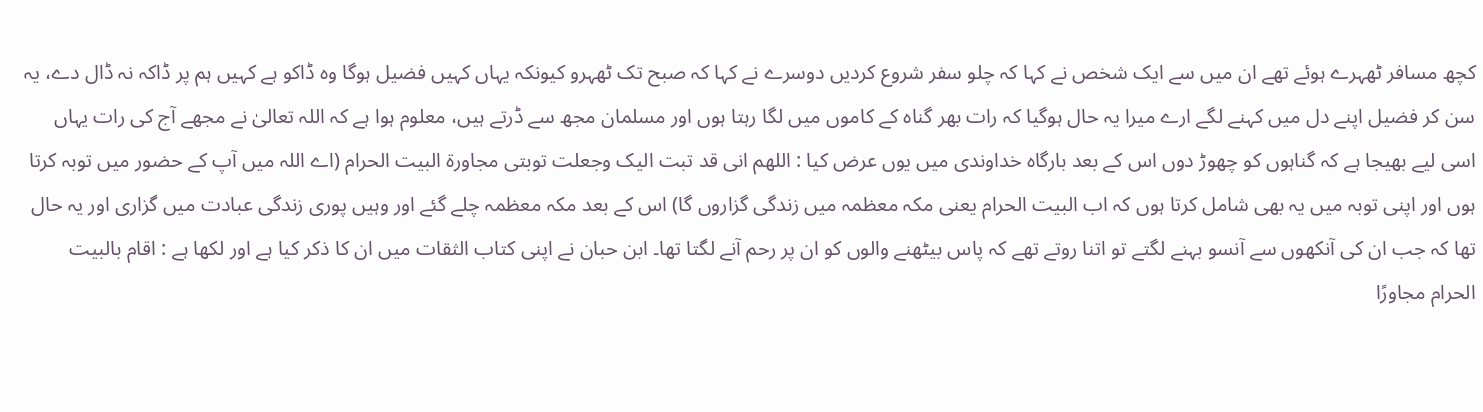کچھ مسافر ٹھہرے ہوئے تھے ان میں سے ایک شخص نے کہا کہ چلو سفر شروع کردیں دوسرے نے کہا کہ صبح تک ٹھہرو کیونکہ یہاں کہیں فضیل ہوگا وہ ڈاکو ہے کہیں ہم پر ڈاکہ نہ ڈال دے، یہ سن کر فضیل اپنے دل میں کہنے لگے ارے میرا یہ حال ہوگیا کہ رات بھر گناہ کے کاموں میں لگا رہتا ہوں اور مسلمان مجھ سے ڈرتے ہیں، معلوم ہوا ہے کہ اللہ تعالیٰ نے مجھے آج کی رات یہاں اسی لیے بھیجا ہے کہ گناہوں کو چھوڑ دوں اس کے بعد بارگاہ خداوندی میں یوں عرض کیا : اللھم انی قد تبت الیک وجعلت توبتی مجاورة البیت الحرام (اے اللہ میں آپ کے حضور میں توبہ کرتا ہوں اور اپنی توبہ میں یہ بھی شامل کرتا ہوں کہ اب البیت الحرام یعنی مکہ معظمہ میں زندگی گزاروں گا) اس کے بعد مکہ معظمہ چلے گئے اور وہیں پوری زندگی عبادت میں گزاری اور یہ حال تھا کہ جب ان کی آنکھوں سے آنسو بہنے لگتے تو اتنا روتے تھے کہ پاس بیٹھنے والوں کو ان پر رحم آنے لگتا تھا۔ ابن حبان نے اپنی کتاب الثقات میں ان کا ذکر کیا ہے اور لکھا ہے : اقام بالبیت الحرام مجاورًا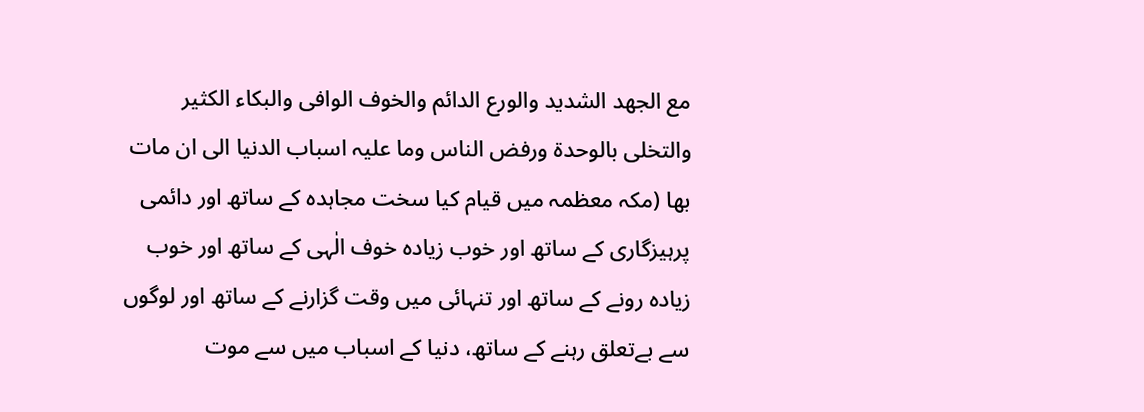مع الجھد الشدید والورع الدائم والخوف الوافی والبکاء الکثیر والتخلی بالوحدة ورفض الناس وما علیہ اسباب الدنیا الی ان مات بھا (مكہ معظمہ میں قیام کیا سخت مجاہدہ کے ساتھ اور دائمی پرہیزگاری کے ساتھ اور خوب زیادہ خوف الٰہی کے ساتھ اور خوب زیادہ رونے کے ساتھ اور تنہائی میں وقت گزارنے کے ساتھ اور لوگوں سے بےتعلق رہنے کے ساتھ، دنیا کے اسباب میں سے موت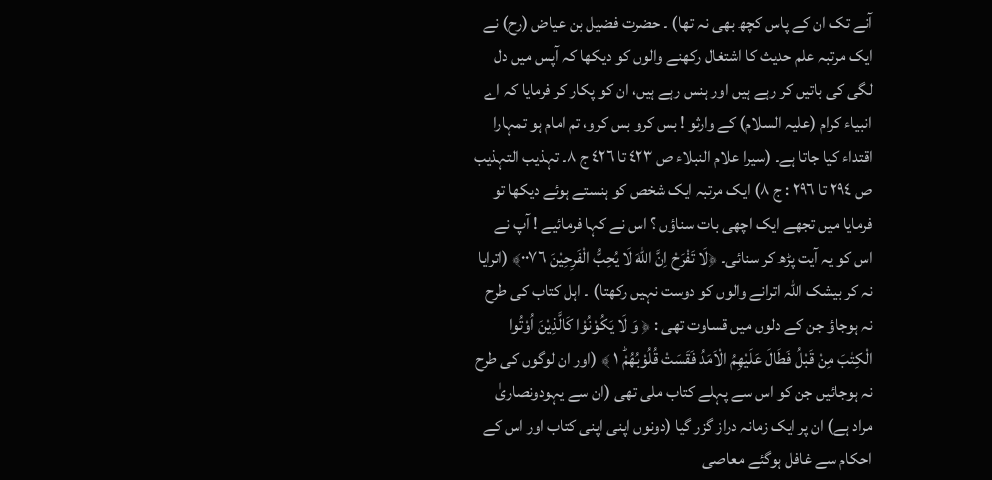آنے تک ان کے پاس کچھ بھی نہ تھا) ۔ حضرت فضیل بن عیاض (رح) نے ایک مرتبہ علم حدیث کا اشتغال رکھنے والوں کو دیکھا کہ آپس میں دل لگی کی باتیں کر رہے ہیں اور ہنس رہے ہیں، ان کو پکار کر فرمایا کہ اے انبیاء کرام (علیہ السلام) کے وارثو ! بس کرو بس کرو، تم امام ہو تمہارا اقتداء کیا جاتا ہے۔ (سیرا علام النبلاء ص ٤٢٣ تا ٤٢٦ ج ٨۔ تہذیب التہذیب ص ٢٩٤ تا ٢٩٦ : ج ٨) ایک مرتبہ ایک شخص کو ہنستے ہوئے دیکھا تو فرمایا میں تجھے ایک اچھی بات سناؤں ؟ اس نے کہا فرمائیے ! آپ نے اس کو یہ آیت پڑھ کر سنائی۔ ﴿لَا تَفْرَحْ اِنَّ اللّٰهَ لَا يُحِبُّ الْفَرِحِيْنَ ٠٠٧٦﴾ (اترایا نہ کر بیشک اللہ اترانے والوں کو دوست نہیں رکھتا) ۔ اہل کتاب کی طرح نہ ہوجاؤ جن کے دلوں میں قساوت تھی : ﴿ وَ لَا يَكُوْنُوْا كَالَّذِيْنَ اُوْتُوا الْكِتٰبَ مِنْ قَبْلُ فَطَالَ عَلَيْهِمُ الْاَمَدُ فَقَسَتْ قُلُوْبُهُمْ ١ؕ ﴾ (اور ان لوگوں کی طرح نہ ہوجائیں جن کو اس سے پہلے کتاب ملی تھی (ان سے یہودونصاریٰ مراد ہے) ان پر ایک زمانہ دراز گزر گیا (دونوں اپنی اپنی کتاب اور اس کے احکام سے غافل ہوگئے معاصی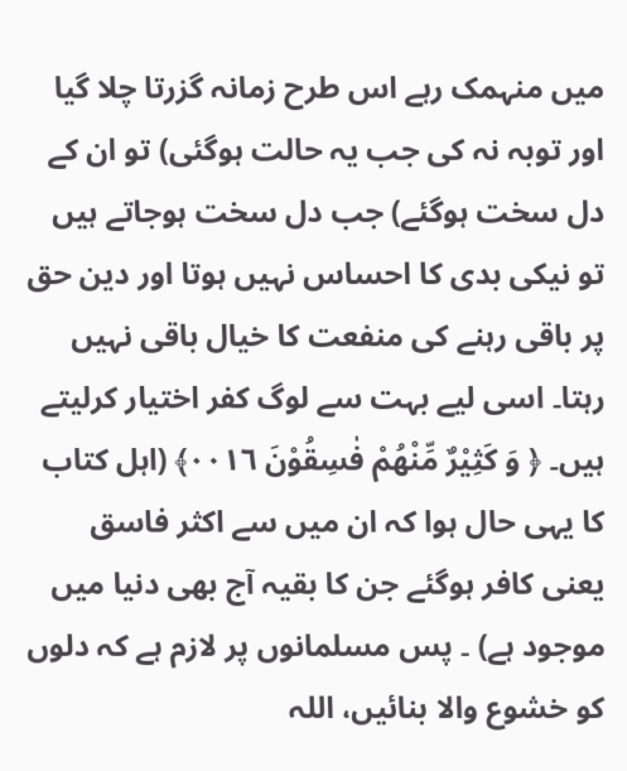میں منہمک رہے اس طرح زمانہ گزرتا چلا گیا اور توبہ نہ کی جب یہ حالت ہوگئی) تو ان کے دل سخت ہوگئے) جب دل سخت ہوجاتے ہیں تو نیکی بدی کا احساس نہیں ہوتا اور دین حق پر باقی رہنے کی منفعت کا خیال باقی نہیں رہتا۔ اسی لیے بہت سے لوگ کفر اختیار کرلیتے ہیں۔ ﴿ وَ كَثِيْرٌ مِّنْهُمْ فٰسِقُوْنَ ٠٠١٦﴾ (اہل کتاب کا یہی حال ہوا کہ ان میں سے اکثر فاسق یعنی کافر ہوگئے جن کا بقیہ آج بھی دنیا میں موجود ہے) ۔ پس مسلمانوں پر لازم ہے کہ دلوں کو خشوع والا بنائیں، اللہ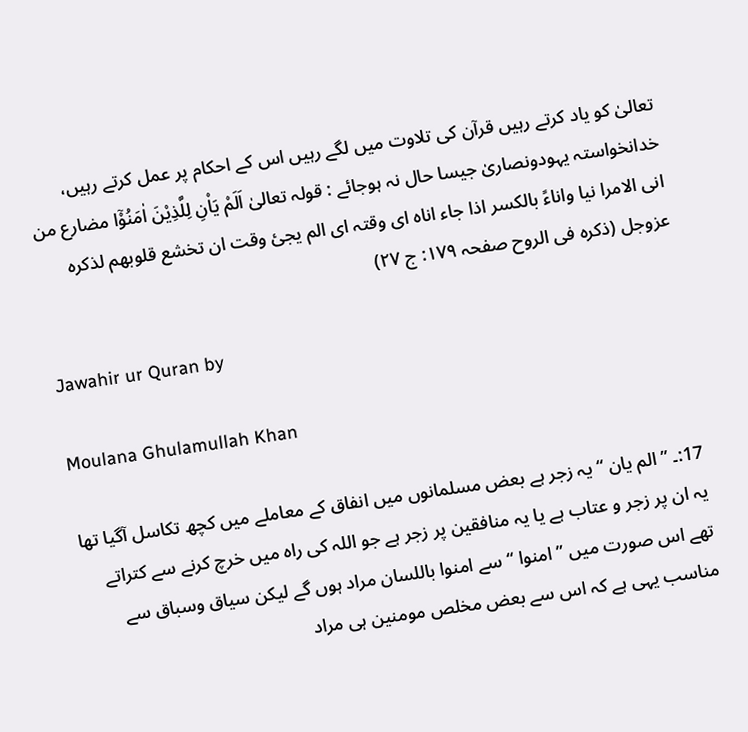تعالیٰ کو یاد کرتے رہیں قرآن کی تلاوت میں لگے رہیں اس کے احکام پر عمل کرتے رہیں، خدانخواستہ یہودونصاریٰ جیسا حال نہ ہوجائے : قولہ تعالیٰ اَلَمْ يَاْنِ لِلَّذِيْنَ اٰمَنُوْۤا مضارع من انی الامرا نیا واناءً بالکسر اذا جاء اناہ ای وقتہ ای الم یجیٔ وقت ان تخشع قلوبھم لذکرہ عزوجل (ذكرہ فی الروح صفحہ ١٧٩: ج ٢٧)

Jawahir ur Quran by

Moulana Ghulamullah Khan

17:۔ ” الم یان “ یہ زجر ہے بعض مسلمانوں میں انفاق کے معاملے میں کچھ تکاسل آگیا تھا یہ ان پر زجر و عتاب ہے یا یہ منافقین پر زجر ہے جو اللہ کی راہ میں خرچ کرنے سے کتراتے تھے اس صورت میں ” امنوا “ سے امنوا باللسان مراد ہوں گے لیکن سیاق وسباق سے مناسب یہی ہے کہ اس سے بعض مخلص مومنین ہی مراد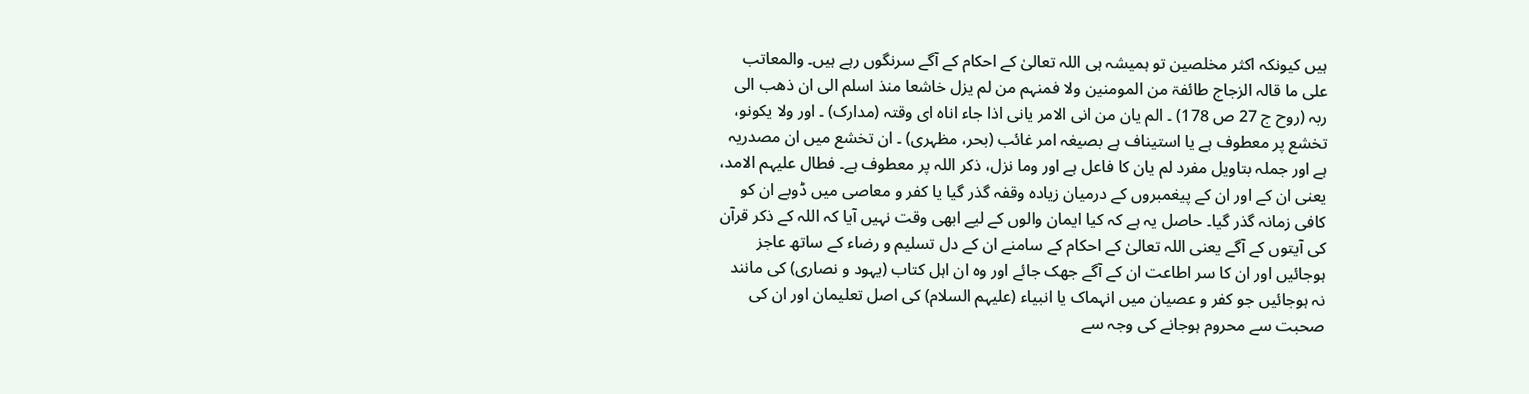ہیں کیونکہ اکثر مخلصین تو ہمیشہ ہی اللہ تعالیٰ کے احکام کے آگے سرنگوں رہے ہیں۔ والمعاتب علی ما قالہ الزجاج طائفۃ من المومنین ولا فمنہم من لم یزل خاشعا منذ اسلم الی ان ذھب الی ربہ (روح ج 27 ص 178) ۔ الم یان من انی الامر یانی اذا جاء اناہ ای وقتہ (مدارک) ۔ اور ولا یکونو، تخشع پر معطوف ہے یا استیناف ہے بصیغہ امر غائب (بحر، مظہری) ۔ ان تخشع میں ان مصدریہ ہے اور جملہ بتاویل مفرد لم یان کا فاعل ہے اور وما نزل، ذکر اللہ پر معطوف ہے۔ فطال علیہم الامد، یعنی ان کے اور ان کے پیغمبروں کے درمیان زیادہ وقفہ گذر گیا یا کفر و معاصی میں ڈوبے ان کو کافی زمانہ گذر گیا۔ حاصل یہ ہے کہ کیا ایمان والوں کے لیے ابھی وقت نہیں آیا کہ اللہ کے ذکر قرآن کی آیتوں کے آگے یعنی اللہ تعالیٰ کے احکام کے سامنے ان کے دل تسلیم و رضاء کے ساتھ عاجز ہوجائیں اور ان کا سر اطاعت ان کے آگے جھک جائے اور وہ ان اہل کتاب (یہود و نصاری) کی مانند نہ ہوجائیں جو کفر و عصیان میں انہماک یا انبیاء (علیہم السلام) کی اصل تعلیمان اور ان کی صحبت سے محروم ہوجانے کی وجہ سے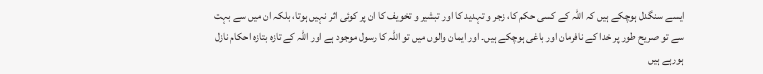ایسے سنگدل ہوچکے ہیں کہ اللہ کے کسی حکم کا، زجر و تہدید کا اور تبشیر و تخویف کا ان پر کوئی اثر نہیں ہوتا، بلکہ ان میں سے بہت سے تو صریح طور پر خدا کے نافرمان اور باغی ہوچکے ہیں۔ اور ایمان والوں میں تو اللہ کا رسول موجود ہے اور اللہ کے تازہ بتازہ احکام نازل ہورہے ہیں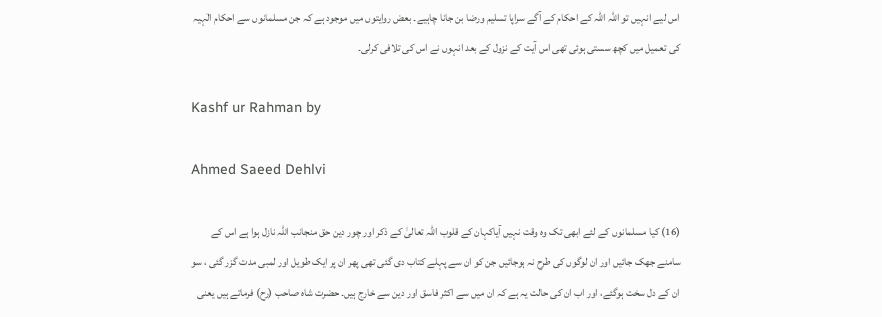اس لیے انہیں تو اللہ اللہ کے احکام کے آگے سراپا تسلیم ورضا بن جانا چاہیے۔ بعض روایتوں میں موجود ہے کہ جن مسلمانوں سے احکام الٰہیہ کی تعمیل میں کچھ سستی ہوئی تھی اس آیت کے نزول کے بعد انہوں نے اس کی تلافی کرلی۔

Kashf ur Rahman by

Ahmed Saeed Dehlvi

(16) کیا مسلمانوں کے لئے ابھی تک وہ وقت نہیں آیاکہان کے قلوب اللہ تعالیٰ کے ذکر اور چور دین حق منجانب اللہ نازل ہوا ہے اس کے سامنے جھک جائیں اور ان لوگوں کی طرح نہ ہوجائیں جن کو ان سے پہلے کتاب دی گئی تھی پھر ان پر ایک طویل اور لمبی مدت گزر گئی ، سو ان کے دل سخت ہوگئے، اور اب ان کی حالت یہ ہے کہ ان میں سے اکثر فاسق اور دین سے خارج ہیں۔ حضرت شاہ صاحب (رح) فرماتے ہیں یعنی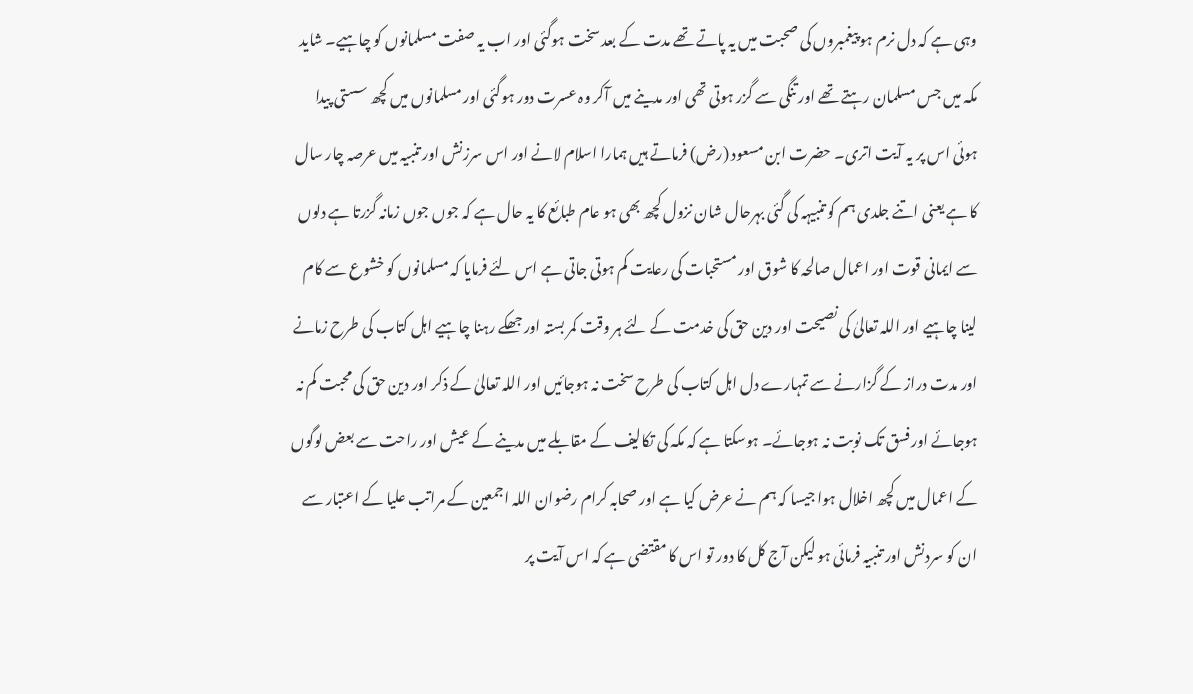وہی ہے کہ دل نرم ہو پیغمبروں کی صحبت میں یہ پاتے تھے مدت کے بعد سخت ہوگئی اور اب یہ صفت مسلمانوں کو چاہیے۔ شاید مکہ میں جس مسلمان رہتے تھے اور تنگی سے گزر ہوتی تھی اور مدینے میں آکر وہ عسرت دور ہوگئی اور مسلمانوں میں کچھ سستی پیدا ہوئی اس پر یہ آیت اتری۔ حضرت ابن مسعود (رض) فرماتے ہیں ہمارا اسلام لانے اور اس سرزنش اور تنبیہ میں عرصہ چار سال کا ہے یعنی اتنے جلدی ہم کو تنبیہہ کی گئی بہرحال شان نزول کچھ بھی ہو عام طبائع کا یہ حال ہے کہ جوں جوں زمانہ گزرتا ہے دلوں سے ایمانی قوت اور اعمال صالحہ کا شوق اور مستحبات کی رعایت کم ہوتی جاتی ہے اس لئے فرمایا کہ مسلمانوں کو خشوع سے کام لینا چاہیے اور اللہ تعالیٰ کی نصیحت اور دین حق کی خدمت کے لئے ہر وقت کمر بستہ اور جھکے رہنا چاہیے اہل کتاب کی طرح زمانے اور مدت دراز کے گزارنے سے تمہارے دل اہل کتاب کی طرح سخت نہ ہوجائیں اور اللہ تعالیٰ کے ذکر اور دین حق کی محبت کم نہ ہوجائے اور فسق تک نوبت نہ ہوجائے۔ ہوسکتا ہے کہ مکہ کی تکالیف کے مقابلے میں مدینے کے عیش اور راحت سے بعض لوگوں کے اعمال میں کچھ اخلال ہوا جیسا کہ ہم نے عرض کیا ہے اور صحابہ کرام رضوان اللہ اجمعین کے مراتب علیا کے اعتبار سے ان کو سردنش اور تنبیہ فرمائی ہو لیکن آج کل کا دور تو اس کا مقتضی ہے کہ اس آیت پر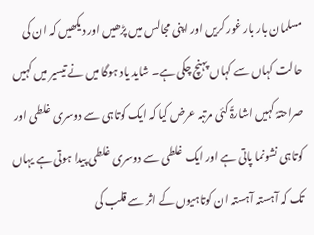مسلمان بار بار غور کریں اور اپنی مجالس میں پڑھیں اور دیکھیں کہ ان کی حالت کہاں سے کہاں پہنچ چکی ہے۔ شاید یاد ہوگا میں نے تیسیر میں کہیں صراحتہً کہیں اشارۃً کئی مرتبہ عرض کیا کہ ایک کوتاہی سے دوسری غلطی اور کوتاہی نشونما پاتی ہے اور ایک غلطی سے دوسری غلطی پیدا ہوتی ہے یہاں تک کہ آہستہ آہستہ ان کوتاہیوں کے اثر سے قلب کی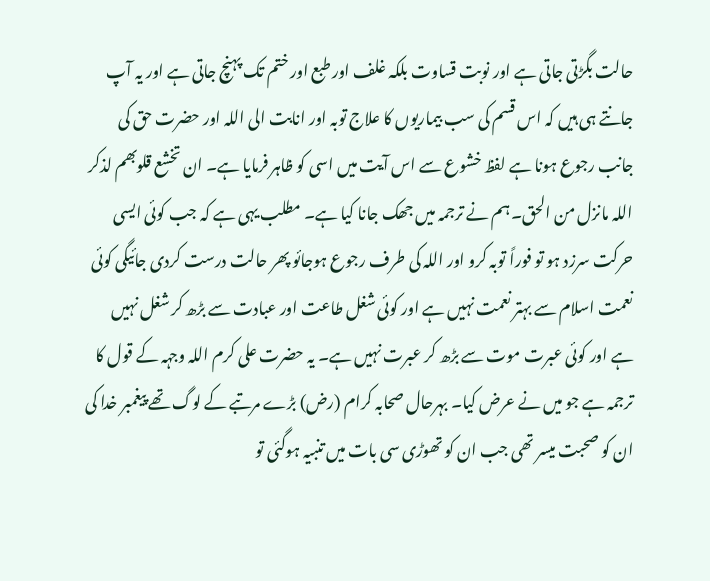حالت بگڑتی جاتی ہے اور نوبت قساوت بلکہ غلف اور طبع اور ختم تک پہنچ جاتی ہے اور یہ آپ جانتے ہی ہیں کہ اس قسم کی سب بیماریوں کا علاج توبہ اور انابت الی اللہ اور حضرت حق کی جانب رجوع ہونا ہے لفظ خشوع سے اس آیت میں اسی کو ظاہر فرمایا ہے۔ ان تخشع قلوبھم لذکر اللہ مانزل من الحق۔ ہم نے ترجمہ میں جھک جانا کیا ہے۔ مطلب یہی ہے کہ جب کوئی ایسی حرکت سرزد ہو تو فوراً توبہ کرو اور اللہ کی طرف رجوع ہوجائو پھر حالت درست کردی جائیگی کوئی نعمت اسلام سے بہتر نعمت نہیں ہے اور کوئی شغل طاعت اور عبادت سے بڑھ کر شغل نہیں ہے اور کوئی عبرت موت سے بڑھ کر عبرت نہیں ہے۔ یہ حضرت علی کرم اللہ وجہہ کے قول کا ترجمہ ہے جو میں نے عرض کیا۔ بہرحال صحابہ کرام (رض) بڑے مرتبے کے لوگ تھے پیغمبر خدا کی ان کو صحبت میسر تھی جب ان کو تھوڑی سی بات میں تنبیہ ہوگئی تو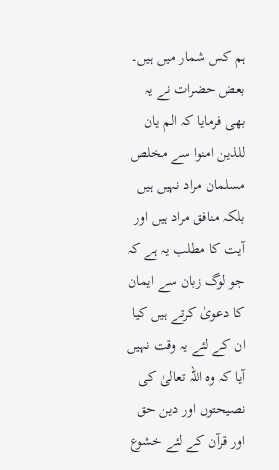ہم کس شمار میں ہیں۔ بعض حضرات نے یہ بھی فرمایا کہ الم یان للذین امنوا سے مخلص مسلمان مراد نہیں ہیں بلکہ منافق مراد ہیں اور آیت کا مطلب یہ ہے کہ جو لوگ زبان سے ایمان کا دعویٰ کرتے ہیں کیا ان کے لئے یہ وقت نہیں آیا کہ وہ اللہ تعالیٰ کی نصیحتوں اور دین حق اور قرآن کے لئے خشوع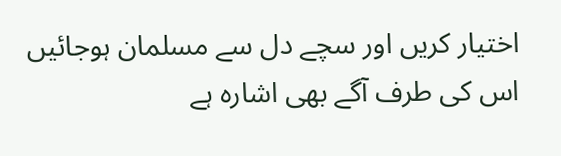اختیار کریں اور سچے دل سے مسلمان ہوجائیں اس کی طرف آگے بھی اشارہ ہے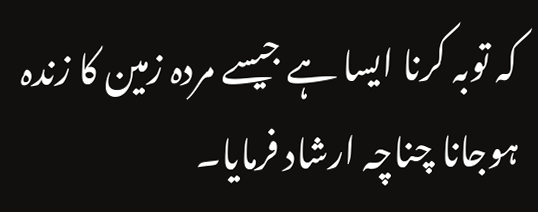کہ توبہ کرنا ایسا ہے جیسے مردہ زمین کا زندہ ہوجانا چناچہ ارشاد فرمایا۔